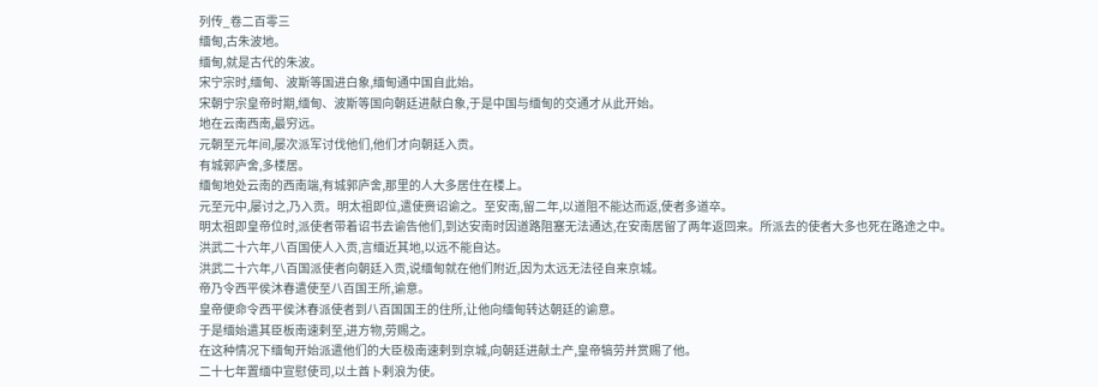列传_卷二百零三
缅甸,古朱波地。
缅甸,就是古代的朱波。
宋宁宗时,缅甸、波斯等国进白象,缅甸通中国自此始。
宋朝宁宗皇帝时期,缅甸、波斯等国向朝廷进献白象,于是中国与缅甸的交通才从此开始。
地在云南西南,最穷远。
元朝至元年间,屡次派军讨伐他们,他们才向朝廷入贡。
有城郭庐舍,多楼居。
缅甸地处云南的西南端,有城郭庐舍,那里的人大多居住在楼上。
元至元中,屡讨之,乃入贡。明太祖即位,遣使赍诏谕之。至安南,留二年,以道阻不能达而返,使者多道卒。
明太祖即皇帝位时,派使者带着诏书去谕告他们,到达安南时因道路阻塞无法通达,在安南居留了两年返回来。所派去的使者大多也死在路途之中。
洪武二十六年,八百国使人入贡,言缅近其地,以远不能自达。
洪武二十六年,八百国派使者向朝廷入贡,说缅甸就在他们附近,因为太远无法径自来京城。
帝乃令西平侯沐春遣使至八百国王所,谕意。
皇帝便命令西平侯沐春派使者到八百国国王的住所,让他向缅甸转达朝廷的谕意。
于是缅始遣其臣板南速剌至,进方物,劳赐之。
在这种情况下缅甸开始派遣他们的大臣极南速剌到京城,向朝廷进献土产,皇帝犒劳并赏赐了他。
二十七年置缅中宣慰使司,以土酋卜剌浪为使。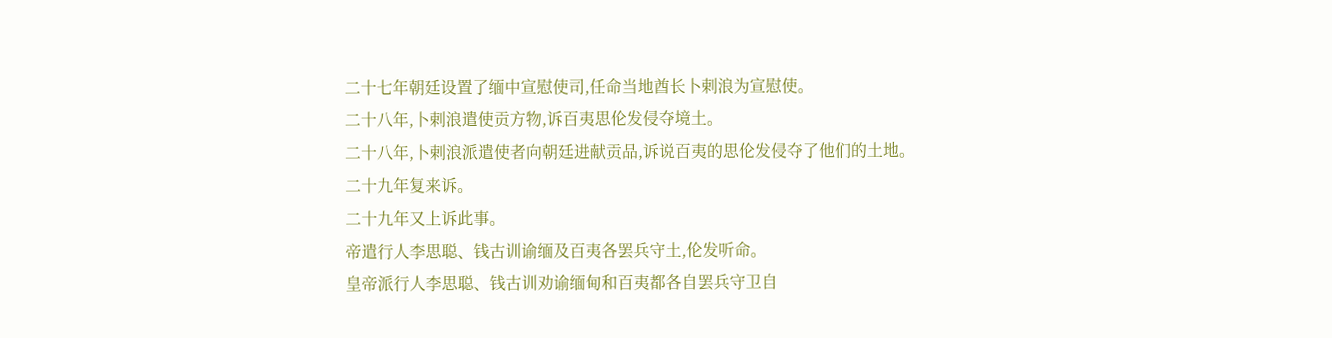二十七年朝廷设置了缅中宣慰使司,任命当地酋长卜剌浪为宣慰使。
二十八年,卜剌浪遣使贡方物,诉百夷思伦发侵夺境土。
二十八年,卜剌浪派遣使者向朝廷进献贡品,诉说百夷的思伦发侵夺了他们的土地。
二十九年复来诉。
二十九年又上诉此事。
帝遣行人李思聪、钱古训谕缅及百夷各罢兵守土,伦发听命。
皇帝派行人李思聪、钱古训劝谕缅甸和百夷都各自罢兵守卫自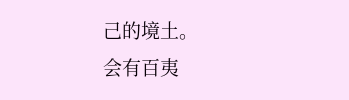己的境土。
会有百夷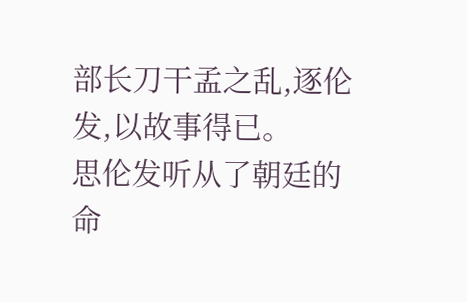部长刀干孟之乱,逐伦发,以故事得已。
思伦发听从了朝廷的命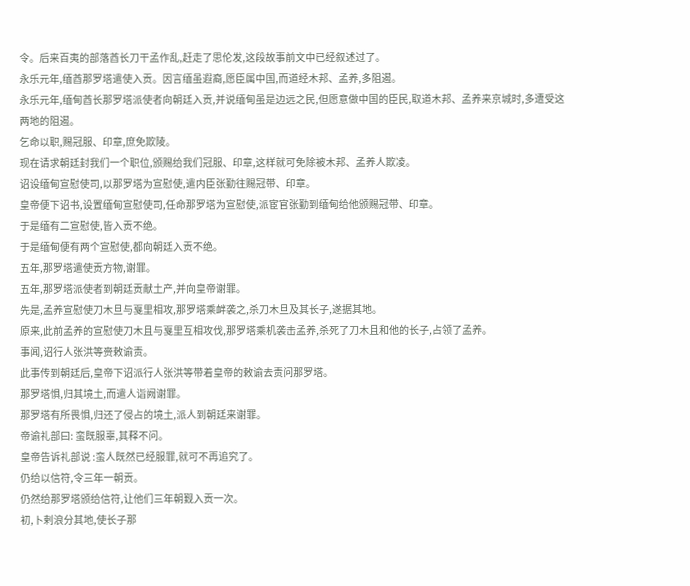令。后来百夷的部落酋长刀干孟作乱,赶走了思伦发,这段故事前文中已经叙述过了。
永乐元年,缅酋那罗塔遣使入贡。因言缅虽遐裔,愿臣属中国,而道经木邦、孟养,多阻遏。
永乐元年,缅甸酋长那罗塔派使者向朝廷入贡,并说缅甸虽是边远之民,但愿意做中国的臣民,取道木邦、孟养来京城时,多遭受这两地的阻遏。
乞命以职,赐冠服、印章,庶免欺陵。
现在请求朝廷封我们一个职位,颁赐给我们冠服、印章,这样就可免除被木邦、孟养人欺凌。
诏设缅甸宣慰使司,以那罗塔为宣慰使,遣内臣张勤往赐冠带、印章。
皇帝便下诏书,设置缅甸宣慰使司,任命那罗塔为宣慰使,派宦官张勤到缅甸给他颁赐冠带、印章。
于是缅有二宣慰使,皆入贡不绝。
于是缅甸便有两个宣慰使,都向朝廷入贡不绝。
五年,那罗塔遣使贡方物,谢罪。
五年,那罗塔派使者到朝廷贡献土产,并向皇帝谢罪。
先是,孟养宣慰使刀木旦与戛里相攻,那罗塔乘衅袭之,杀刀木旦及其长子,遂据其地。
原来,此前孟养的宣慰使刀木且与戛里互相攻伐,那罗塔乘机袭击孟养,杀死了刀木且和他的长子,占领了孟养。
事闻,诏行人张洪等赍敕谕责。
此事传到朝廷后,皇帝下诏派行人张洪等带着皇帝的敕谕去责问那罗塔。
那罗塔惧,归其境土,而遣人诣阙谢罪。
那罗塔有所畏惧,归还了侵占的境土,派人到朝廷来谢罪。
帝谕礼部曰: 蛮既服辜,其释不问。
皇帝告诉礼部说 :蛮人既然已经服罪,就可不再追究了。
仍给以信符,令三年一朝贡。
仍然给那罗塔颁给信符,让他们三年朝觐入贡一次。
初,卜剌浪分其地,使长子那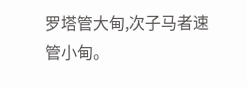罗塔管大甸,次子马者速管小甸。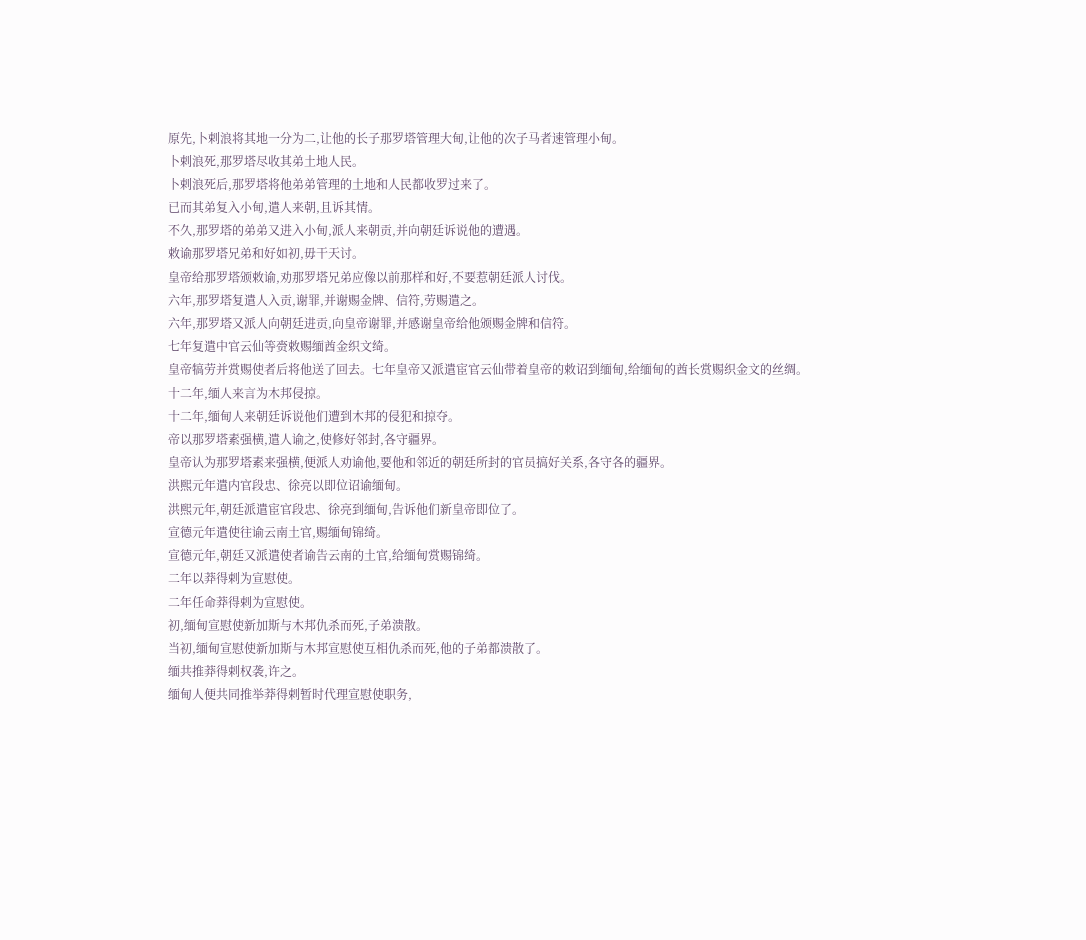原先,卜剌浪将其地一分为二,让他的长子那罗塔管理大甸,让他的次子马者速管理小甸。
卜剌浪死,那罗塔尽收其弟土地人民。
卜剌浪死后,那罗塔将他弟弟管理的土地和人民都收罗过来了。
已而其弟复入小甸,遣人来朝,且诉其情。
不久,那罗塔的弟弟又进入小甸,派人来朝贡,并向朝廷诉说他的遭遇。
敕谕那罗塔兄弟和好如初,毋干天讨。
皇帝给那罗塔颁敕谕,劝那罗塔兄弟应像以前那样和好,不要惹朝廷派人讨伐。
六年,那罗塔复遣人入贡,谢罪,并谢赐金牌、信符,劳赐遣之。
六年,那罗塔又派人向朝廷进贡,向皇帝谢罪,并感谢皇帝给他颁赐金牌和信符。
七年复遣中官云仙等赍敕赐缅酋金织文绮。
皇帝犒劳并赏赐使者后将他送了回去。七年皇帝又派遣宦官云仙带着皇帝的敕诏到缅甸,给缅甸的酋长赏赐织金文的丝绸。
十二年,缅人来言为木邦侵掠。
十二年,缅甸人来朝廷诉说他们遭到木邦的侵犯和掠夺。
帝以那罗塔素强横,遣人谕之,使修好邻封,各守疆界。
皇帝认为那罗塔素来强横,便派人劝谕他,要他和邻近的朝廷所封的官员搞好关系,各守各的疆界。
洪熙元年遣内官段忠、徐亮以即位诏谕缅甸。
洪熙元年,朝廷派遣宦官段忠、徐亮到缅甸,告诉他们新皇帝即位了。
宣德元年遣使往谕云南土官,赐缅甸锦绮。
宣德元年,朝廷又派遣使者谕告云南的土官,给缅甸赏赐锦绮。
二年以莽得剌为宣慰使。
二年任命莽得剌为宣慰使。
初,缅甸宣慰使新加斯与木邦仇杀而死,子弟溃散。
当初,缅甸宣慰使新加斯与木邦宣慰使互相仇杀而死,他的子弟都溃散了。
缅共推莽得剌权袭,许之。
缅甸人便共同推举莽得剌暂时代理宣慰使职务,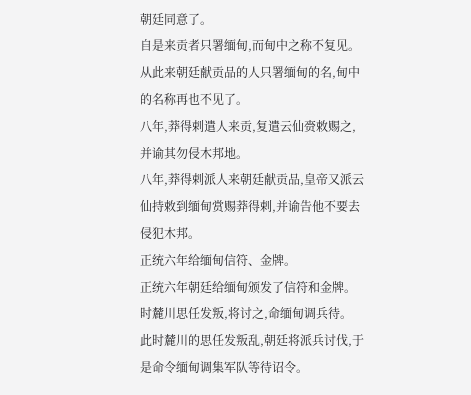朝廷同意了。
自是来贡者只署缅甸,而甸中之称不复见。
从此来朝廷献贡品的人只署缅甸的名,甸中的名称再也不见了。
八年,莽得剌遣人来贡,复遣云仙赍敕赐之,并谕其勿侵木邦地。
八年,莽得剌派人来朝廷献贡品,皇帝又派云仙持敕到缅甸赏赐莽得剌,并谕告他不要去侵犯木邦。
正统六年给缅甸信符、金牌。
正统六年朝廷给缅甸颁发了信符和金牌。
时麓川思任发叛,将讨之,命缅甸调兵待。
此时麓川的思任发叛乱,朝廷将派兵讨伐,于是命令缅甸调集军队等待诏令。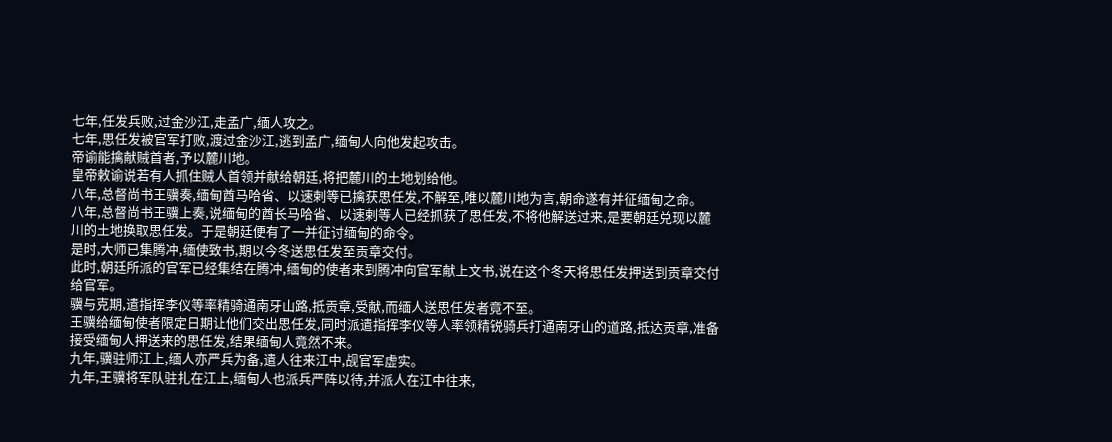七年,任发兵败,过金沙江,走孟广,缅人攻之。
七年,思任发被官军打败,渡过金沙江,逃到孟广,缅甸人向他发起攻击。
帝谕能擒献贼首者,予以麓川地。
皇帝敕谕说若有人抓住贼人首领并献给朝廷,将把麓川的土地划给他。
八年,总督尚书王骥奏,缅甸酋马哈省、以速剌等已擒获思任发,不解至,唯以麓川地为言,朝命遂有并征缅甸之命。
八年,总督尚书王骥上奏,说缅甸的酋长马哈省、以速剌等人已经抓获了思任发,不将他解送过来,是要朝廷兑现以麓川的土地换取思任发。于是朝廷便有了一并征讨缅甸的命令。
是时,大师已集腾冲,缅使致书,期以今冬送思任发至贡章交付。
此时,朝廷所派的官军已经集结在腾冲,缅甸的使者来到腾冲向官军献上文书,说在这个冬天将思任发押送到贡章交付给官军。
骥与克期,遣指挥李仪等率精骑通南牙山路,抵贡章,受献,而缅人送思任发者竟不至。
王骥给缅甸使者限定日期让他们交出思任发,同时派遣指挥李仪等人率领精锐骑兵打通南牙山的道路,抵达贡章,准备接受缅甸人押送来的思任发,结果缅甸人竟然不来。
九年,骥驻师江上,缅人亦严兵为备,遣人往来江中,觇官军虚实。
九年,王骥将军队驻扎在江上,缅甸人也派兵严阵以待,并派人在江中往来,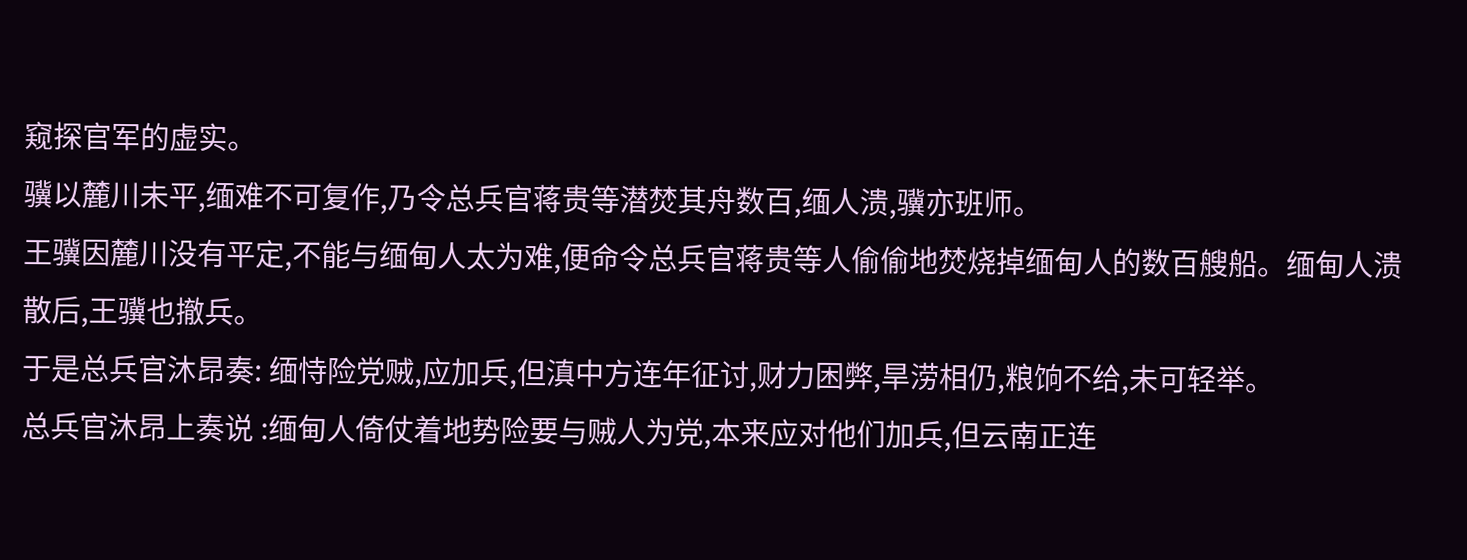窥探官军的虚实。
骥以麓川未平,缅难不可复作,乃令总兵官蒋贵等潜焚其舟数百,缅人溃,骥亦班师。
王骥因麓川没有平定,不能与缅甸人太为难,便命令总兵官蒋贵等人偷偷地焚烧掉缅甸人的数百艘船。缅甸人溃散后,王骥也撤兵。
于是总兵官沐昂奏: 缅恃险党贼,应加兵,但滇中方连年征讨,财力困弊,旱涝相仍,粮饷不给,未可轻举。
总兵官沐昂上奏说 :缅甸人倚仗着地势险要与贼人为党,本来应对他们加兵,但云南正连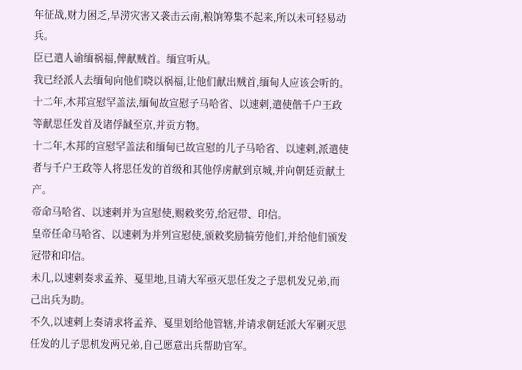年征战,财力困乏,旱涝灾害又袭击云南,粮饷筹集不起来,所以未可轻易动兵。
臣已遣人谕缅祸福,俾献贼首。缅宜听从。
我已经派人去缅甸向他们晓以祸福,让他们献出贼首,缅甸人应该会听的。
十二年,木邦宣慰罕盖法,缅甸故宣慰子马哈省、以速剌,遣使偕千户王政等献思任发首及诸俘馘至京,并贡方物。
十二年,木邦的宣慰罕盖法和缅甸已故宣慰的儿子马哈省、以速剌,派遣使者与千户王政等人将思任发的首级和其他俘虏献到京城,并向朝廷贡献土产。
帝命马哈省、以速剌并为宣慰使,赐敕奖劳,给冠带、印信。
皇帝任命马哈省、以速剌为并列宣慰使,颁敕奖励犒劳他们,并给他们颁发冠带和印信。
未几,以速剌奏求孟养、戛里地,且请大军亟灭思任发之子思机发兄弟,而己出兵为助。
不久,以速剌上奏请求将孟养、戛里划给他管辖,并请求朝廷派大军剿灭思任发的儿子思机发两兄弟,自己愿意出兵帮助官军。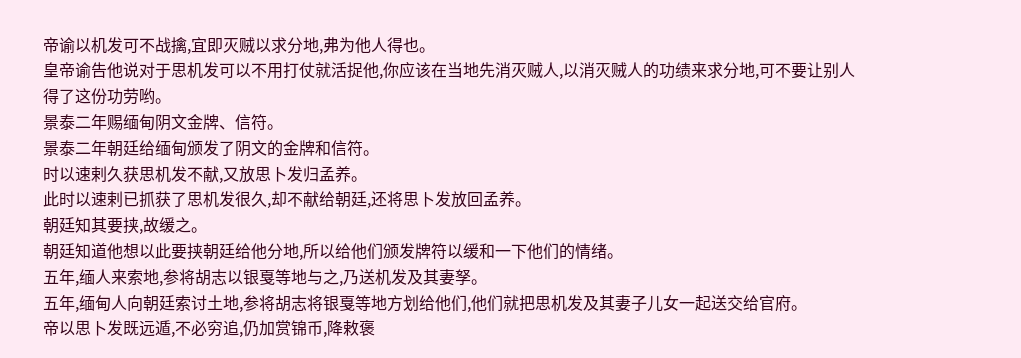帝谕以机发可不战擒,宜即灭贼以求分地,弗为他人得也。
皇帝谕告他说对于思机发可以不用打仗就活捉他,你应该在当地先消灭贼人,以消灭贼人的功绩来求分地,可不要让别人得了这份功劳哟。
景泰二年赐缅甸阴文金牌、信符。
景泰二年朝廷给缅甸颁发了阴文的金牌和信符。
时以速剌久获思机发不献,又放思卜发归孟养。
此时以速剌已抓获了思机发很久,却不献给朝廷,还将思卜发放回孟养。
朝廷知其要挟,故缓之。
朝廷知道他想以此要挟朝廷给他分地,所以给他们颁发牌符以缓和一下他们的情绪。
五年,缅人来索地,参将胡志以银戛等地与之,乃送机发及其妻孥。
五年,缅甸人向朝廷索讨土地,参将胡志将银戛等地方划给他们,他们就把思机发及其妻子儿女一起送交给官府。
帝以思卜发既远遁,不必穷追,仍加赏锦币,降敕褒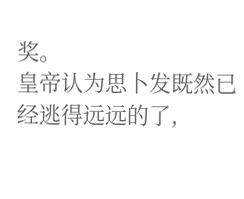奖。
皇帝认为思卜发既然已经逃得远远的了,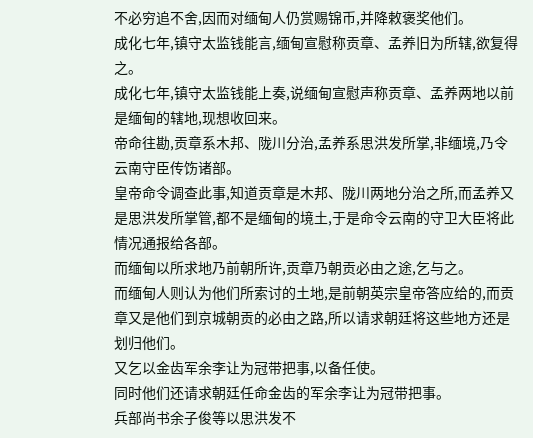不必穷追不舍,因而对缅甸人仍赏赐锦币,并降敕褒奖他们。
成化七年,镇守太监钱能言,缅甸宣慰称贡章、孟养旧为所辖,欲复得之。
成化七年,镇守太监钱能上奏,说缅甸宣慰声称贡章、孟养两地以前是缅甸的辖地,现想收回来。
帝命往勘,贡章系木邦、陇川分治,孟养系思洪发所掌,非缅境,乃令云南守臣传饬诸部。
皇帝命令调查此事,知道贡章是木邦、陇川两地分治之所,而孟养又是思洪发所掌管,都不是缅甸的境土,于是命令云南的守卫大臣将此情况通报给各部。
而缅甸以所求地乃前朝所许,贡章乃朝贡必由之途,乞与之。
而缅甸人则认为他们所索讨的土地,是前朝英宗皇帝答应给的,而贡章又是他们到京城朝贡的必由之路,所以请求朝廷将这些地方还是划归他们。
又乞以金齿军余李让为冠带把事,以备任使。
同时他们还请求朝廷任命金齿的军余李让为冠带把事。
兵部尚书余子俊等以思洪发不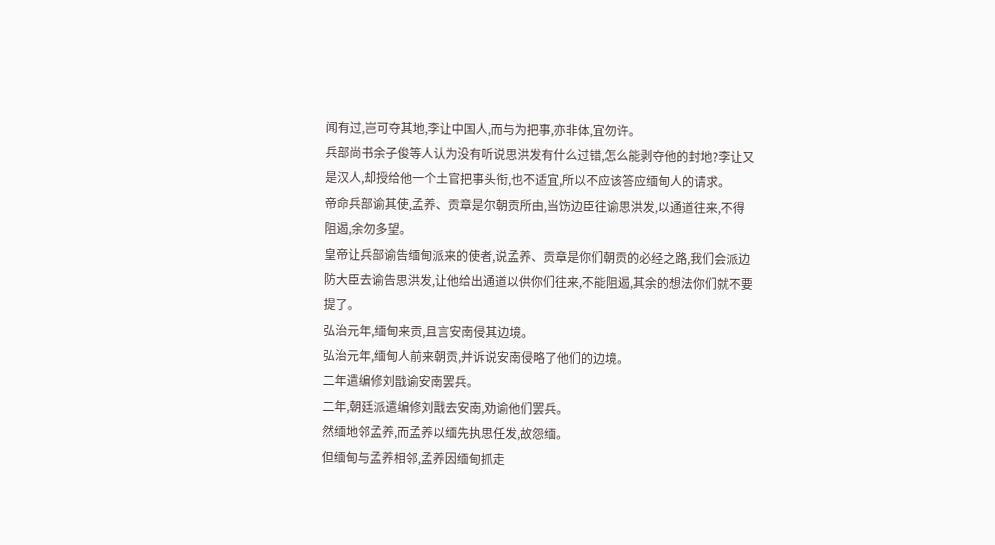闻有过,岂可夺其地,李让中国人,而与为把事,亦非体,宜勿许。
兵部尚书余子俊等人认为没有听说思洪发有什么过错,怎么能剥夺他的封地?李让又是汉人,却授给他一个土官把事头衔,也不适宜,所以不应该答应缅甸人的请求。
帝命兵部谕其使,孟养、贡章是尔朝贡所由,当饬边臣往谕思洪发,以通道往来,不得阻遏,余勿多望。
皇帝让兵部谕告缅甸派来的使者,说孟养、贡章是你们朝贡的必经之路,我们会派边防大臣去谕告思洪发,让他给出通道以供你们往来,不能阻遏,其余的想法你们就不要提了。
弘治元年,缅甸来贡,且言安南侵其边境。
弘治元年,缅甸人前来朝贡,并诉说安南侵略了他们的边境。
二年遣编修刘戩谕安南罢兵。
二年,朝廷派遣编修刘戬去安南,劝谕他们罢兵。
然缅地邻孟养,而孟养以缅先执思任发,故怨缅。
但缅甸与孟养相邻,孟养因缅甸抓走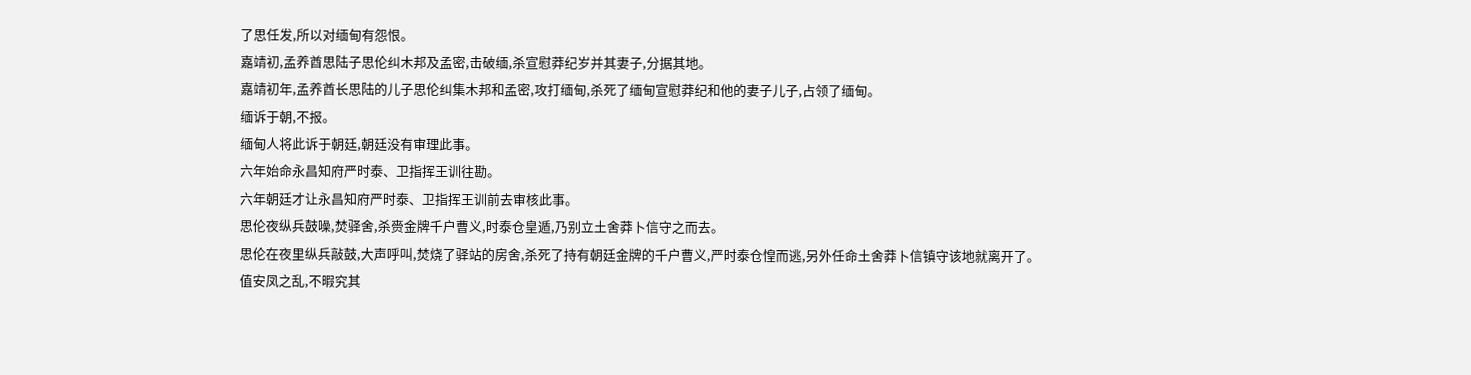了思任发,所以对缅甸有怨恨。
嘉靖初,孟养酋思陆子思伦纠木邦及孟密,击破缅,杀宣慰莽纪岁并其妻子,分据其地。
嘉靖初年,孟养酋长思陆的儿子思伦纠集木邦和孟密,攻打缅甸,杀死了缅甸宣慰莽纪和他的妻子儿子,占领了缅甸。
缅诉于朝,不报。
缅甸人将此诉于朝廷,朝廷没有审理此事。
六年始命永昌知府严时泰、卫指挥王训往勘。
六年朝廷才让永昌知府严时泰、卫指挥王训前去审核此事。
思伦夜纵兵鼓噪,焚驿舍,杀赍金牌千户曹义,时泰仓皇遁,乃别立土舍莽卜信守之而去。
思伦在夜里纵兵敲鼓,大声呼叫,焚烧了驿站的房舍,杀死了持有朝廷金牌的千户曹义,严时泰仓惶而逃,另外任命土舍莽卜信镇守该地就离开了。
值安凤之乱,不暇究其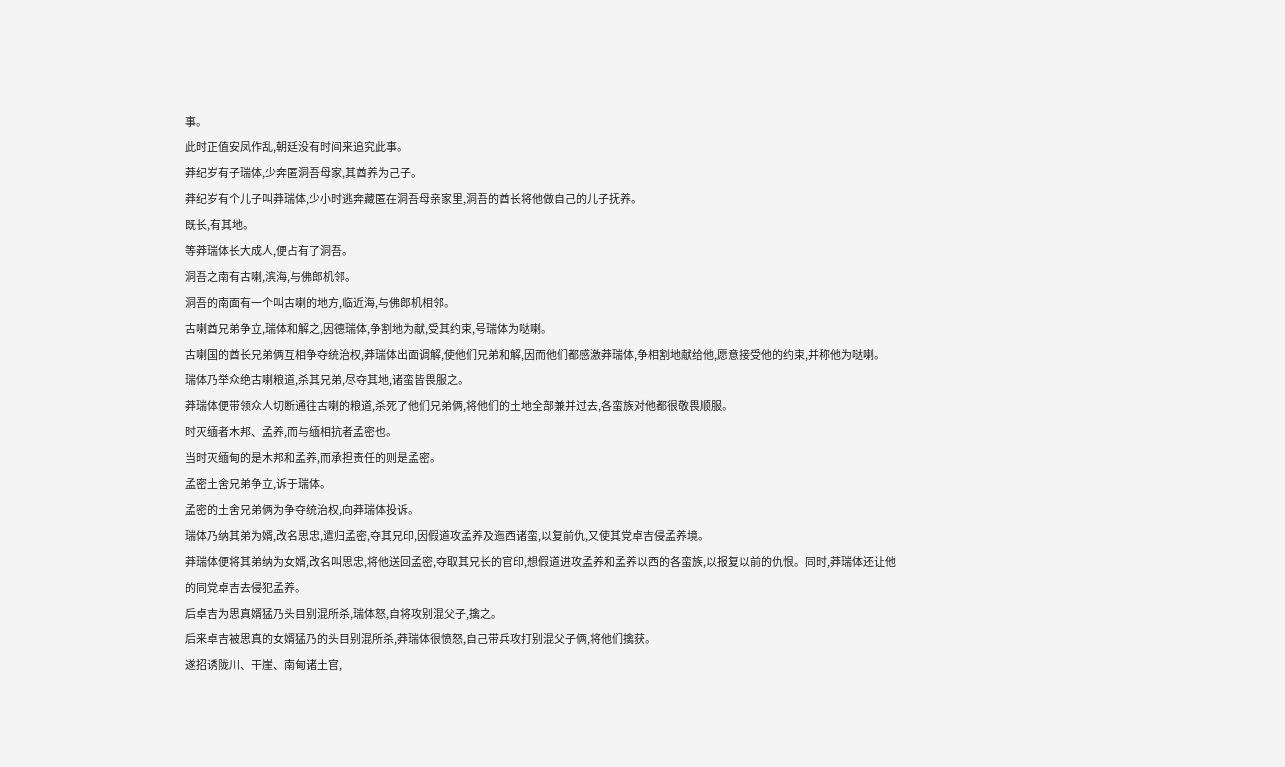事。
此时正值安凤作乱,朝廷没有时间来追究此事。
莽纪岁有子瑞体,少奔匿洞吾母家,其酋养为己子。
莽纪岁有个儿子叫莽瑞体,少小时逃奔藏匿在洞吾母亲家里,洞吾的酋长将他做自己的儿子抚养。
既长,有其地。
等莽瑞体长大成人,便占有了洞吾。
洞吾之南有古喇,滨海,与佛郎机邻。
洞吾的南面有一个叫古喇的地方,临近海,与佛郎机相邻。
古喇酋兄弟争立,瑞体和解之,因德瑞体,争割地为献,受其约束,号瑞体为哒喇。
古喇国的酋长兄弟俩互相争夺统治权,莽瑞体出面调解,使他们兄弟和解,因而他们都感激莽瑞体,争相割地献给他,愿意接受他的约束,并称他为哒喇。
瑞体乃举众绝古喇粮道,杀其兄弟,尽夺其地,诸蛮皆畏服之。
莽瑞体便带领众人切断通往古喇的粮道,杀死了他们兄弟俩,将他们的土地全部兼并过去,各蛮族对他都很敬畏顺服。
时灭缅者木邦、孟养,而与缅相抗者孟密也。
当时灭缅甸的是木邦和孟养,而承担责任的则是孟密。
孟密土舍兄弟争立,诉于瑞体。
孟密的土舍兄弟俩为争夺统治权,向莽瑞体投诉。
瑞体乃纳其弟为婿,改名思忠,遣归孟密,夺其兄印,因假道攻孟养及迤西诸蛮,以复前仇,又使其党卓吉侵孟养境。
莽瑞体便将其弟纳为女婿,改名叫思忠,将他送回孟密,夺取其兄长的官印,想假道进攻孟养和孟养以西的各蛮族,以报复以前的仇恨。同时,莽瑞体还让他的同党卓吉去侵犯孟养。
后卓吉为思真婿猛乃头目别混所杀,瑞体怒,自将攻别混父子,擒之。
后来卓吉被思真的女婿猛乃的头目别混所杀,莽瑞体很愤怒,自己带兵攻打别混父子俩,将他们擒获。
遂招诱陇川、干崖、南甸诸土官,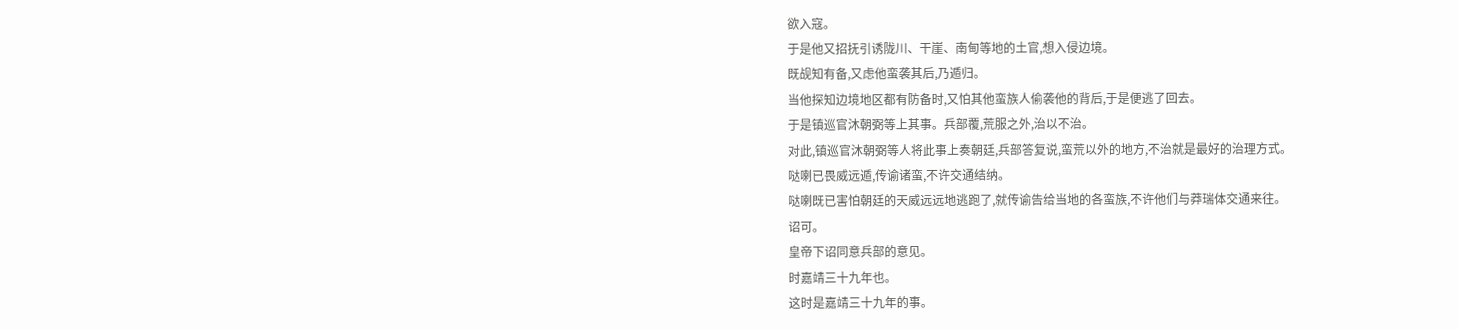欲入寇。
于是他又招抚引诱陇川、干崖、南甸等地的土官,想入侵边境。
既觇知有备,又虑他蛮袭其后,乃遁归。
当他探知边境地区都有防备时,又怕其他蛮族人偷袭他的背后,于是便逃了回去。
于是镇巡官沐朝弼等上其事。兵部覆,荒服之外,治以不治。
对此,镇巡官沐朝弼等人将此事上奏朝廷,兵部答复说,蛮荒以外的地方,不治就是最好的治理方式。
哒喇已畏威远遁,传谕诸蛮,不许交通结纳。
哒喇既已害怕朝廷的天威远远地逃跑了,就传谕告给当地的各蛮族,不许他们与莽瑞体交通来往。
诏可。
皇帝下诏同意兵部的意见。
时嘉靖三十九年也。
这时是嘉靖三十九年的事。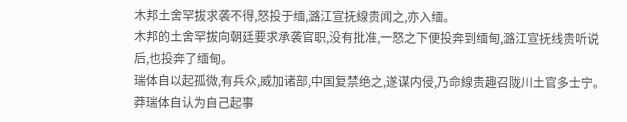木邦土舍罕拔求袭不得,怒投于缅,潞江宣抚線贵闻之,亦入缅。
木邦的土舍罕拔向朝廷要求承袭官职,没有批准,一怒之下便投奔到缅甸,潞江宣抚线贵听说后,也投奔了缅甸。
瑞体自以起孤微,有兵众,威加诸部,中国复禁绝之,遂谋内侵,乃命線贵趣召陇川土官多士宁。
莽瑞体自认为自己起事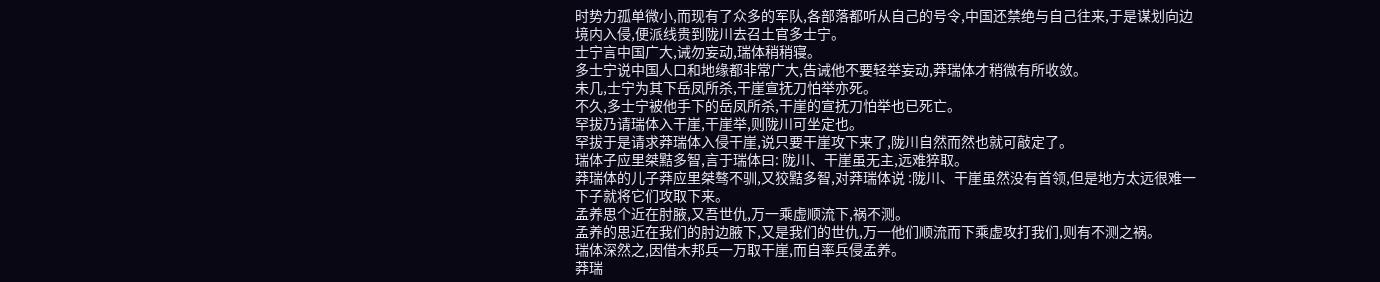时势力孤单微小,而现有了众多的军队,各部落都听从自己的号令,中国还禁绝与自己往来,于是谋划向边境内入侵,便派线贵到陇川去召土官多士宁。
士宁言中国广大,诫勿妄动,瑞体稍稍寝。
多士宁说中国人口和地缘都非常广大,告诫他不要轻举妄动,莽瑞体才稍微有所收敛。
未几,士宁为其下岳凤所杀,干崖宣抚刀怕举亦死。
不久,多士宁被他手下的岳凤所杀,干崖的宣抚刀怕举也已死亡。
罕拔乃请瑞体入干崖,干崖举,则陇川可坐定也。
罕拔于是请求莽瑞体入侵干崖,说只要干崖攻下来了,陇川自然而然也就可敲定了。
瑞体子应里桀黠多智,言于瑞体曰: 陇川、干崖虽无主,远难猝取。
莽瑞体的儿子莽应里桀骜不驯,又狡黠多智,对莽瑞体说 :陇川、干崖虽然没有首领,但是地方太远很难一下子就将它们攻取下来。
孟养思个近在肘腋,又吾世仇,万一乘虚顺流下,祸不测。
孟养的思近在我们的肘边腋下,又是我们的世仇,万一他们顺流而下乘虚攻打我们,则有不测之祸。
瑞体深然之,因借木邦兵一万取干崖,而自率兵侵孟养。
莽瑞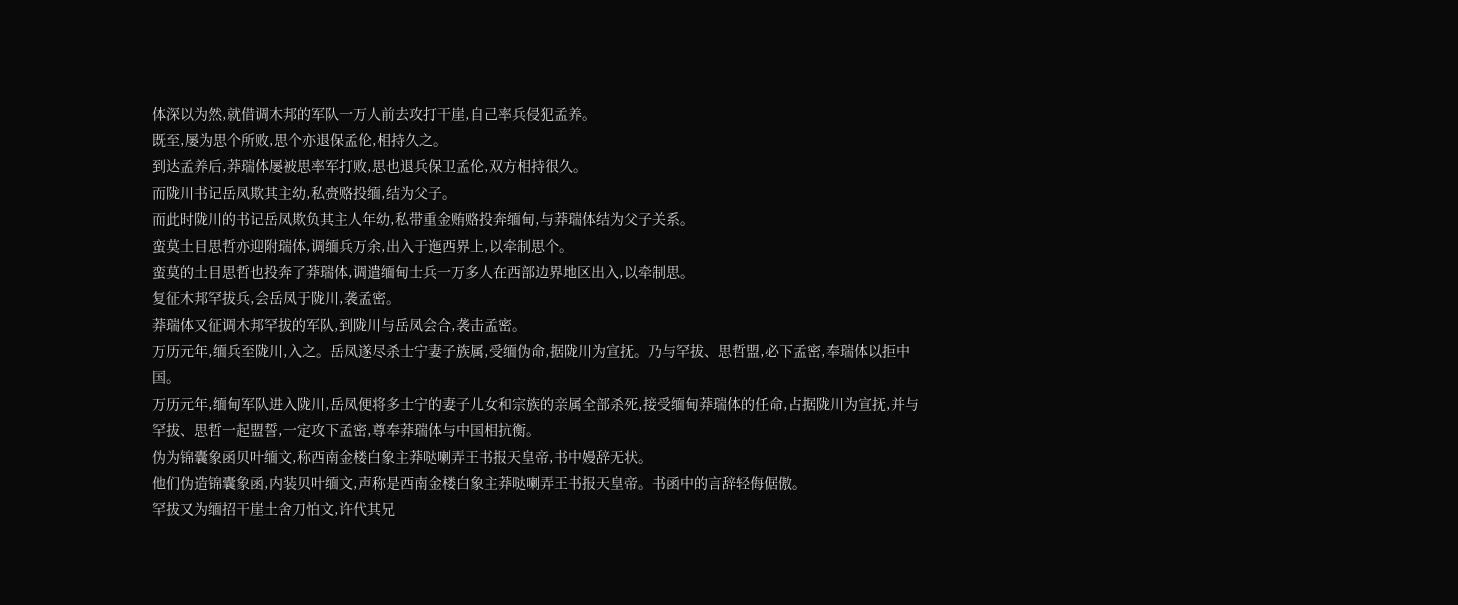体深以为然,就借调木邦的军队一万人前去攻打干崖,自己率兵侵犯孟养。
既至,屡为思个所败,思个亦退保孟伦,相持久之。
到达孟养后,莽瑞体屡被思率军打败,思也退兵保卫孟伦,双方相持很久。
而陇川书记岳凤欺其主幼,私赍赂投缅,结为父子。
而此时陇川的书记岳凤欺负其主人年幼,私带重金贿赂投奔缅甸,与莽瑞体结为父子关系。
蛮莫土目思哲亦迎附瑞体,调缅兵万余,出入于迤西界上,以牵制思个。
蛮莫的土目思哲也投奔了莽瑞体,调遣缅甸士兵一万多人在西部边界地区出入,以牵制思。
复征木邦罕拔兵,会岳凤于陇川,袭孟密。
莽瑞体又征调木邦罕拔的军队,到陇川与岳凤会合,袭击孟密。
万历元年,缅兵至陇川,入之。岳凤遂尽杀士宁妻子族属,受缅伪命,据陇川为宣抚。乃与罕拔、思哲盟,必下孟密,奉瑞体以拒中国。
万历元年,缅甸军队进入陇川,岳凤便将多士宁的妻子儿女和宗族的亲属全部杀死,接受缅甸莽瑞体的任命,占据陇川为宣抚,并与罕拔、思哲一起盟誓,一定攻下孟密,尊奉莽瑞体与中国相抗衡。
伪为锦囊象函贝叶缅文,称西南金楼白象主莽哒喇弄王书报天皇帝,书中嫚辞无状。
他们伪造锦囊象函,内装贝叶缅文,声称是西南金楼白象主莽哒喇弄王书报天皇帝。书函中的言辞轻侮倨傲。
罕拔又为缅招干崖土舍刀怕文,许代其兄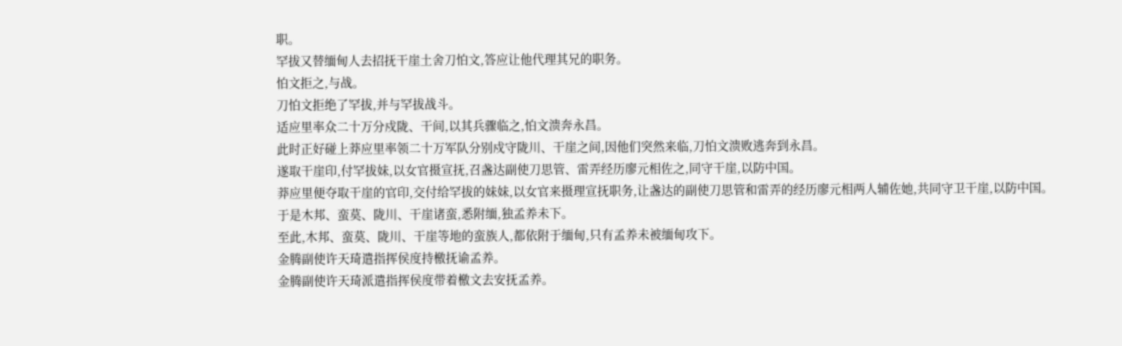职。
罕拔又替缅甸人去招抚干崖土舍刀怕文,答应让他代理其兄的职务。
怕文拒之,与战。
刀怕文拒绝了罕拔,并与罕拔战斗。
适应里率众二十万分戍陇、干间,以其兵骤临之,怕文溃奔永昌。
此时正好碰上莽应里率领二十万军队分别戍守陇川、干崖之间,因他们突然来临,刀怕文溃败逃奔到永昌。
遂取干崖印,付罕拔妹,以女官摄宣抚,召盏达副使刀思管、雷弄经历廖元相佐之,同守干崖,以防中国。
莽应里便夺取干崖的官印,交付给罕拔的妹妹,以女官来摄理宣抚职务,让盏达的副使刀思管和雷弄的经历廖元相两人辅佐她,共同守卫干崖,以防中国。
于是木邦、蛮莫、陇川、干崖诸蛮,悉附缅,独孟养未下。
至此,木邦、蛮莫、陇川、干崖等地的蛮族人,都依附于缅甸,只有孟养未被缅甸攻下。
金腾副使许天琦遣指挥侯度持檄抚谕孟养。
金腾副使许天琦派遣指挥侯度带着檄文去安抚孟养。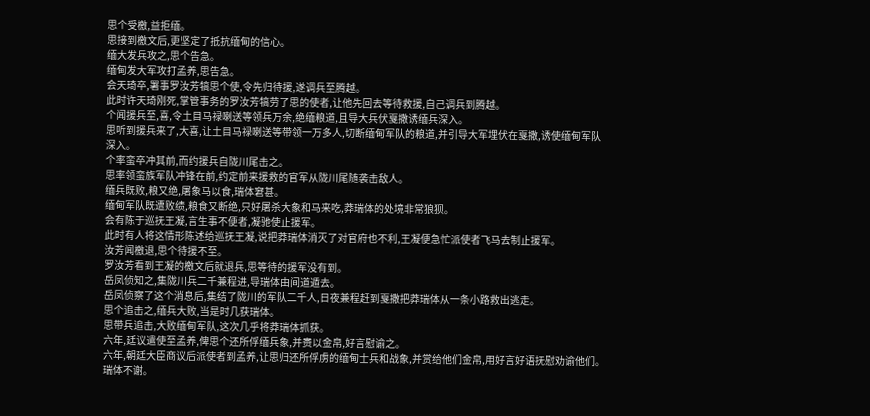思个受檄,益拒缅。
思接到檄文后,更坚定了抵抗缅甸的信心。
缅大发兵攻之,思个告急。
缅甸发大军攻打孟养,思告急。
会天琦卒,署事罗汝芳犒思个使,令先归待援,遂调兵至腾越。
此时许天琦刚死,掌管事务的罗汝芳犒劳了思的使者,让他先回去等待救援,自己调兵到腾越。
个闻援兵至,喜,令土目马禄喇送等领兵万余,绝缅粮道,且导大兵伏戛撒诱缅兵深入。
思听到援兵来了,大喜,让土目马禄喇送等带领一万多人,切断缅甸军队的粮道,并引导大军埋伏在戛撒,诱使缅甸军队深入。
个率蛮卒冲其前,而约援兵自陇川尾击之。
思率领蛮族军队冲锋在前,约定前来援救的官军从陇川尾随袭击敌人。
缅兵既败,粮又绝,屠象马以食,瑞体窘甚。
缅甸军队既遭败绩,粮食又断绝,只好屠杀大象和马来吃,莽瑞体的处境非常狼狈。
会有陈于巡抚王凝,言生事不便者,凝驰使止援军。
此时有人将这情形陈述给巡抚王凝,说把莽瑞体消灭了对官府也不利,王凝便急忙派使者飞马去制止援军。
汝芳闻檄退,思个待援不至。
罗汝芳看到王凝的檄文后就退兵,思等待的援军没有到。
岳凤侦知之,集陇川兵二千兼程进,导瑞体由间道遁去。
岳凤侦察了这个消息后,集结了陇川的军队二千人,日夜兼程赶到戛撒把莽瑞体从一条小路救出逃走。
思个追击之,缅兵大败,当是时几获瑞体。
思带兵追击,大败缅甸军队,这次几乎将莽瑞体抓获。
六年,廷议遣使至孟养,俾思个还所俘缅兵象,并赉以金帛,好言慰谕之。
六年,朝廷大臣商议后派使者到孟养,让思归还所俘虏的缅甸士兵和战象,并赏给他们金帛,用好言好语抚慰劝谕他们。
瑞体不谢。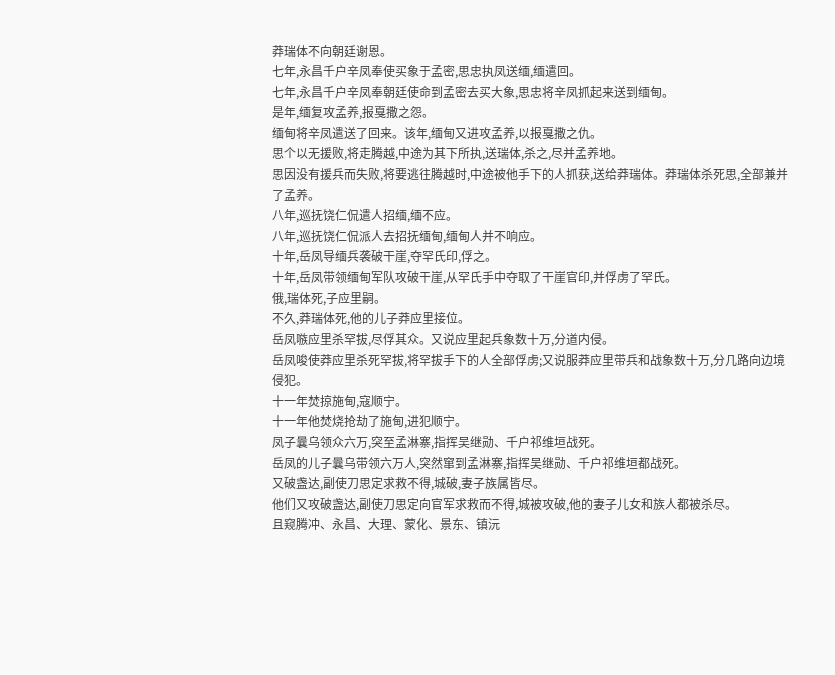莽瑞体不向朝廷谢恩。
七年,永昌千户辛凤奉使买象于孟密,思忠执凤送缅,缅遣回。
七年,永昌千户辛凤奉朝廷使命到孟密去买大象,思忠将辛凤抓起来送到缅甸。
是年,缅复攻孟养,报戛撒之怨。
缅甸将辛凤遣送了回来。该年,缅甸又进攻孟养,以报戛撒之仇。
思个以无援败,将走腾越,中途为其下所执,送瑞体,杀之,尽并孟养地。
思因没有援兵而失败,将要逃往腾越时,中途被他手下的人抓获,送给莽瑞体。莽瑞体杀死思,全部兼并了孟养。
八年,巡抚饶仁侃遣人招缅,缅不应。
八年,巡抚饶仁侃派人去招抚缅甸,缅甸人并不响应。
十年,岳凤导缅兵袭破干崖,夺罕氏印,俘之。
十年,岳凤带领缅甸军队攻破干崖,从罕氏手中夺取了干崖官印,并俘虏了罕氏。
俄,瑞体死,子应里嗣。
不久,莽瑞体死,他的儿子莽应里接位。
岳凤嗾应里杀罕拔,尽俘其众。又说应里起兵象数十万,分道内侵。
岳凤唆使莽应里杀死罕拔,将罕拔手下的人全部俘虏;又说服莽应里带兵和战象数十万,分几路向边境侵犯。
十一年焚掠施甸,寇顺宁。
十一年他焚烧抢劫了施甸,进犯顺宁。
凤子曩乌领众六万,突至孟淋寨,指挥吴继勋、千户祁维垣战死。
岳凤的儿子曩乌带领六万人,突然窜到孟淋寨,指挥吴继勋、千户祁维垣都战死。
又破盏达,副使刀思定求救不得,城破,妻子族属皆尽。
他们又攻破盏达,副使刀思定向官军求救而不得,城被攻破,他的妻子儿女和族人都被杀尽。
且窥腾冲、永昌、大理、蒙化、景东、镇沅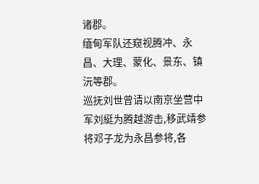诸郡。
缅甸军队还窥视腾冲、永昌、大理、蒙化、景东、镇沅等郡。
巡抚刘世曾请以南京坐营中军刘綎为腾越游击,移武靖参将邓子龙为永昌参将,各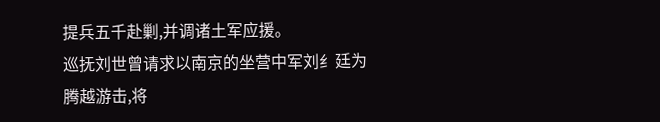提兵五千赴剿,并调诸土军应援。
巡抚刘世曾请求以南京的坐营中军刘纟廷为腾越游击,将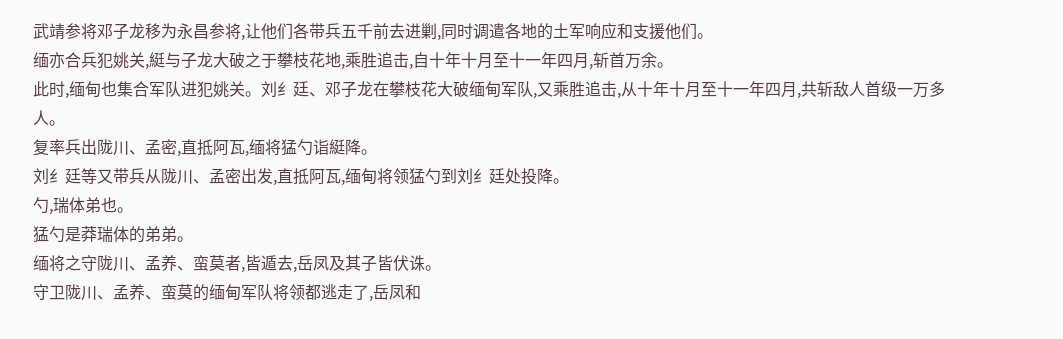武靖参将邓子龙移为永昌参将,让他们各带兵五千前去进剿,同时调遣各地的土军响应和支援他们。
缅亦合兵犯姚关,綎与子龙大破之于攀枝花地,乘胜追击,自十年十月至十一年四月,斩首万余。
此时,缅甸也集合军队进犯姚关。刘纟廷、邓子龙在攀枝花大破缅甸军队,又乘胜追击,从十年十月至十一年四月,共斩敌人首级一万多人。
复率兵出陇川、孟密,直抵阿瓦,缅将猛勺诣綎降。
刘纟廷等又带兵从陇川、孟密出发,直抵阿瓦,缅甸将领猛勺到刘纟廷处投降。
勺,瑞体弟也。
猛勺是莽瑞体的弟弟。
缅将之守陇川、孟养、蛮莫者,皆遁去,岳凤及其子皆伏诛。
守卫陇川、孟养、蛮莫的缅甸军队将领都逃走了,岳凤和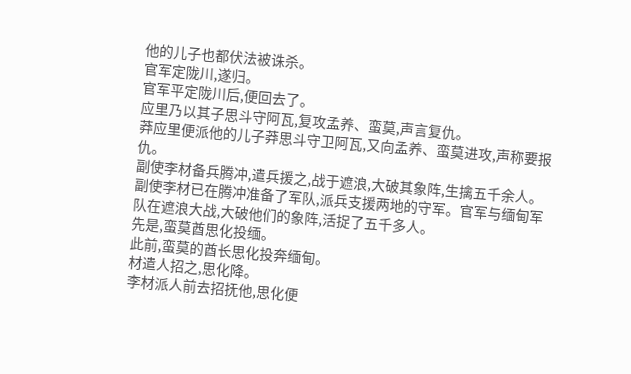他的儿子也都伏法被诛杀。
官军定陇川,遂归。
官军平定陇川后,便回去了。
应里乃以其子思斗守阿瓦,复攻孟养、蛮莫,声言复仇。
莽应里便派他的儿子莽思斗守卫阿瓦,又向孟养、蛮莫进攻,声称要报仇。
副使李材备兵腾冲,遣兵援之,战于遮浪,大破其象阵,生擒五千余人。
副使李材已在腾冲准备了军队,派兵支援两地的守军。官军与缅甸军队在遮浪大战,大破他们的象阵,活捉了五千多人。
先是,蛮莫酋思化投缅。
此前,蛮莫的酋长思化投奔缅甸。
材遣人招之,思化降。
李材派人前去招抚他,思化便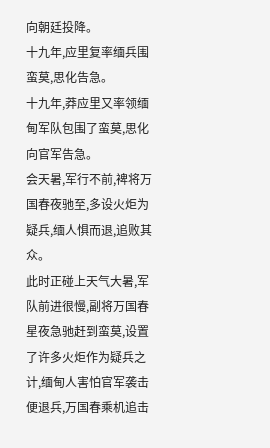向朝廷投降。
十九年,应里复率缅兵围蛮莫,思化告急。
十九年,莽应里又率领缅甸军队包围了蛮莫,思化向官军告急。
会天暑,军行不前,裨将万国春夜驰至,多设火炬为疑兵,缅人惧而退,追败其众。
此时正碰上天气大暑,军队前进很慢,副将万国春星夜急驰赶到蛮莫,设置了许多火炬作为疑兵之计,缅甸人害怕官军袭击便退兵,万国春乘机追击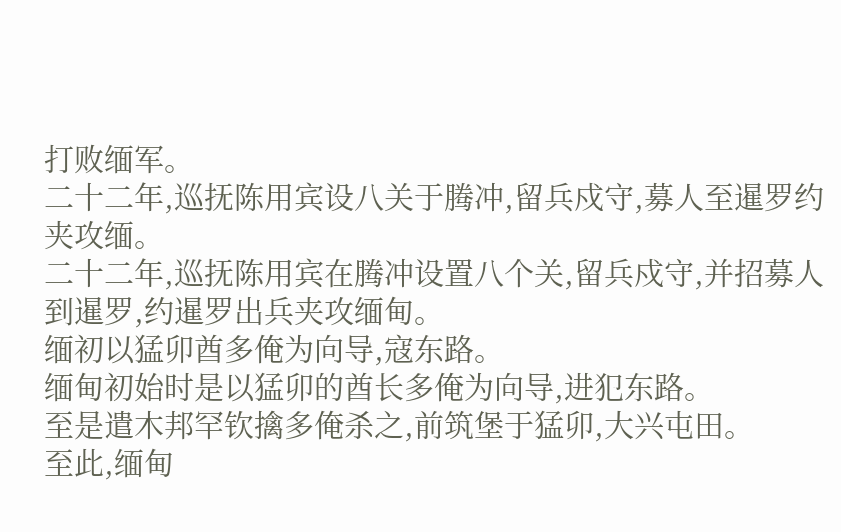打败缅军。
二十二年,巡抚陈用宾设八关于腾冲,留兵戍守,募人至暹罗约夹攻缅。
二十二年,巡抚陈用宾在腾冲设置八个关,留兵戍守,并招募人到暹罗,约暹罗出兵夹攻缅甸。
缅初以猛卯酋多俺为向导,寇东路。
缅甸初始时是以猛卯的酋长多俺为向导,进犯东路。
至是遣木邦罕钦擒多俺杀之,前筑堡于猛卯,大兴屯田。
至此,缅甸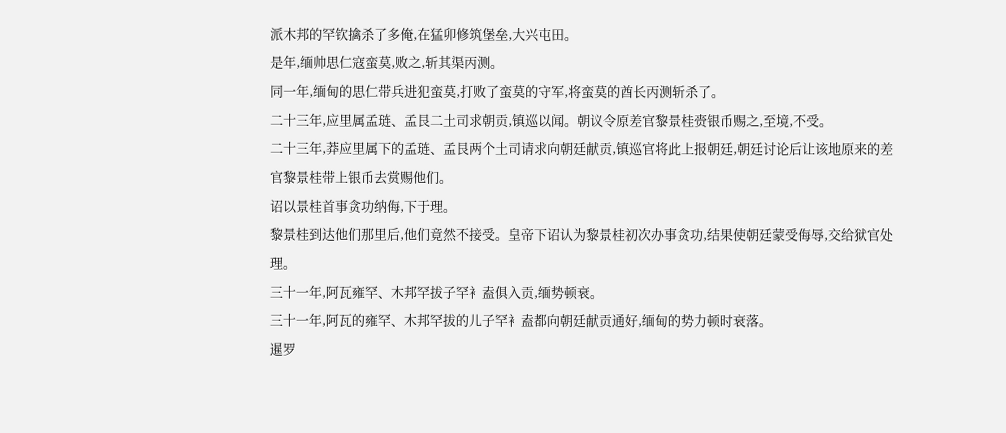派木邦的罕钦擒杀了多俺,在猛卯修筑堡垒,大兴屯田。
是年,缅帅思仁寇蛮莫,败之,斩其渠丙测。
同一年,缅甸的思仁带兵进犯蛮莫,打败了蛮莫的守军,将蛮莫的酋长丙测斩杀了。
二十三年,应里属孟琏、孟艮二土司求朝贡,镇巡以闻。朝议令原差官黎景桂赍银币赐之,至境,不受。
二十三年,莽应里属下的孟琏、孟艮两个土司请求向朝廷献贡,镇巡官将此上报朝廷,朝廷讨论后让该地原来的差官黎景桂带上银币去赏赐他们。
诏以景桂首事贪功纳侮,下于理。
黎景桂到达他们那里后,他们竟然不接受。皇帝下诏认为黎景桂初次办事贪功,结果使朝廷蒙受侮辱,交给狱官处理。
三十一年,阿瓦雍罕、木邦罕拔子罕衤盍俱入贡,缅势顿衰。
三十一年,阿瓦的雍罕、木邦罕拔的儿子罕衤盍都向朝廷献贡通好,缅甸的势力顿时衰落。
暹罗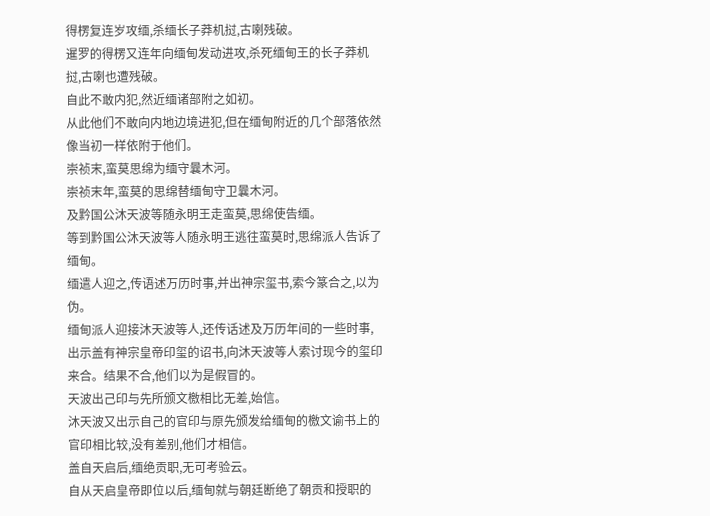得楞复连岁攻缅,杀缅长子莽机挝,古喇残破。
暹罗的得楞又连年向缅甸发动进攻,杀死缅甸王的长子莽机挝,古喇也遭残破。
自此不敢内犯,然近缅诸部附之如初。
从此他们不敢向内地边境进犯,但在缅甸附近的几个部落依然像当初一样依附于他们。
崇祯末,蛮莫思绵为缅守曩木河。
崇祯末年,蛮莫的思绵替缅甸守卫曩木河。
及黔国公沐天波等随永明王走蛮莫,思绵使告缅。
等到黔国公沐天波等人随永明王逃往蛮莫时,思绵派人告诉了缅甸。
缅遣人迎之,传语述万历时事,并出神宗玺书,索今篆合之,以为伪。
缅甸派人迎接沐天波等人,还传话述及万历年间的一些时事,出示盖有神宗皇帝印玺的诏书,向沐天波等人索讨现今的玺印来合。结果不合,他们以为是假冒的。
天波出己印与先所颁文檄相比无差,始信。
沐天波又出示自己的官印与原先颁发给缅甸的檄文谕书上的官印相比较,没有差别,他们才相信。
盖自天启后,缅绝贡职,无可考验云。
自从天启皇帝即位以后,缅甸就与朝廷断绝了朝贡和授职的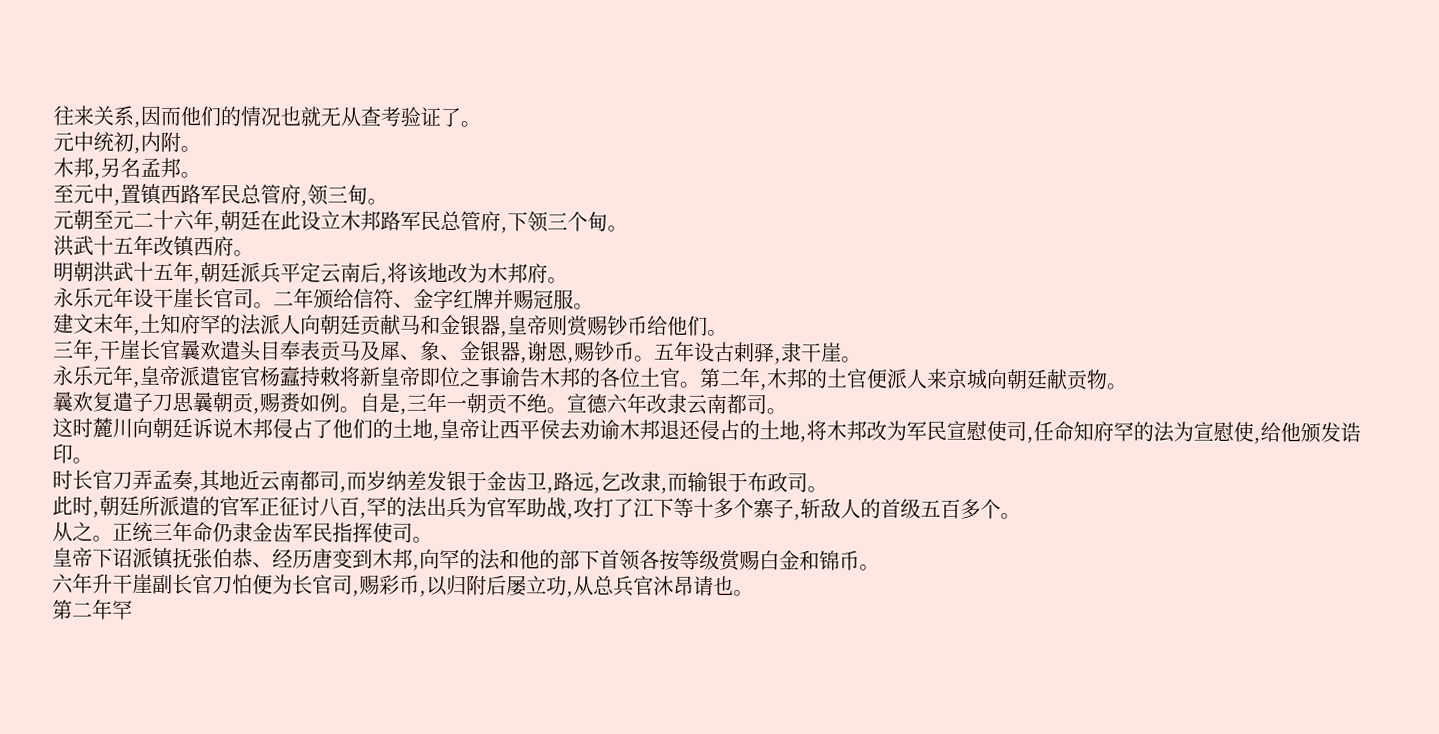往来关系,因而他们的情况也就无从查考验证了。
元中统初,内附。
木邦,另名孟邦。
至元中,置镇西路军民总管府,领三甸。
元朝至元二十六年,朝廷在此设立木邦路军民总管府,下领三个甸。
洪武十五年改镇西府。
明朝洪武十五年,朝廷派兵平定云南后,将该地改为木邦府。
永乐元年设干崖长官司。二年颁给信符、金字红牌并赐冠服。
建文末年,土知府罕的法派人向朝廷贡献马和金银器,皇帝则赏赐钞币给他们。
三年,干崖长官曩欢遣头目奉表贡马及犀、象、金银器,谢恩,赐钞币。五年设古剌驿,隶干崖。
永乐元年,皇帝派遣宦官杨蠧持敕将新皇帝即位之事谕告木邦的各位土官。第二年,木邦的土官便派人来京城向朝廷献贡物。
曩欢复遣子刀思曩朝贡,赐赉如例。自是,三年一朝贡不绝。宣德六年改隶云南都司。
这时麓川向朝廷诉说木邦侵占了他们的土地,皇帝让西平侯去劝谕木邦退还侵占的土地,将木邦改为军民宣慰使司,任命知府罕的法为宣慰使,给他颁发诰印。
时长官刀弄孟奏,其地近云南都司,而岁纳差发银于金齿卫,路远,乞改隶,而输银于布政司。
此时,朝廷所派遣的官军正征讨八百,罕的法出兵为官军助战,攻打了江下等十多个寨子,斩敌人的首级五百多个。
从之。正统三年命仍隶金齿军民指挥使司。
皇帝下诏派镇抚张伯恭、经历唐变到木邦,向罕的法和他的部下首领各按等级赏赐白金和锦币。
六年升干崖副长官刀怕便为长官司,赐彩币,以归附后屡立功,从总兵官沐昂请也。
第二年罕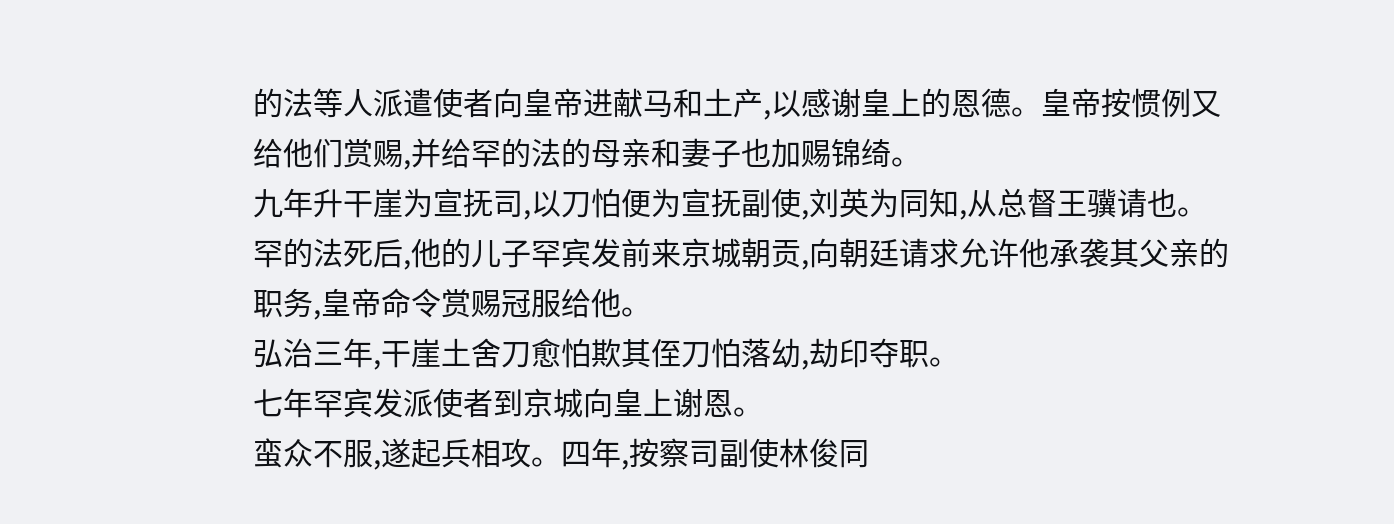的法等人派遣使者向皇帝进献马和土产,以感谢皇上的恩德。皇帝按惯例又给他们赏赐,并给罕的法的母亲和妻子也加赐锦绮。
九年升干崖为宣抚司,以刀怕便为宣抚副使,刘英为同知,从总督王骥请也。
罕的法死后,他的儿子罕宾发前来京城朝贡,向朝廷请求允许他承袭其父亲的职务,皇帝命令赏赐冠服给他。
弘治三年,干崖土舍刀愈怕欺其侄刀怕落幼,劫印夺职。
七年罕宾发派使者到京城向皇上谢恩。
蛮众不服,遂起兵相攻。四年,按察司副使林俊同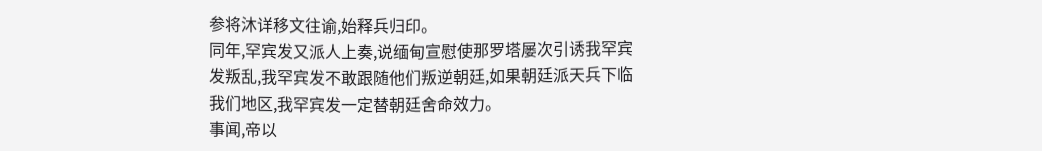参将沐详移文往谕,始释兵归印。
同年,罕宾发又派人上奏,说缅甸宣慰使那罗塔屡次引诱我罕宾发叛乱,我罕宾发不敢跟随他们叛逆朝廷,如果朝廷派天兵下临我们地区,我罕宾发一定替朝廷舍命效力。
事闻,帝以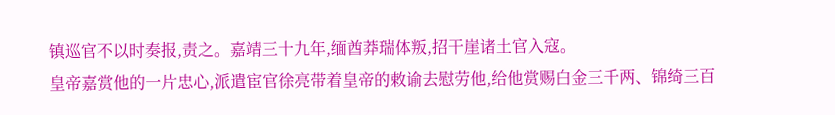镇巡官不以时奏报,责之。嘉靖三十九年,缅酋莽瑞体叛,招干崖诸土官入寇。
皇帝嘉赏他的一片忠心,派遣宦官徐亮带着皇帝的敕谕去慰劳他,给他赏赐白金三千两、锦绮三百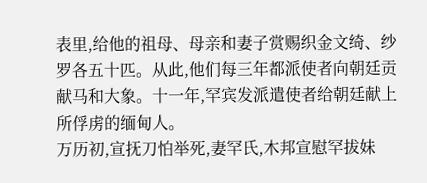表里,给他的祖母、母亲和妻子赏赐织金文绮、纱罗各五十匹。从此,他们每三年都派使者向朝廷贡献马和大象。十一年,罕宾发派遣使者给朝廷献上所俘虏的缅甸人。
万历初,宣抚刀怕举死,妻罕氏,木邦宣慰罕拔妹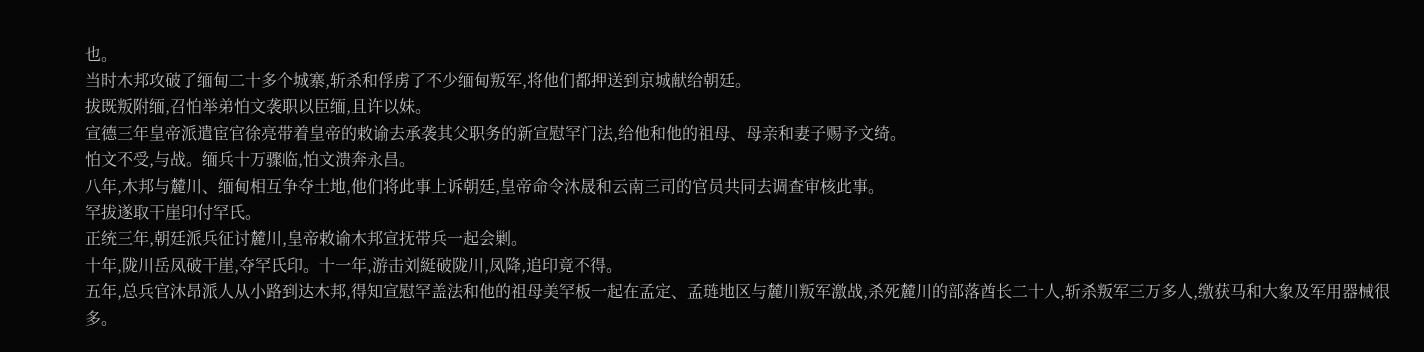也。
当时木邦攻破了缅甸二十多个城寨,斩杀和俘虏了不少缅甸叛军,将他们都押送到京城献给朝廷。
拔既叛附缅,召怕举弟怕文袭职以臣缅,且许以妹。
宣德三年皇帝派遣宦官徐亮带着皇帝的敕谕去承袭其父职务的新宣慰罕门法,给他和他的祖母、母亲和妻子赐予文绮。
怕文不受,与战。缅兵十万骤临,怕文溃奔永昌。
八年,木邦与麓川、缅甸相互争夺土地,他们将此事上诉朝廷,皇帝命令沐晟和云南三司的官员共同去调查审核此事。
罕拔遂取干崖印付罕氏。
正统三年,朝廷派兵征讨麓川,皇帝敕谕木邦宣抚带兵一起会剿。
十年,陇川岳凤破干崖,夺罕氏印。十一年,游击刘綎破陇川,凤降,追印竟不得。
五年,总兵官沐昂派人从小路到达木邦,得知宣慰罕盖法和他的祖母美罕板一起在孟定、孟琏地区与麓川叛军激战,杀死麓川的部落酋长二十人,斩杀叛军三万多人,缴获马和大象及军用器械很多。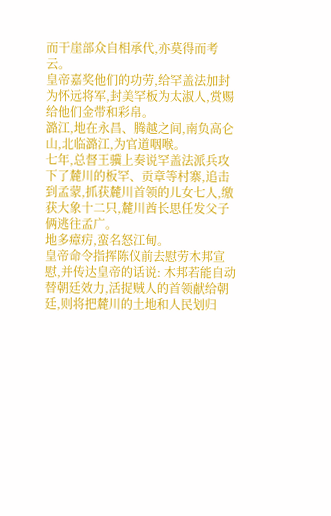而干崖部众自相承代,亦莫得而考云。
皇帝嘉奖他们的功劳,给罕盖法加封为怀远将军,封美罕板为太淑人,赏赐给他们金带和彩帛。
潞江,地在永昌、腾越之间,南负高仑山,北临潞江,为官道咽喉。
七年,总督王骥上奏说罕盖法派兵攻下了麓川的板罕、贡章等村寨,追击到孟蒙,抓获麓川首领的儿女七人,缴获大象十二只,麓川酋长思任发父子俩逃往孟广。
地多瘴疠,蛮名怒江甸。
皇帝命令指挥陈仪前去慰劳木邦宣慰,并传达皇帝的话说: 木邦若能自动替朝廷效力,活捉贼人的首领献给朝廷,则将把麓川的土地和人民划归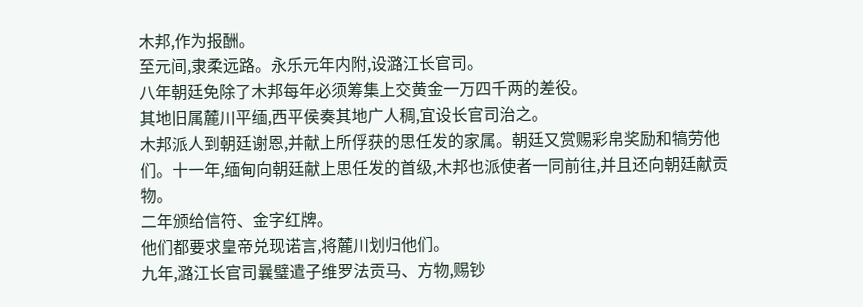木邦,作为报酬。
至元间,隶柔远路。永乐元年内附,设潞江长官司。
八年朝廷免除了木邦每年必须筹集上交黄金一万四千两的差役。
其地旧属麓川平缅,西平侯奏其地广人稠,宜设长官司治之。
木邦派人到朝廷谢恩,并献上所俘获的思任发的家属。朝廷又赏赐彩帛奖励和犒劳他们。十一年,缅甸向朝廷献上思任发的首级,木邦也派使者一同前往,并且还向朝廷献贡物。
二年颁给信符、金字红牌。
他们都要求皇帝兑现诺言,将麓川划归他们。
九年,潞江长官司曩璧遣子维罗法贡马、方物,赐钞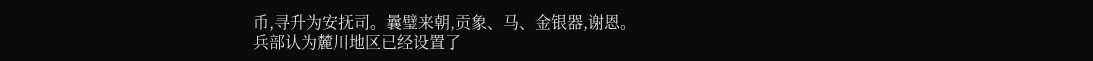币,寻升为安抚司。曩璧来朝,贡象、马、金银器,谢恩。
兵部认为麓川地区已经设置了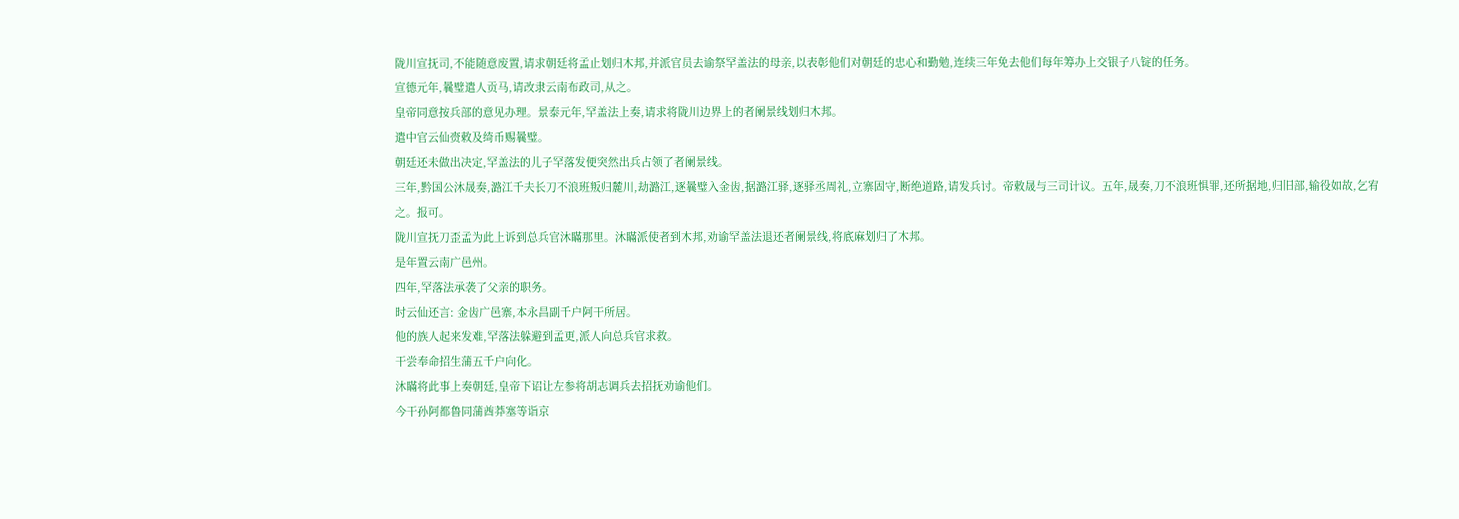陇川宣抚司,不能随意废置,请求朝廷将孟止划归木邦,并派官员去谕祭罕盖法的母亲,以表彰他们对朝廷的忠心和勤勉,连续三年免去他们每年筹办上交银子八锭的任务。
宣德元年,曩璧遣人贡马,请改隶云南布政司,从之。
皇帝同意按兵部的意见办理。景泰元年,罕盖法上奏,请求将陇川边界上的者阑景线划归木邦。
遣中官云仙赍敕及绮币赐曩璧。
朝廷还未做出决定,罕盖法的儿子罕落发便突然出兵占领了者阑景线。
三年,黔国公沐晟奏,潞江千夫长刀不浪班叛归麓川,劫潞江,逐曩璧入金齿,据潞江驿,逐驿丞周礼,立寨固守,断绝道路,请发兵讨。帝敕晟与三司计议。五年,晟奏,刀不浪班惧罪,还所据地,归旧部,输役如故,乞宥之。报可。
陇川宣抚刀歪孟为此上诉到总兵官沐瞞那里。沐瞞派使者到木邦,劝谕罕盖法退还者阑景线,将底麻划归了木邦。
是年置云南广邑州。
四年,罕落法承袭了父亲的职务。
时云仙还言: 金齿广邑寨,本永昌副千户阿干所居。
他的族人起来发难,罕落法躲避到孟更,派人向总兵官求救。
干尝奉命招生蒲五千户向化。
沐瞞将此事上奏朝廷,皇帝下诏让左参将胡志调兵去招抚劝谕他们。
今干孙阿都鲁同蒲酋莽塞等诣京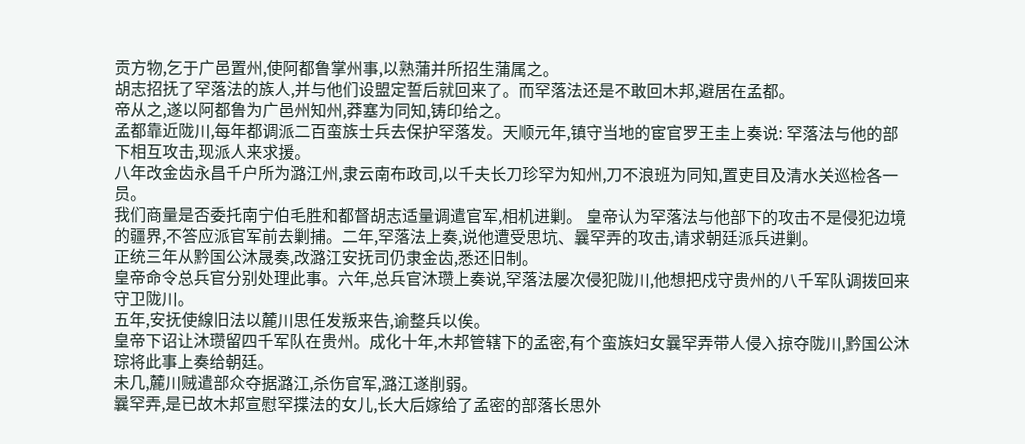贡方物,乞于广邑置州,使阿都鲁掌州事,以熟蒲并所招生蒲属之。
胡志招抚了罕落法的族人,并与他们设盟定誓后就回来了。而罕落法还是不敢回木邦,避居在孟都。
帝从之,遂以阿都鲁为广邑州知州,莽塞为同知,铸印给之。
孟都靠近陇川,每年都调派二百蛮族士兵去保护罕落发。天顺元年,镇守当地的宦官罗王圭上奏说: 罕落法与他的部下相互攻击,现派人来求援。
八年改金齿永昌千户所为潞江州,隶云南布政司,以千夫长刀珍罕为知州,刀不浪班为同知,置吏目及清水关巡检各一员。
我们商量是否委托南宁伯毛胜和都督胡志适量调遣官军,相机进剿。 皇帝认为罕落法与他部下的攻击不是侵犯边境的疆界,不答应派官军前去剿捕。二年,罕落法上奏,说他遭受思坑、曩罕弄的攻击,请求朝廷派兵进剿。
正统三年从黔国公沐晟奏,改潞江安抚司仍隶金齿,悉还旧制。
皇帝命令总兵官分别处理此事。六年,总兵官沐瓒上奏说,罕落法屡次侵犯陇川,他想把戍守贵州的八千军队调拨回来守卫陇川。
五年,安抚使線旧法以麓川思任发叛来告,谕整兵以俟。
皇帝下诏让沐瓒留四千军队在贵州。成化十年,木邦管辖下的孟密,有个蛮族妇女曩罕弄带人侵入掠夺陇川,黔国公沐琮将此事上奏给朝廷。
未几,麓川贼遣部众夺据潞江,杀伤官军,潞江遂削弱。
曩罕弄,是已故木邦宣慰罕揲法的女儿,长大后嫁给了孟密的部落长思外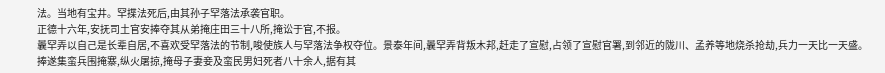法。当地有宝井。罕揲法死后,由其孙子罕落法承袭官职。
正德十六年,安抚司土官安捧夺其从弟掩庄田三十八所,掩讼于官,不报。
曩罕弄以自己是长辈自居,不喜欢受罕落法的节制,唆使族人与罕落法争权夺位。景泰年间,曩罕弄背叛木邦,赶走了宣慰,占领了宣慰官署,到邻近的陇川、孟养等地烧杀抢劫,兵力一天比一天盛。
捧遂集蛮兵围掩寨,纵火屠掠,掩母子妻妾及蛮民男妇死者八十余人,据有其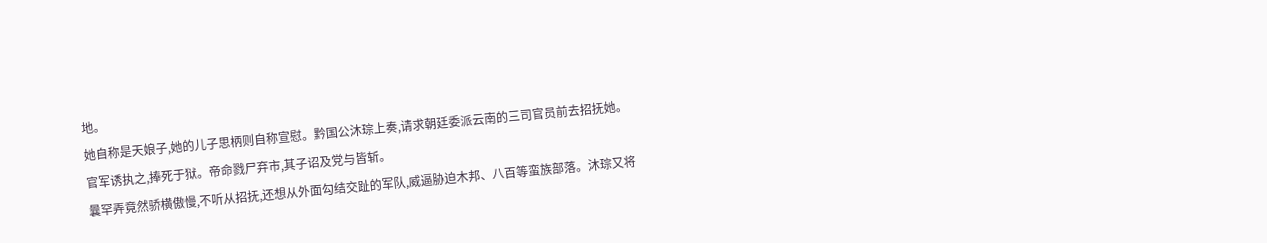地。
她自称是天娘子,她的儿子思柄则自称宣慰。黔国公沐琮上奏,请求朝廷委派云南的三司官员前去招抚她。
官军诱执之,捧死于狱。帝命戮尸弃市,其子诏及党与皆斩。
曩罕弄竟然骄横傲慢,不听从招抚,还想从外面勾结交趾的军队,威逼胁迫木邦、八百等蛮族部落。沐琮又将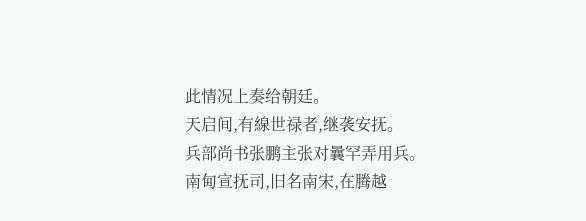此情况上奏给朝廷。
天启间,有線世禄者,继袭安抚。
兵部尚书张鹏主张对曩罕弄用兵。
南甸宣抚司,旧名南宋,在腾越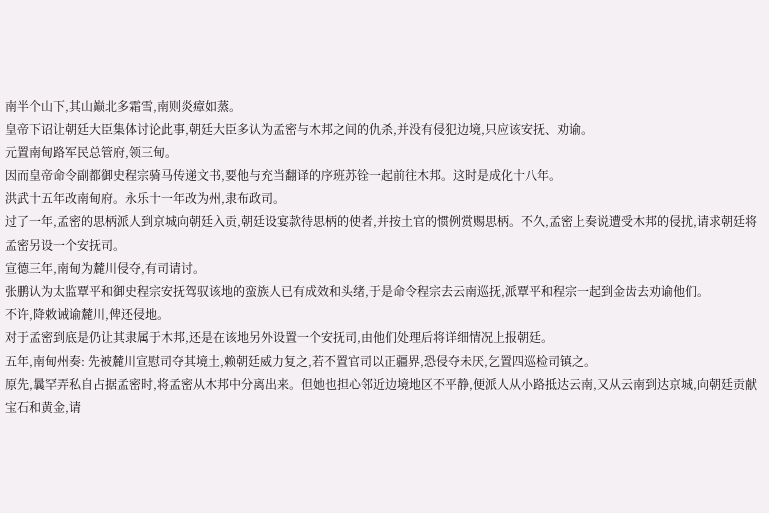南半个山下,其山巅北多霜雪,南则炎瘴如蒸。
皇帝下诏让朝廷大臣集体讨论此事,朝廷大臣多认为孟密与木邦之间的仇杀,并没有侵犯边境,只应该安抚、劝谕。
元置南甸路军民总管府,领三甸。
因而皇帝命令副都御史程宗骑马传递文书,要他与充当翻译的序班苏铨一起前往木邦。这时是成化十八年。
洪武十五年改南甸府。永乐十一年改为州,隶布政司。
过了一年,孟密的思柄派人到京城向朝廷入贡,朝廷设宴款待思柄的使者,并按土官的惯例赏赐思柄。不久,孟密上奏说遭受木邦的侵扰,请求朝廷将孟密另设一个安抚司。
宣德三年,南甸为麓川侵夺,有司请讨。
张鹏认为太监覃平和御史程宗安抚驾驭该地的蛮族人已有成效和头绪,于是命令程宗去云南巡抚,派覃平和程宗一起到金齿去劝谕他们。
不许,降敕诫谕麓川,俾还侵地。
对于孟密到底是仍让其隶属于木邦,还是在该地另外设置一个安抚司,由他们处理后将详细情况上报朝廷。
五年,南甸州奏: 先被麓川宣慰司夺其境土,赖朝廷威力复之,若不置官司以正疆界,恐侵夺未厌,乞置四巡检司镇之。
原先,曩罕弄私自占据孟密时,将孟密从木邦中分离出来。但她也担心邻近边境地区不平静,便派人从小路抵达云南,又从云南到达京城,向朝廷贡献宝石和黄金,请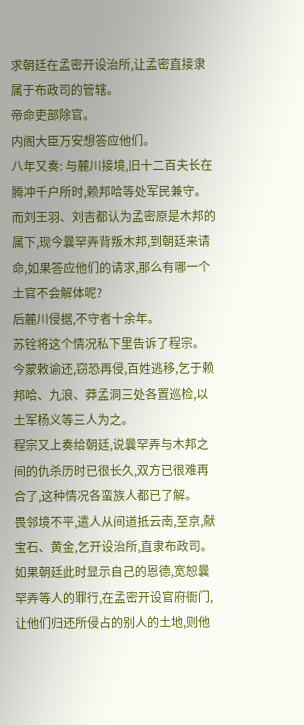求朝廷在孟密开设治所,让孟密直接隶属于布政司的管辖。
帝命吏部除官。
内阁大臣万安想答应他们。
八年又奏: 与麓川接境,旧十二百夫长在腾冲千户所时,赖邦哈等处军民兼守。
而刘王羽、刘吉都认为孟密原是木邦的属下,现今曩罕弄背叛木邦,到朝廷来请命,如果答应他们的请求,那么有哪一个土官不会解体呢?
后麓川侵据,不守者十余年。
苏铨将这个情况私下里告诉了程宗。
今蒙敕谕还,窃恐再侵,百姓逃移,乞于赖邦哈、九浪、莽孟洞三处各置巡检,以土军杨义等三人为之。
程宗又上奏给朝廷,说曩罕弄与木邦之间的仇杀历时已很长久,双方已很难再合了,这种情况各蛮族人都已了解。
畏邻境不平,遣人从间道抵云南,至京,献宝石、黄金,乞开设治所,直隶布政司。
如果朝廷此时显示自己的恩德,宽恕曩罕弄等人的罪行,在孟密开设官府衙门,让他们归还所侵占的别人的土地,则他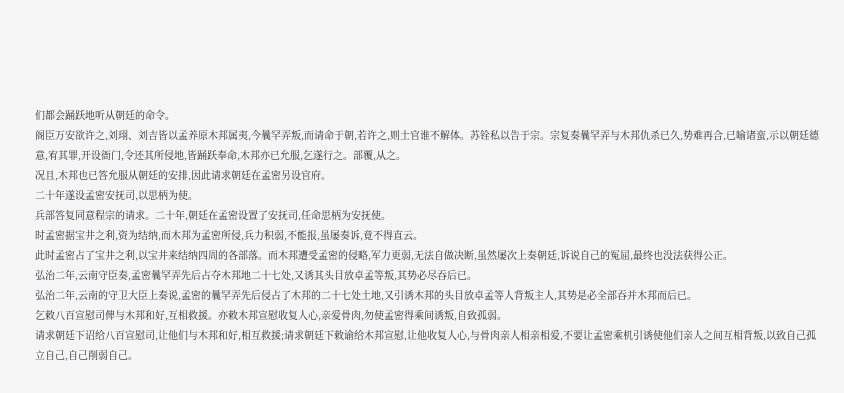们都会踊跃地听从朝廷的命令。
阁臣万安欲许之,刘珝、刘吉皆以孟养原木邦属夷,今曩罕弄叛,而请命于朝,若许之,则土官谁不解体。苏铨私以告于宗。宗复奏曩罕弄与木邦仇杀已久,势难再合,已喻诸蛮,示以朝廷德意,宥其罪,开设衙门,令还其所侵地,皆踊跃奉命,木邦亦已允服,乞遂行之。部覆,从之。
况且,木邦也已答允服从朝廷的安排,因此请求朝廷在孟密另设官府。
二十年遂设孟密安抚司,以思柄为使。
兵部答复同意程宗的请求。二十年,朝廷在孟密设置了安抚司,任命思柄为安抚使。
时孟密据宝井之利,资为结纳,而木邦为孟密所侵,兵力积弱,不能报,虽屡奏诉,竟不得直云。
此时孟密占了宝井之利,以宝井来结纳四周的各部落。而木邦遭受孟密的侵略,军力更弱,无法自做决断,虽然屡次上奏朝廷,诉说自己的冤屈,最终也没法获得公正。
弘治二年,云南守臣奏,孟密曩罕弄先后占夺木邦地二十七处,又诱其头目放卓孟等叛,其势必尽吞后已。
弘治二年,云南的守卫大臣上奏说,孟密的曩罕弄先后侵占了木邦的二十七处土地,又引诱木邦的头目放卓孟等人背叛主人,其势是必全部吞并木邦而后已。
乞敕八百宣慰司俾与木邦和好,互相救援。亦敕木邦宣慰收复人心,亲爱骨肉,勿使孟密得乘间诱叛,自致孤弱。
请求朝廷下诏给八百宣慰司,让他们与木邦和好,相互救援;请求朝廷下敕谕给木邦宣慰,让他收复人心,与骨肉亲人相亲相爱,不要让孟密乘机引诱使他们亲人之间互相背叛,以致自己孤立自己,自己削弱自己。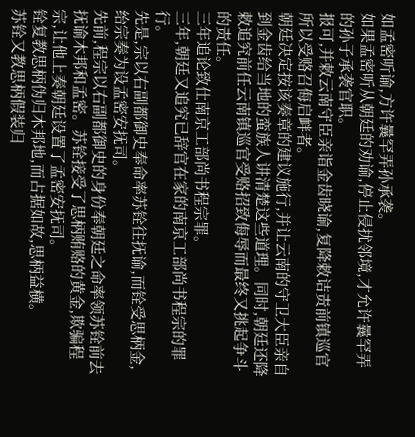如孟密听谕,方许曩罕弄孙承袭。
如果孟密听从朝廷的劝谕,停止侵扰邻境,才允许曩罕弄的孙子承袭官职。
报可,并敕云南守臣亲诣金齿晓谕,复降敕诘责前镇巡官所以受赂召侮启衅者。
朝廷决定按该奏章的建议施行,并让云南的守卫大臣亲自到金齿给当地的蛮族人讲清楚这些道理。同时,朝廷还降敕追究前任云南镇巡官受赂招致侮辱而最终又挑起争斗的责任。
三年追论致仕南京工部尚书程宗罪。
三年,朝廷又追究已辞官在家的南京工部尚书程宗的罪行。
先是,宗以右副都御史奉命率苏铨往抚谕,而铨受思柄金,绐宗奏为设孟密安抚司。
先前,程宗以右副都御史的身份奉朝廷之命率领苏铨前去抚谕木邦和孟密。苏铨接受了思柄贿赂的黄金,欺骗程宗,让他上奏朝廷设置了孟密安抚司。
铨复教思柄伪归木邦地,而占据如故,思柄益横。
苏铨又教思柄假装归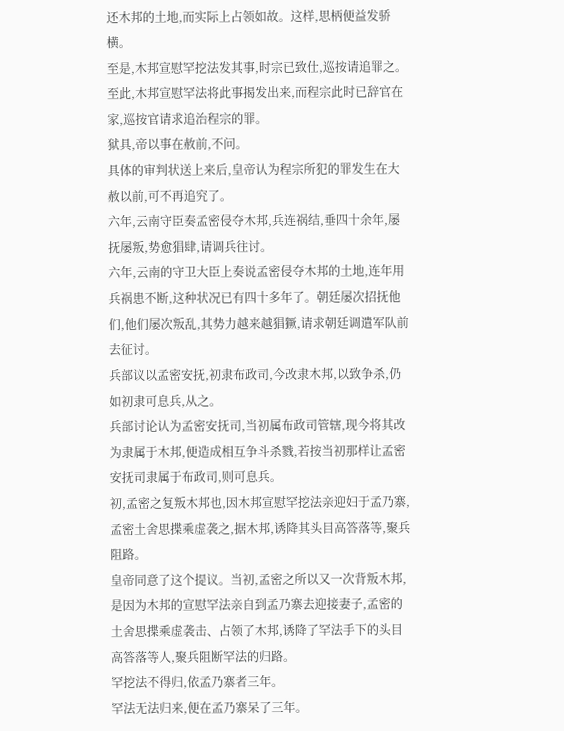还木邦的土地,而实际上占领如故。这样,思柄便益发骄横。
至是,木邦宣慰罕挖法发其事,时宗已致仕,巡按请追罪之。
至此,木邦宣慰罕法将此事揭发出来,而程宗此时已辞官在家,巡按官请求追治程宗的罪。
狱具,帝以事在赦前,不问。
具体的审判状送上来后,皇帝认为程宗所犯的罪发生在大赦以前,可不再追究了。
六年,云南守臣奏孟密侵夺木邦,兵连祸结,垂四十余年,屡抚屡叛,势愈猖肆,请调兵往讨。
六年,云南的守卫大臣上奏说孟密侵夺木邦的土地,连年用兵祸患不断,这种状况已有四十多年了。朝廷屡次招抚他们,他们屡次叛乱,其势力越来越猖獗,请求朝廷调遣军队前去征讨。
兵部议以孟密安抚,初隶布政司,今改隶木邦,以致争杀,仍如初隶可息兵,从之。
兵部讨论认为孟密安抚司,当初属布政司管辖,现今将其改为隶属于木邦,便造成相互争斗杀戮,若按当初那样让孟密安抚司隶属于布政司,则可息兵。
初,孟密之复叛木邦也,因木邦宣慰罕挖法亲迎妇于孟乃寨,孟密土舍思揲乘虚袭之,据木邦,诱降其头目高答落等,聚兵阻路。
皇帝同意了这个提议。当初,孟密之所以又一次背叛木邦,是因为木邦的宣慰罕法亲自到孟乃寨去迎接妻子,孟密的土舍思揲乘虚袭击、占领了木邦,诱降了罕法手下的头目高答落等人,聚兵阻断罕法的归路。
罕挖法不得归,依孟乃寨者三年。
罕法无法归来,便在孟乃寨呆了三年。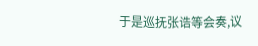于是巡抚张诰等会奏,议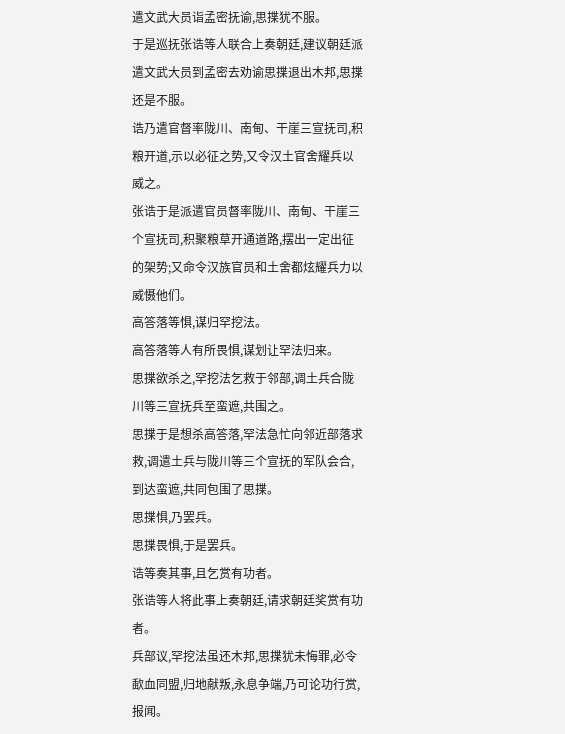遣文武大员诣孟密抚谕,思揲犹不服。
于是巡抚张诰等人联合上奏朝廷,建议朝廷派遣文武大员到孟密去劝谕思揲退出木邦,思揲还是不服。
诰乃遣官督率陇川、南甸、干崖三宣抚司,积粮开道,示以必征之势,又令汉土官舍耀兵以威之。
张诰于是派遣官员督率陇川、南甸、干崖三个宣抚司,积聚粮草开通道路,摆出一定出征的架势;又命令汉族官员和土舍都炫耀兵力以威慑他们。
高答落等惧,谋归罕挖法。
高答落等人有所畏惧,谋划让罕法归来。
思揲欲杀之,罕挖法乞救于邻部,调土兵合陇川等三宣抚兵至蛮遮,共围之。
思揲于是想杀高答落,罕法急忙向邻近部落求救,调遣土兵与陇川等三个宣抚的军队会合,到达蛮遮,共同包围了思揲。
思揲惧,乃罢兵。
思揲畏惧,于是罢兵。
诰等奏其事,且乞赏有功者。
张诰等人将此事上奏朝廷,请求朝廷奖赏有功者。
兵部议,罕挖法虽还木邦,思揲犹未悔罪,必令歃血同盟,归地献叛,永息争端,乃可论功行赏,报闻。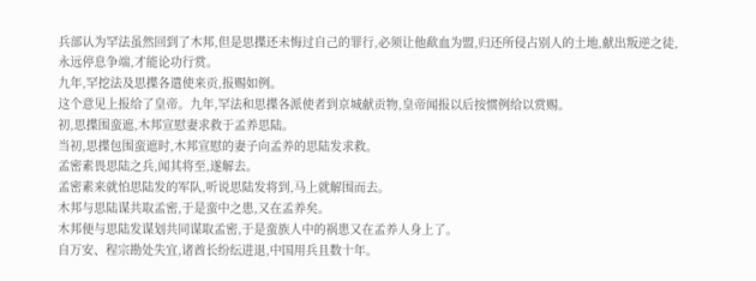兵部认为罕法虽然回到了木邦,但是思揲还未悔过自己的罪行,必须让他歃血为盟,归还所侵占别人的土地,献出叛逆之徒,永远停息争端,才能论功行赏。
九年,罕挖法及思揲各遣使来贡,报赐如例。
这个意见上报给了皇帝。九年,罕法和思揲各派使者到京城献贡物,皇帝闻报以后按惯例给以赏赐。
初,思揲围蛮遮,木邦宣慰妻求救于孟养思陆。
当初,思揲包围蛮遮时,木邦宣慰的妻子向孟养的思陆发求救。
孟密素畏思陆之兵,闻其将至,遂解去。
孟密素来就怕思陆发的军队,听说思陆发将到,马上就解围而去。
木邦与思陆谋共取孟密,于是蛮中之患,又在孟养矣。
木邦便与思陆发谋划共同谋取孟密,于是蛮族人中的祸患又在孟养人身上了。
自万安、程宗勘处失宜,诸酋长纷纭进退,中国用兵且数十年。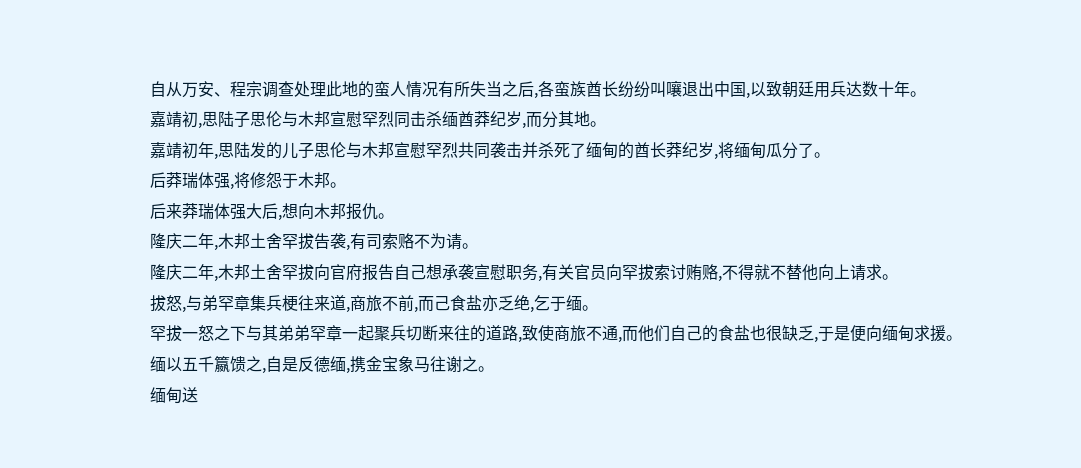自从万安、程宗调查处理此地的蛮人情况有所失当之后,各蛮族酋长纷纷叫嚷退出中国,以致朝廷用兵达数十年。
嘉靖初,思陆子思伦与木邦宣慰罕烈同击杀缅酋莽纪岁,而分其地。
嘉靖初年,思陆发的儿子思伦与木邦宣慰罕烈共同袭击并杀死了缅甸的酋长莽纪岁,将缅甸瓜分了。
后莽瑞体强,将修怨于木邦。
后来莽瑞体强大后,想向木邦报仇。
隆庆二年,木邦土舍罕拔告袭,有司索赂不为请。
隆庆二年,木邦土舍罕拔向官府报告自己想承袭宣慰职务,有关官员向罕拔索讨贿赂,不得就不替他向上请求。
拔怒,与弟罕章集兵梗往来道,商旅不前,而己食盐亦乏绝,乞于缅。
罕拔一怒之下与其弟弟罕章一起聚兵切断来往的道路,致使商旅不通,而他们自己的食盐也很缺乏,于是便向缅甸求援。
缅以五千籝馈之,自是反德缅,携金宝象马往谢之。
缅甸送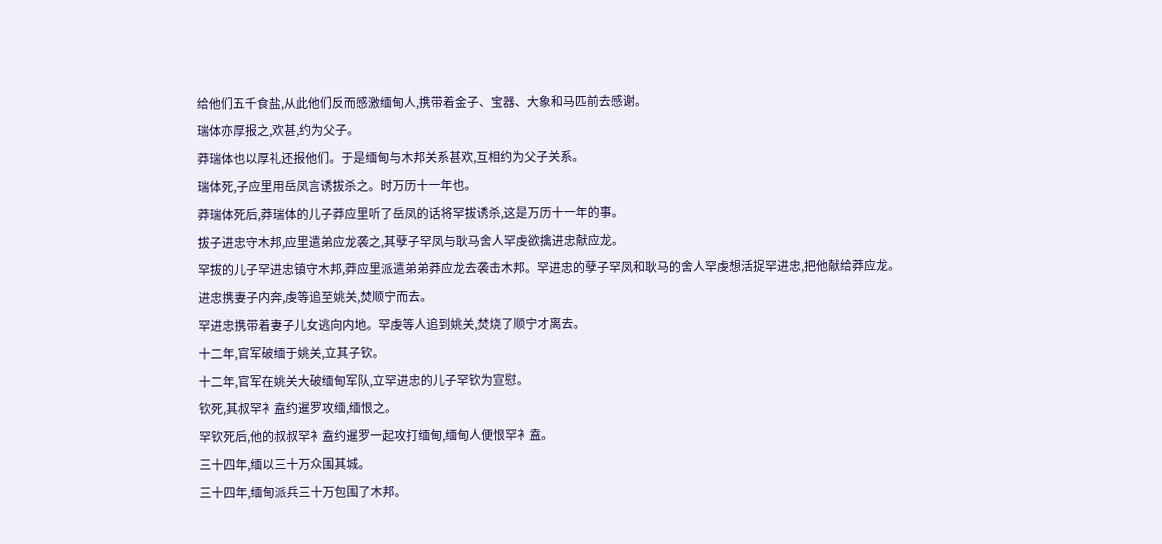给他们五千食盐,从此他们反而感激缅甸人,携带着金子、宝器、大象和马匹前去感谢。
瑞体亦厚报之,欢甚,约为父子。
莽瑞体也以厚礼还报他们。于是缅甸与木邦关系甚欢,互相约为父子关系。
瑞体死,子应里用岳凤言诱拔杀之。时万历十一年也。
莽瑞体死后,莽瑞体的儿子莽应里听了岳凤的话将罕拔诱杀,这是万历十一年的事。
拔子进忠守木邦,应里遣弟应龙袭之,其孽子罕凤与耿马舍人罕虔欲擒进忠献应龙。
罕拔的儿子罕进忠镇守木邦,莽应里派遣弟弟莽应龙去袭击木邦。罕进忠的孽子罕凤和耿马的舍人罕虔想活捉罕进忠,把他献给莽应龙。
进忠携妻子内奔,虔等追至姚关,焚顺宁而去。
罕进忠携带着妻子儿女逃向内地。罕虔等人追到姚关,焚烧了顺宁才离去。
十二年,官军破缅于姚关,立其子钦。
十二年,官军在姚关大破缅甸军队,立罕进忠的儿子罕钦为宣慰。
钦死,其叔罕衤盍约暹罗攻缅,缅恨之。
罕钦死后,他的叔叔罕衤盍约暹罗一起攻打缅甸,缅甸人便恨罕衤盍。
三十四年,缅以三十万众围其城。
三十四年,缅甸派兵三十万包围了木邦。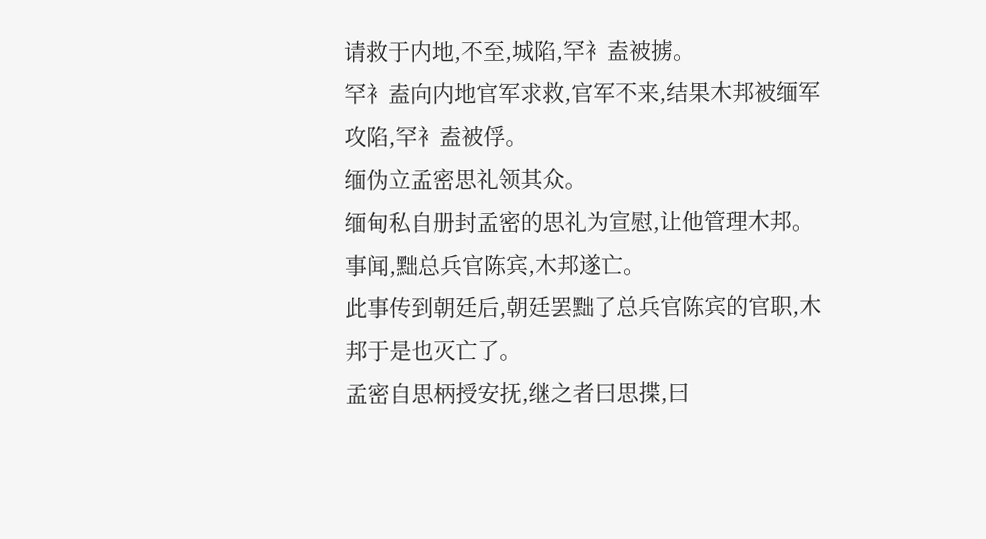请救于内地,不至,城陷,罕衤盍被掳。
罕衤盍向内地官军求救,官军不来,结果木邦被缅军攻陷,罕衤盍被俘。
缅伪立孟密思礼领其众。
缅甸私自册封孟密的思礼为宣慰,让他管理木邦。
事闻,黜总兵官陈宾,木邦遂亡。
此事传到朝廷后,朝廷罢黜了总兵官陈宾的官职,木邦于是也灭亡了。
孟密自思柄授安抚,继之者曰思揲,曰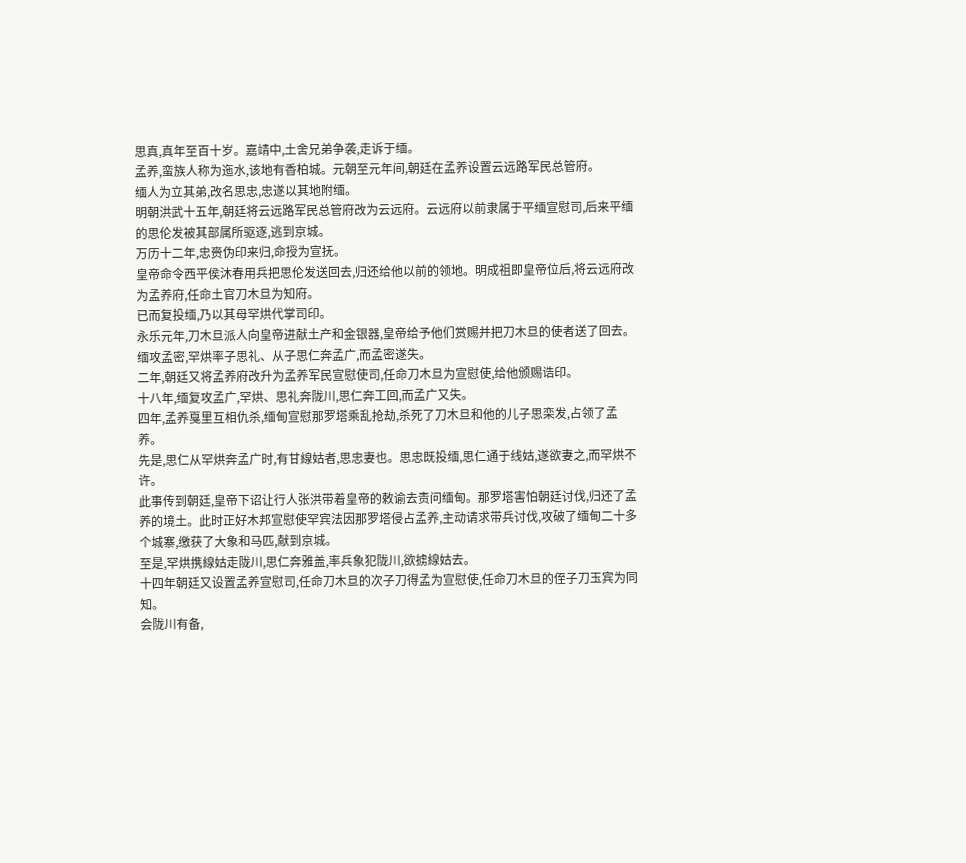思真,真年至百十岁。嘉靖中,土舍兄弟争袭,走诉于缅。
孟养,蛮族人称为迤水,该地有香柏城。元朝至元年间,朝廷在孟养设置云远路军民总管府。
缅人为立其弟,改名思忠,忠遂以其地附缅。
明朝洪武十五年,朝廷将云远路军民总管府改为云远府。云远府以前隶属于平缅宣慰司,后来平缅的思伦发被其部属所驱逐,逃到京城。
万历十二年,忠赍伪印来归,命授为宣抚。
皇帝命令西平侯沐春用兵把思伦发送回去,归还给他以前的领地。明成祖即皇帝位后,将云远府改为孟养府,任命土官刀木旦为知府。
已而复投缅,乃以其母罕烘代掌司印。
永乐元年,刀木旦派人向皇帝进献土产和金银器,皇帝给予他们赏赐并把刀木旦的使者送了回去。
缅攻孟密,罕烘率子思礼、从子思仁奔孟广,而孟密遂失。
二年,朝廷又将孟养府改升为孟养军民宣慰使司,任命刀木旦为宣慰使,给他颁赐诰印。
十八年,缅复攻孟广,罕烘、思礼奔陇川,思仁奔工回,而孟广又失。
四年,孟养戛里互相仇杀,缅甸宣慰那罗塔乘乱抢劫,杀死了刀木旦和他的儿子思栾发,占领了孟养。
先是,思仁从罕烘奔孟广时,有甘線姑者,思忠妻也。思忠既投缅,思仁通于线姑,遂欲妻之,而罕烘不许。
此事传到朝廷,皇帝下诏让行人张洪带着皇帝的敕谕去责问缅甸。那罗塔害怕朝廷讨伐,归还了孟养的境土。此时正好木邦宣慰使罕宾法因那罗塔侵占孟养,主动请求带兵讨伐,攻破了缅甸二十多个城寨,缴获了大象和马匹,献到京城。
至是,罕烘携線姑走陇川,思仁奔雅盖,率兵象犯陇川,欲掳線姑去。
十四年朝廷又设置孟养宣慰司,任命刀木旦的次子刀得孟为宣慰使,任命刀木旦的侄子刀玉宾为同知。
会陇川有备,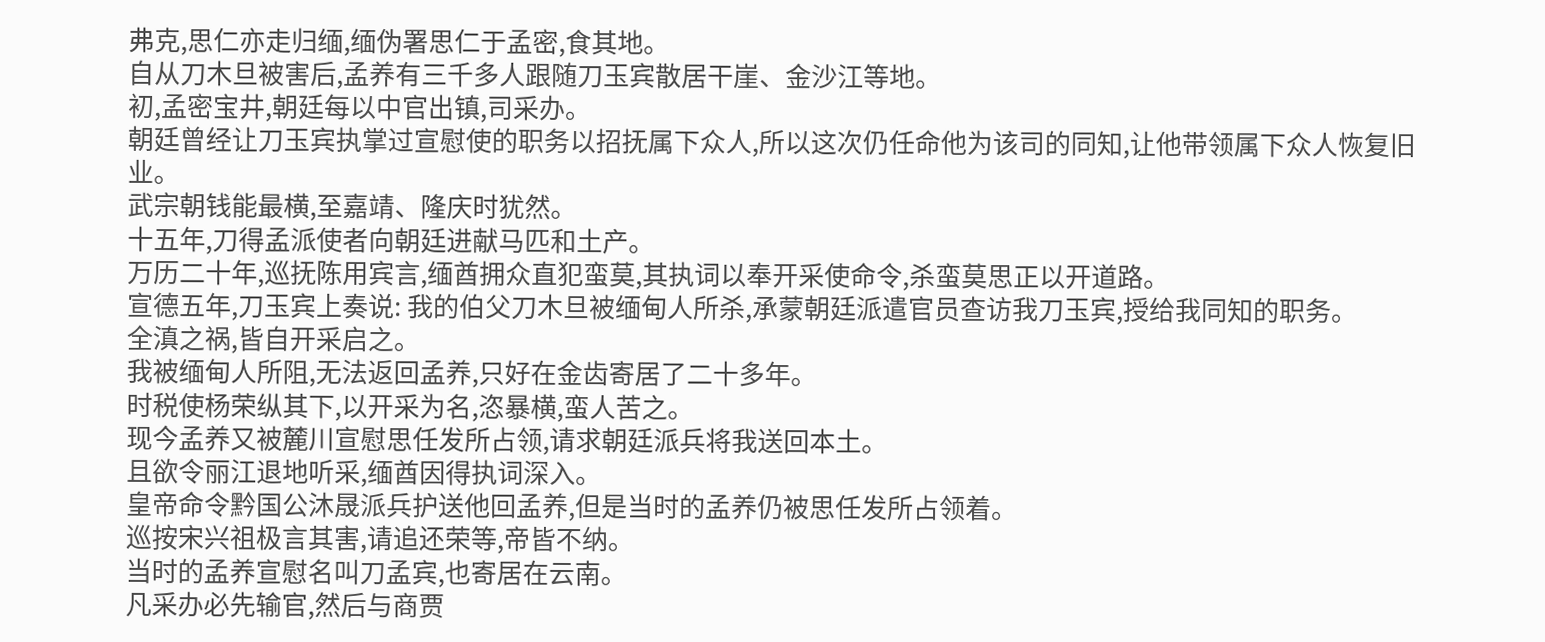弗克,思仁亦走归缅,缅伪署思仁于孟密,食其地。
自从刀木旦被害后,孟养有三千多人跟随刀玉宾散居干崖、金沙江等地。
初,孟密宝井,朝廷每以中官出镇,司采办。
朝廷曾经让刀玉宾执掌过宣慰使的职务以招抚属下众人,所以这次仍任命他为该司的同知,让他带领属下众人恢复旧业。
武宗朝钱能最横,至嘉靖、隆庆时犹然。
十五年,刀得孟派使者向朝廷进献马匹和土产。
万历二十年,巡抚陈用宾言,缅酋拥众直犯蛮莫,其执词以奉开采使命令,杀蛮莫思正以开道路。
宣德五年,刀玉宾上奏说: 我的伯父刀木旦被缅甸人所杀,承蒙朝廷派遣官员查访我刀玉宾,授给我同知的职务。
全滇之祸,皆自开采启之。
我被缅甸人所阻,无法返回孟养,只好在金齿寄居了二十多年。
时税使杨荣纵其下,以开采为名,恣暴横,蛮人苦之。
现今孟养又被麓川宣慰思任发所占领,请求朝廷派兵将我送回本土。
且欲令丽江退地听采,缅酋因得执词深入。
皇帝命令黔国公沐晟派兵护送他回孟养,但是当时的孟养仍被思任发所占领着。
巡按宋兴祖极言其害,请追还荣等,帝皆不纳。
当时的孟养宣慰名叫刀孟宾,也寄居在云南。
凡采办必先输官,然后与商贾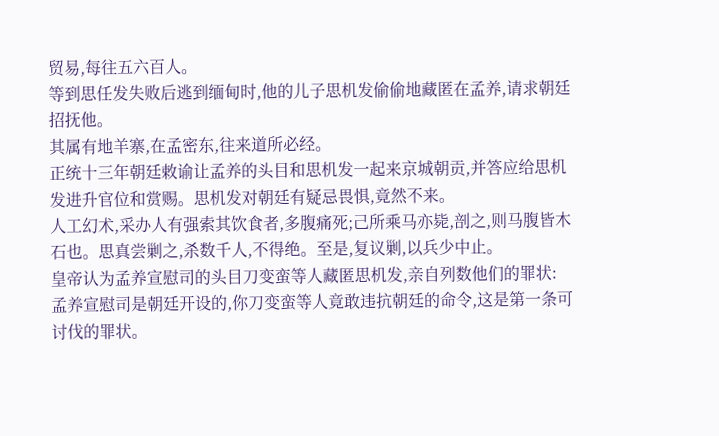贸易,每往五六百人。
等到思任发失败后逃到缅甸时,他的儿子思机发偷偷地藏匿在孟养,请求朝廷招抚他。
其属有地羊寨,在孟密东,往来道所必经。
正统十三年朝廷敕谕让孟养的头目和思机发一起来京城朝贡,并答应给思机发进升官位和赏赐。思机发对朝廷有疑忌畏惧,竟然不来。
人工幻术,采办人有强索其饮食者,多腹痛死;己所乘马亦毙,剖之,则马腹皆木石也。思真尝剿之,杀数千人,不得绝。至是,复议剿,以兵少中止。
皇帝认为孟养宣慰司的头目刀变蛮等人藏匿思机发,亲自列数他们的罪状: 孟养宣慰司是朝廷开设的,你刀变蛮等人竟敢违抗朝廷的命令,这是第一条可讨伐的罪状。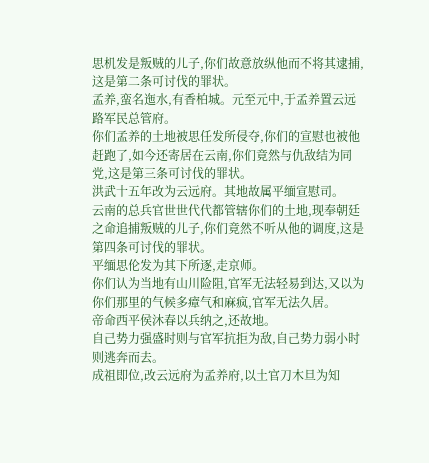思机发是叛贼的儿子,你们故意放纵他而不将其逮捕,这是第二条可讨伐的罪状。
孟养,蛮名迤水,有香柏城。元至元中,于孟养置云远路军民总管府。
你们孟养的土地被思任发所侵夺,你们的宣慰也被他赶跑了,如今还寄居在云南,你们竟然与仇敌结为同党,这是第三条可讨伐的罪状。
洪武十五年改为云远府。其地故属平缅宣慰司。
云南的总兵官世世代代都管辖你们的土地,现奉朝廷之命追捕叛贼的儿子,你们竟然不听从他的调度,这是第四条可讨伐的罪状。
平缅思伦发为其下所逐,走京师。
你们认为当地有山川险阻,官军无法轻易到达,又以为你们那里的气候多瘴气和麻疯,官军无法久居。
帝命西平侯沐春以兵纳之,还故地。
自己势力强盛时则与官军抗拒为敌,自己势力弱小时则逃奔而去。
成祖即位,改云远府为孟养府,以土官刀木旦为知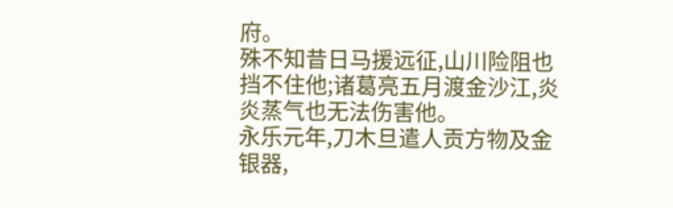府。
殊不知昔日马援远征,山川险阻也挡不住他;诸葛亮五月渡金沙江,炎炎蒸气也无法伤害他。
永乐元年,刀木旦遣人贡方物及金银器,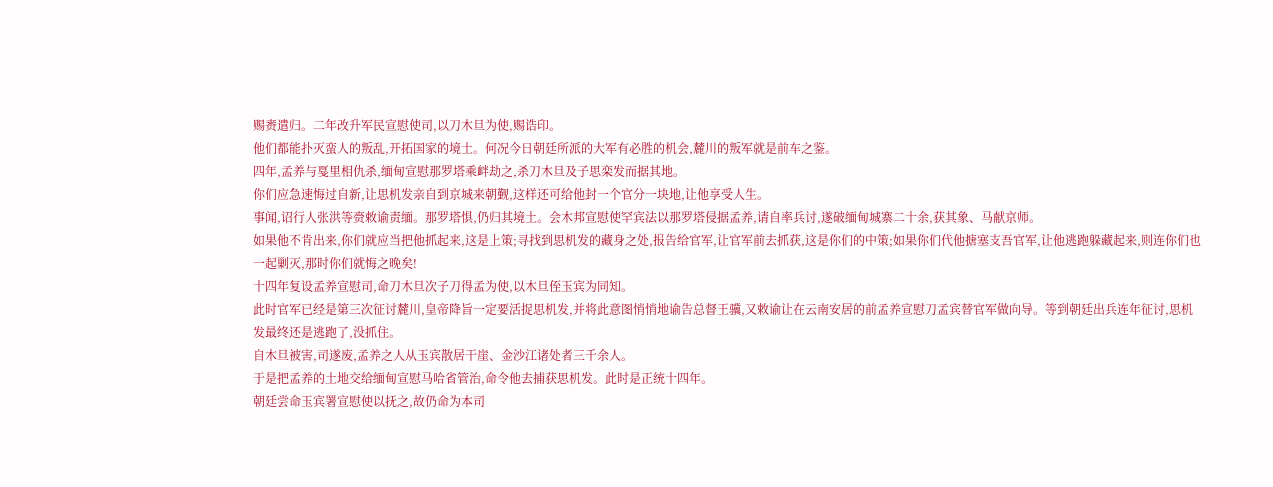赐赉遣归。二年改升军民宣慰使司,以刀木旦为使,赐诰印。
他们都能扑灭蛮人的叛乱,开拓国家的境土。何况今日朝廷所派的大军有必胜的机会,麓川的叛军就是前车之鉴。
四年,孟养与戛里相仇杀,缅甸宣慰那罗塔乘衅劫之,杀刀木旦及子思栾发而据其地。
你们应急速悔过自新,让思机发亲自到京城来朝觐,这样还可给他封一个官分一块地,让他享受人生。
事闻,诏行人张洪等赍敕谕责缅。那罗塔惧,仍归其境土。会木邦宣慰使罕宾法以那罗塔侵据孟养,请自率兵讨,遂破缅甸城寨二十余,获其象、马献京师。
如果他不肯出来,你们就应当把他抓起来,这是上策;寻找到思机发的藏身之处,报告给官军,让官军前去抓获,这是你们的中策;如果你们代他搪塞支吾官军,让他逃跑躲藏起来,则连你们也一起剿灭,那时你们就悔之晚矣!
十四年复设孟养宣慰司,命刀木旦次子刀得孟为使,以木旦侄玉宾为同知。
此时官军已经是第三次征讨麓川,皇帝降旨一定要活捉思机发,并将此意图悄悄地谕告总督王骥,又敕谕让在云南安居的前孟养宣慰刀孟宾替官军做向导。等到朝廷出兵连年征讨,思机发最终还是逃跑了,没抓住。
自木旦被害,司遂废,孟养之人从玉宾散居干崖、金沙江诸处者三千余人。
于是把孟养的土地交给缅甸宣慰马哈省管治,命令他去捕获思机发。此时是正统十四年。
朝廷尝命玉宾署宣慰使以抚之,故仍命为本司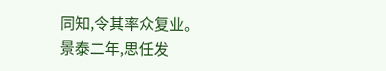同知,令其率众复业。
景泰二年,思任发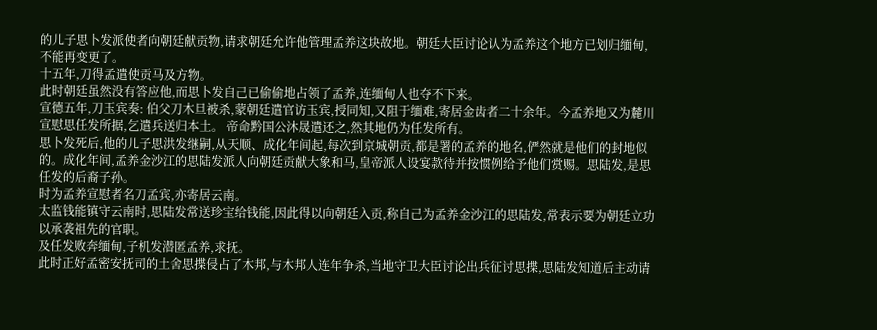的儿子思卜发派使者向朝廷献贡物,请求朝廷允许他管理孟养这块故地。朝廷大臣讨论认为孟养这个地方已划归缅甸,不能再变更了。
十五年,刀得孟遣使贡马及方物。
此时朝廷虽然没有答应他,而思卜发自己已偷偷地占领了孟养,连缅甸人也夺不下来。
宣德五年,刀玉宾奏: 伯父刀木旦被杀,蒙朝廷遣官访玉宾,授同知,又阻于缅难,寄居金齿者二十余年。今孟养地又为麓川宣慰思任发所据,乞遣兵送归本土。 帝命黔国公沐晟遣还之,然其地仍为任发所有。
思卜发死后,他的儿子思洪发继嗣,从天顺、成化年间起,每次到京城朝贡,都是署的孟养的地名,俨然就是他们的封地似的。成化年间,孟养金沙江的思陆发派人向朝廷贡献大象和马,皇帝派人设宴款待并按惯例给予他们赏赐。思陆发,是思任发的后裔子孙。
时为孟养宣慰者名刀孟宾,亦寄居云南。
太监钱能镇守云南时,思陆发常送珍宝给钱能,因此得以向朝廷入贡,称自己为孟养金沙江的思陆发,常表示要为朝廷立功以承袭祖先的官职。
及任发败奔缅甸,子机发潜匿孟养,求抚。
此时正好孟密安抚司的土舍思揲侵占了木邦,与木邦人连年争杀,当地守卫大臣讨论出兵征讨思揲,思陆发知道后主动请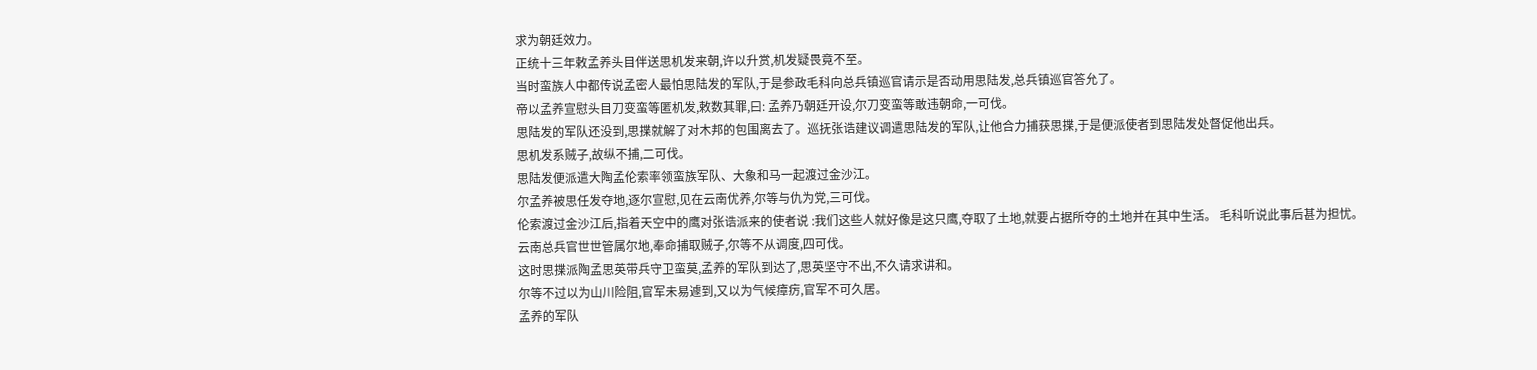求为朝廷效力。
正统十三年敕孟养头目伴送思机发来朝,许以升赏,机发疑畏竟不至。
当时蛮族人中都传说孟密人最怕思陆发的军队,于是参政毛科向总兵镇巡官请示是否动用思陆发,总兵镇巡官答允了。
帝以孟养宣慰头目刀变蛮等匿机发,敕数其罪,曰: 孟养乃朝廷开设,尔刀变蛮等敢违朝命,一可伐。
思陆发的军队还没到,思揲就解了对木邦的包围离去了。巡抚张诰建议调遣思陆发的军队,让他合力捕获思揲,于是便派使者到思陆发处督促他出兵。
思机发系贼子,故纵不捕,二可伐。
思陆发便派遣大陶孟伦索率领蛮族军队、大象和马一起渡过金沙江。
尔孟养被思任发夺地,逐尔宣慰,见在云南优养,尔等与仇为党,三可伐。
伦索渡过金沙江后,指着天空中的鹰对张诰派来的使者说 :我们这些人就好像是这只鹰,夺取了土地,就要占据所夺的土地并在其中生活。 毛科听说此事后甚为担忧。
云南总兵官世世管属尔地,奉命捕取贼子,尔等不从调度,四可伐。
这时思揲派陶孟思英带兵守卫蛮莫,孟养的军队到达了,思英坚守不出,不久请求讲和。
尔等不过以为山川险阻,官军未易遽到,又以为气候瘴疠,官军不可久居。
孟养的军队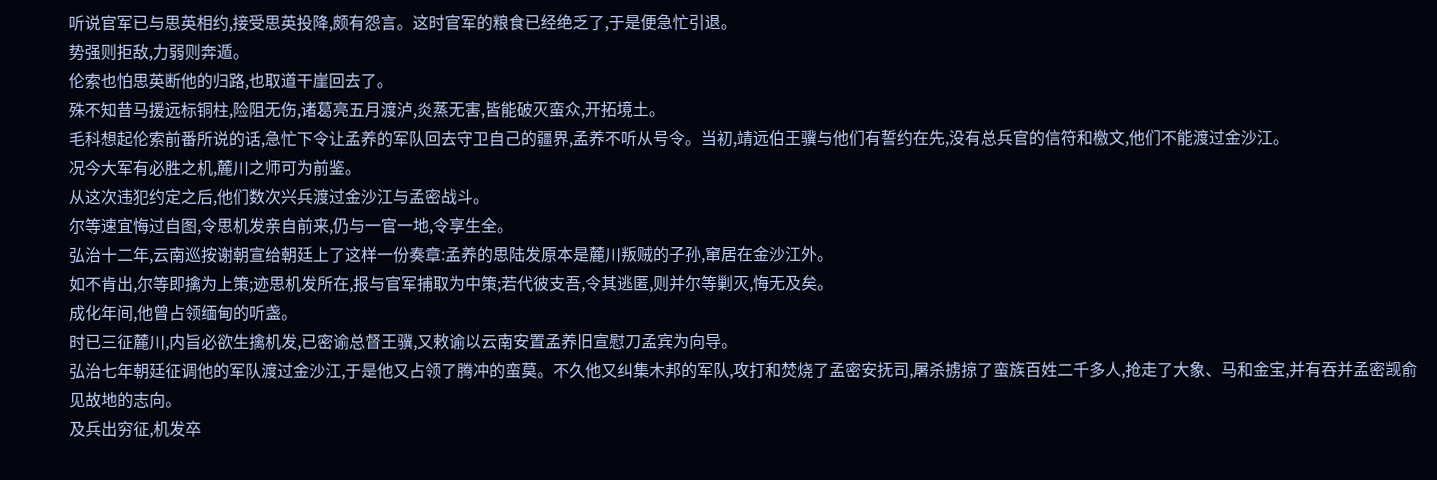听说官军已与思英相约,接受思英投降,颇有怨言。这时官军的粮食已经绝乏了,于是便急忙引退。
势强则拒敌,力弱则奔遁。
伦索也怕思英断他的归路,也取道干崖回去了。
殊不知昔马援远标铜柱,险阻无伤,诸葛亮五月渡泸,炎蒸无害,皆能破灭蛮众,开拓境土。
毛科想起伦索前番所说的话,急忙下令让孟养的军队回去守卫自己的疆界,孟养不听从号令。当初,靖远伯王骥与他们有誓约在先,没有总兵官的信符和檄文,他们不能渡过金沙江。
况今大军有必胜之机,麓川之师可为前鉴。
从这次违犯约定之后,他们数次兴兵渡过金沙江与孟密战斗。
尔等速宜悔过自图,令思机发亲自前来,仍与一官一地,令享生全。
弘治十二年,云南巡按谢朝宣给朝廷上了这样一份奏章:孟养的思陆发原本是麓川叛贼的子孙,窜居在金沙江外。
如不肯出,尔等即擒为上策;迹思机发所在,报与官军捕取为中策;若代彼支吾,令其逃匿,则并尔等剿灭,悔无及矣。
成化年间,他曾占领缅甸的听盏。
时已三征麓川,内旨必欲生擒机发,已密谕总督王骥,又敕谕以云南安置孟养旧宣慰刀孟宾为向导。
弘治七年朝廷征调他的军队渡过金沙江,于是他又占领了腾冲的蛮莫。不久他又纠集木邦的军队,攻打和焚烧了孟密安抚司,屠杀掳掠了蛮族百姓二千多人,抢走了大象、马和金宝,并有吞并孟密觊俞见故地的志向。
及兵出穷征,机发卒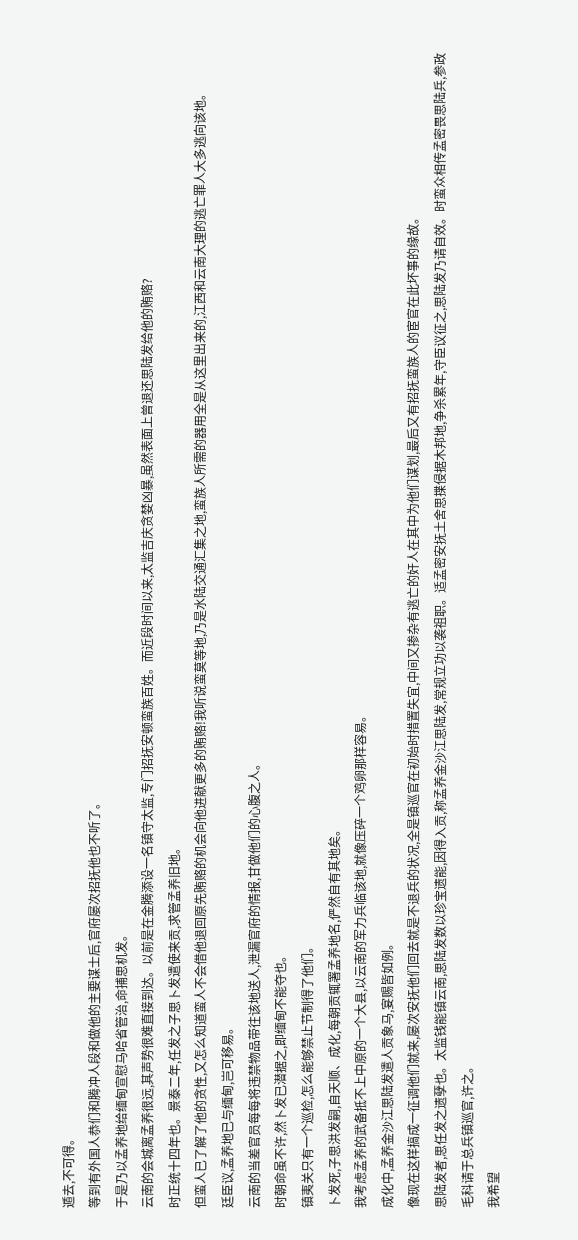遁去,不可得。
等到有外国人恭们和腾冲人段和做他的主要谋士后,官府屡次招抚他也不听了。
于是乃以孟养地给缅甸宣慰马哈省管治,命捕思机发。
云南的会城离孟养很远,其声势很难直接到达。以前是在金腾添设一名镇守太监,专门招抚安顿蛮族百姓。而近段时间以来,太监吉庆贪婪凶暴,虽然表面上曾退还思陆发给他的贿赂?
时正统十四年也。景泰二年,任发之子思卜发遣使来贡,求管孟养旧地。
但蛮人已了解了他的贪性,又怎么知道蛮人不会借他退回原先贿赂的机会向他进献更多的贿赂!我听说蛮莫等地,乃是水陆交通汇集之地,蛮族人所需的器用全是从这里出来的,江西和云南大理的逃亡罪人大多逃向该地。
廷臣议,孟养地已与缅甸,岂可移易。
云南的当差官员每每将违禁物品带往该地送人,泄漏官府的情报,甘做他们的心腹之人。
时朝命虽不许,然卜发已潜据之,即缅甸不能夺也。
镇夷关只有一个巡检,怎么能够禁止节制得了他们。
卜发死,子思洪发嗣,自天顺、成化,每朝贡辄署孟养地名,俨然自有其地矣。
我考虑孟养的武备抵不上中原的一个大县,以云南的军力兵临该地,就像压碎一个鸡卵那样容易。
成化中,孟养金沙江思陆发遣人贡象马,宴赐皆如例。
像现在这样搞成一征调他们就来,屡次安抚他们回去就是不退兵的状况,全是镇巡官在初始时措置失宜,中间又掺杂有逃亡的奸人在其中为他们谋划,最后又有招抚蛮族人的宦官在此坏事的缘故。
思陆发者,思任发之遗孽也。太监钱能镇云南,思陆发数以珍宝遗能,因得入贡,称孟养金沙江思陆发,常规立功以袭祖职。适孟密安抚土舍思揲侵据木邦地,争杀累年,守臣议征之,思陆发乃请自效。时蛮众相传孟密畏思陆兵,参政毛科请于总兵镇巡官,许之。
我希望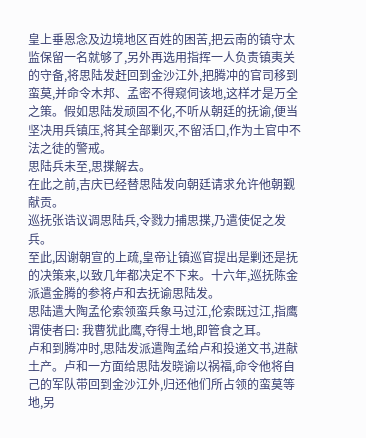皇上垂恩念及边境地区百姓的困苦,把云南的镇守太监保留一名就够了,另外再选用指挥一人负责镇夷关的守备,将思陆发赶回到金沙江外,把腾冲的官司移到蛮莫,并命令木邦、孟密不得窥伺该地,这样才是万全之策。假如思陆发顽固不化,不听从朝廷的抚谕,便当坚决用兵镇压,将其全部剿灭,不留活口,作为土官中不法之徒的警戒。
思陆兵未至,思揲解去。
在此之前,吉庆已经替思陆发向朝廷请求允许他朝觐献贡。
巡抚张诰议调思陆兵,令戮力捕思揲,乃遣使促之发兵。
至此,因谢朝宣的上疏,皇帝让镇巡官提出是剿还是抚的决策来,以致几年都决定不下来。十六年,巡抚陈金派遣金腾的参将卢和去抚谕思陆发。
思陆遣大陶孟伦索领蛮兵象马过江,伦索既过江,指鹰谓使者曰: 我曹犹此鹰,夺得土地,即管食之耳。
卢和到腾冲时,思陆发派遣陶孟给卢和投递文书,进献土产。卢和一方面给思陆发晓谕以祸福,命令他将自己的军队带回到金沙江外,归还他们所占领的蛮莫等地,另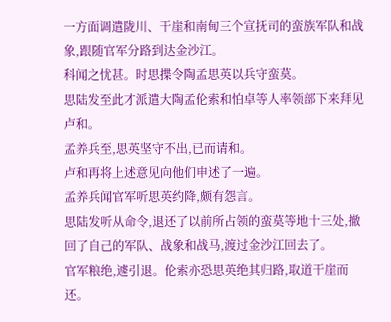一方面调遣陇川、干崖和南甸三个宣抚司的蛮族军队和战象,跟随官军分路到达金沙江。
科闻之忧甚。时思揲令陶孟思英以兵守蛮莫。
思陆发至此才派遣大陶孟伦索和怕卓等人率领部下来拜见卢和。
孟养兵至,思英坚守不出,已而请和。
卢和再将上述意见向他们申述了一遍。
孟养兵闻官军听思英约降,颇有怨言。
思陆发听从命令,退还了以前所占领的蛮莫等地十三处,撤回了自己的军队、战象和战马,渡过金沙江回去了。
官军粮绝,遽引退。伦索亦恐思英绝其归路,取道干崖而还。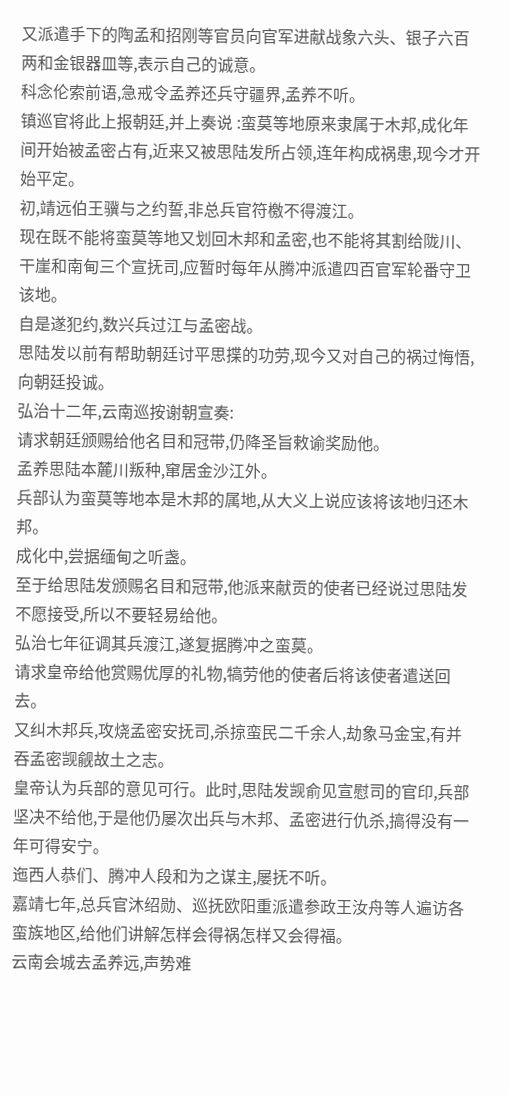又派遣手下的陶孟和招刚等官员向官军进献战象六头、银子六百两和金银器皿等,表示自己的诚意。
科念伦索前语,急戒令孟养还兵守疆界,孟养不听。
镇巡官将此上报朝廷,并上奏说 :蛮莫等地原来隶属于木邦,成化年间开始被孟密占有,近来又被思陆发所占领,连年构成祸患,现今才开始平定。
初,靖远伯王骥与之约誓,非总兵官符檄不得渡江。
现在既不能将蛮莫等地又划回木邦和孟密,也不能将其割给陇川、干崖和南甸三个宣抚司,应暂时每年从腾冲派遣四百官军轮番守卫该地。
自是遂犯约,数兴兵过江与孟密战。
思陆发以前有帮助朝廷讨平思揲的功劳,现今又对自己的祸过悔悟,向朝廷投诚。
弘治十二年,云南巡按谢朝宣奏:
请求朝廷颁赐给他名目和冠带,仍降圣旨敕谕奖励他。
孟养思陆本麓川叛种,窜居金沙江外。
兵部认为蛮莫等地本是木邦的属地,从大义上说应该将该地归还木邦。
成化中,尝据缅甸之听盏。
至于给思陆发颁赐名目和冠带,他派来献贡的使者已经说过思陆发不愿接受,所以不要轻易给他。
弘治七年征调其兵渡江,遂复据腾冲之蛮莫。
请求皇帝给他赏赐优厚的礼物,犒劳他的使者后将该使者遣送回去。
又纠木邦兵,攻烧孟密安抚司,杀掠蛮民二千余人,劫象马金宝,有并吞孟密觊觎故土之志。
皇帝认为兵部的意见可行。此时,思陆发觊俞见宣慰司的官印,兵部坚决不给他,于是他仍屡次出兵与木邦、孟密进行仇杀,搞得没有一年可得安宁。
迤西人恭们、腾冲人段和为之谋主,屡抚不听。
嘉靖七年,总兵官沐绍勋、巡抚欧阳重派遣参政王汝舟等人遍访各蛮族地区,给他们讲解怎样会得祸怎样又会得福。
云南会城去孟养远,声势难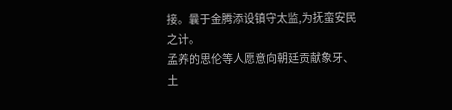接。曩于金腾添设镇守太监,为抚蛮安民之计。
孟养的思伦等人愿意向朝廷贡献象牙、土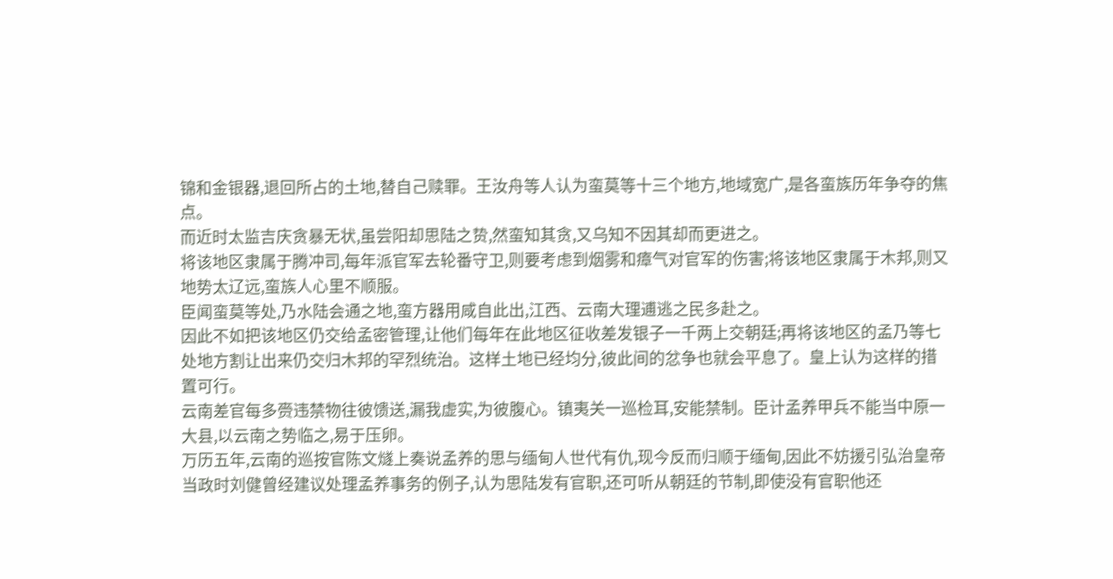锦和金银器,退回所占的土地,替自己赎罪。王汝舟等人认为蛮莫等十三个地方,地域宽广,是各蛮族历年争夺的焦点。
而近时太监吉庆贪暴无状,虽尝阳却思陆之贽,然蛮知其贪,又乌知不因其却而更进之。
将该地区隶属于腾冲司,每年派官军去轮番守卫,则要考虑到烟雾和瘴气对官军的伤害;将该地区隶属于木邦,则又地势太辽远,蛮族人心里不顺服。
臣闻蛮莫等处,乃水陆会通之地,蛮方器用咸自此出,江西、云南大理逋逃之民多赴之。
因此不如把该地区仍交给孟密管理,让他们每年在此地区征收差发银子一千两上交朝廷;再将该地区的孟乃等七处地方割让出来仍交归木邦的罕烈统治。这样土地已经均分,彼此间的忿争也就会平息了。皇上认为这样的措置可行。
云南差官每多赍违禁物往彼馈送,漏我虚实,为彼腹心。镇夷关一巡检耳,安能禁制。臣计孟养甲兵不能当中原一大县,以云南之势临之,易于压卵。
万历五年,云南的巡按官陈文燧上奏说孟养的思与缅甸人世代有仇,现今反而归顺于缅甸,因此不妨援引弘治皇帝当政时刘健曾经建议处理孟养事务的例子,认为思陆发有官职,还可听从朝廷的节制,即使没有官职他还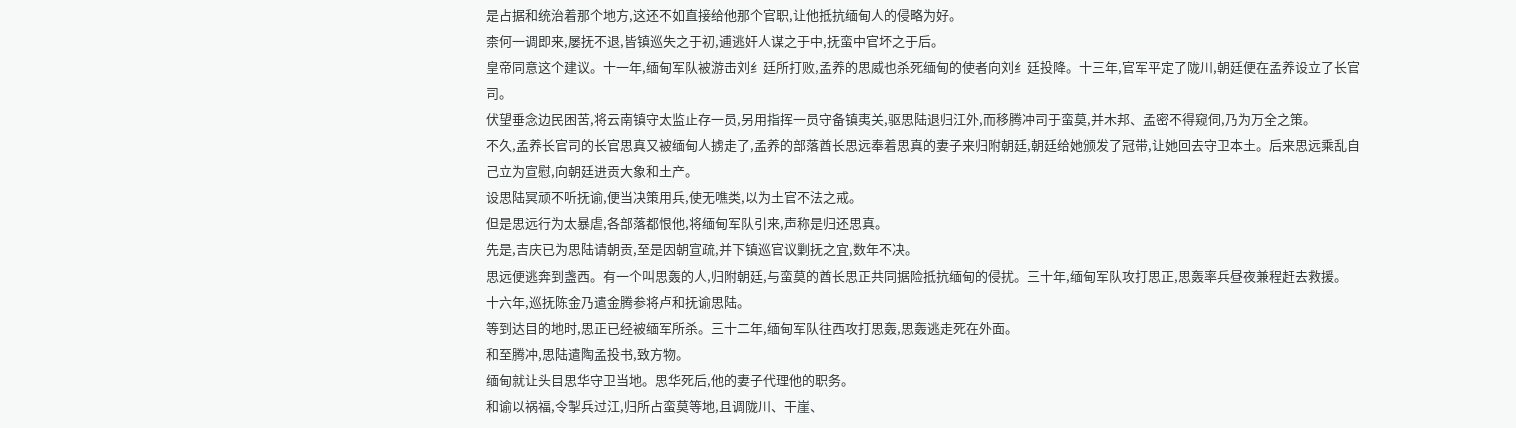是占据和统治着那个地方,这还不如直接给他那个官职,让他抵抗缅甸人的侵略为好。
柰何一调即来,屡抚不退,皆镇巡失之于初,逋逃奸人谋之于中,抚蛮中官坏之于后。
皇帝同意这个建议。十一年,缅甸军队被游击刘纟廷所打败,孟养的思威也杀死缅甸的使者向刘纟廷投降。十三年,官军平定了陇川,朝廷便在孟养设立了长官司。
伏望垂念边民困苦,将云南镇守太监止存一员,另用指挥一员守备镇夷关,驱思陆退归江外,而移腾冲司于蛮莫,并木邦、孟密不得窥伺,乃为万全之策。
不久,孟养长官司的长官思真又被缅甸人掳走了,孟养的部落酋长思远奉着思真的妻子来归附朝廷,朝廷给她颁发了冠带,让她回去守卫本土。后来思远乘乱自己立为宣慰,向朝廷进贡大象和土产。
设思陆冥顽不听抚谕,便当决策用兵,使无噍类,以为土官不法之戒。
但是思远行为太暴虐,各部落都恨他,将缅甸军队引来,声称是归还思真。
先是,吉庆已为思陆请朝贡,至是因朝宣疏,并下镇巡官议剿抚之宜,数年不决。
思远便逃奔到盏西。有一个叫思轰的人,归附朝廷,与蛮莫的酋长思正共同据险抵抗缅甸的侵扰。三十年,缅甸军队攻打思正,思轰率兵昼夜兼程赶去救援。
十六年,巡抚陈金乃遣金腾参将卢和抚谕思陆。
等到达目的地时,思正已经被缅军所杀。三十二年,缅甸军队往西攻打思轰,思轰逃走死在外面。
和至腾冲,思陆遣陶孟投书,致方物。
缅甸就让头目思华守卫当地。思华死后,他的妻子代理他的职务。
和谕以祸福,令掣兵过江,归所占蛮莫等地,且调陇川、干崖、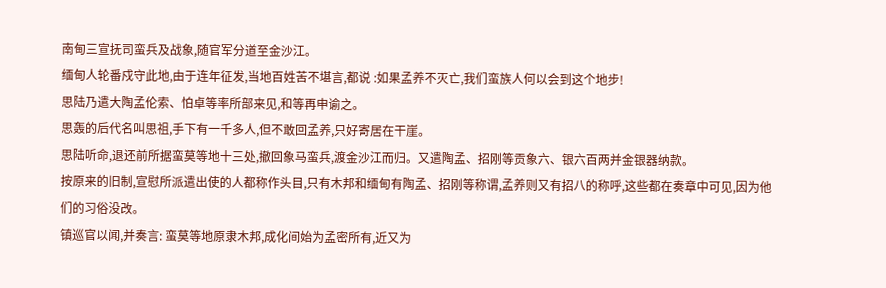南甸三宣抚司蛮兵及战象,随官军分道至金沙江。
缅甸人轮番戍守此地,由于连年征发,当地百姓苦不堪言,都说 :如果孟养不灭亡,我们蛮族人何以会到这个地步!
思陆乃遣大陶孟伦索、怕卓等率所部来见,和等再申谕之。
思轰的后代名叫思祖,手下有一千多人,但不敢回孟养,只好寄居在干崖。
思陆听命,退还前所据蛮莫等地十三处,撤回象马蛮兵,渡金沙江而归。又遣陶孟、招刚等贡象六、银六百两并金银器纳款。
按原来的旧制,宣慰所派遣出使的人都称作头目,只有木邦和缅甸有陶孟、招刚等称谓,孟养则又有招八的称呼,这些都在奏章中可见,因为他们的习俗没改。
镇巡官以闻,并奏言: 蛮莫等地原隶木邦,成化间始为孟密所有,近又为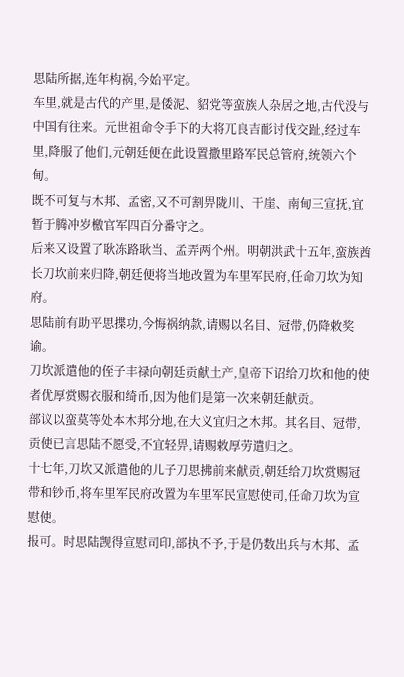思陆所据,连年构祸,今始平定。
车里,就是古代的产里,是倭泥、貂党等蛮族人杂居之地,古代没与中国有往来。元世祖命令手下的大将兀良吉耏讨伐交趾,经过车里,降服了他们,元朝廷便在此设置撒里路军民总管府,统领六个甸。
既不可复与木邦、孟密,又不可割畀陇川、干崖、南甸三宣抚,宜暂于腾冲岁檄官军四百分番守之。
后来又设置了耿冻路耿当、孟弄两个州。明朝洪武十五年,蛮族酋长刀坎前来归降,朝廷便将当地改置为车里军民府,任命刀坎为知府。
思陆前有助平思揲功,今悔祸纳款,请赐以名目、冠带,仍降敕奖谕。
刀坎派遣他的侄子丰禄向朝廷贡献土产,皇帝下诏给刀坎和他的使者优厚赏赐衣服和绮币,因为他们是第一次来朝廷献贡。
部议以蛮莫等处本木邦分地,在大义宜归之木邦。其名目、冠带,贡使已言思陆不愿受,不宜轻畀,请赐敕厚劳遣归之。
十七年,刀坎又派遣他的儿子刀思拂前来献贡,朝廷给刀坎赏赐冠带和钞币,将车里军民府改置为车里军民宣慰使司,任命刀坎为宣慰使。
报可。时思陆觊得宣慰司印,部执不予,于是仍数出兵与木邦、孟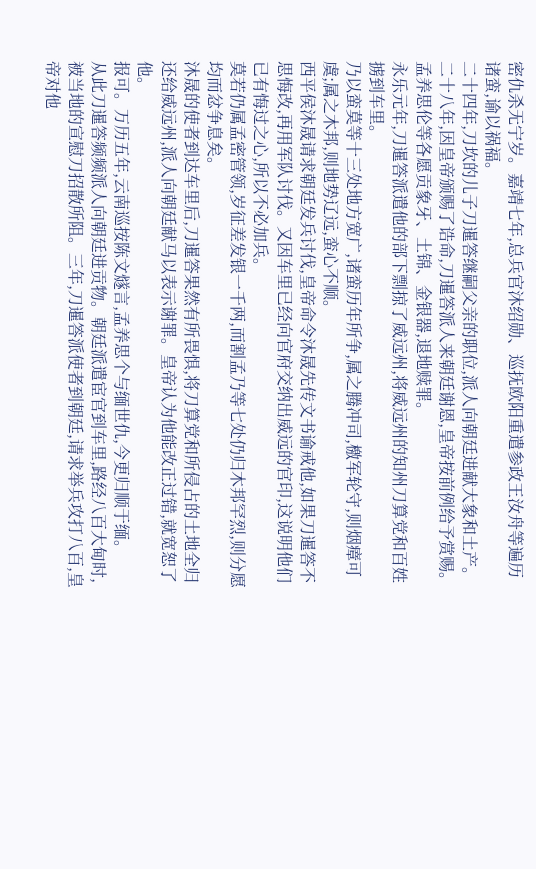密仇杀无宁岁。嘉靖七年,总兵官沐绍勋、巡抚欧阳重遣参政王汝舟等遍历诸蛮,谕以祸福。
二十四年,刀坎的儿子刀暹答继嗣父亲的职位,派人向朝廷进献大象和土产。二十八年,因皇帝颁赐了诰命,刀暹答派人来朝廷谢恩,皇帝按前例给予赏赐。
孟养思伦等各愿贡象牙、土锦、金银器,退地赎罪。
永乐元年,刀暹答派遣他的部下剽掠了威远州,将威远州的知州刀算党和百姓掳到车里。
乃以蛮莫等十三处地方宽广,诸蛮历年所争,属之腾冲司,檄军轮守,则烟瘴可虞;属之木邦,则地势辽远,蛮心不顺。
西平侯沐晟请求朝廷发兵讨伐,皇帝命令沐晟先传文书谕戒他,如果刀暹答不思悔改,再用军队讨伐。又因车里已经向官府交纳出威远的官印,这说明他们已有悔过之心,所以不必加兵。
莫若仍属孟密管领,岁征差发银一千两,而割孟乃等七处仍归木邦罕烈,则分愿均而忿争息矣。
沐晟的使者到达车里后,刀暹答果然有所畏惧,将刀算党和所侵占的土地全归还给威远州,派人向朝廷献马以表示谢罪。皇帝认为他能改正过错,就宽恕了他。
报可。万历五年,云南巡按陈文燧言,孟养思个与缅世仇,今更归顺于缅。
从此刀暹答频频派人向朝廷进贡物。朝廷派遣宦官到车里,路经八百大甸时,被当地的宣慰刀招散所阻。三年,刀暹答派使者到朝廷,请求举兵攻打八百,皇帝对他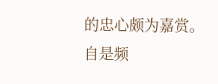的忠心颇为嘉赏。
自是频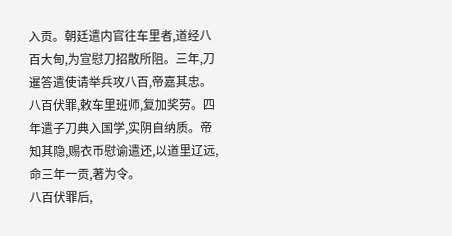入贡。朝廷遣内官往车里者,道经八百大甸,为宣慰刀招散所阻。三年,刀暹答遣使请举兵攻八百,帝嘉其忠。八百伏罪,敕车里班师,复加奖劳。四年遣子刀典入国学,实阴自纳质。帝知其隐,赐衣币慰谕遣还,以道里辽远,命三年一贡,著为令。
八百伏罪后,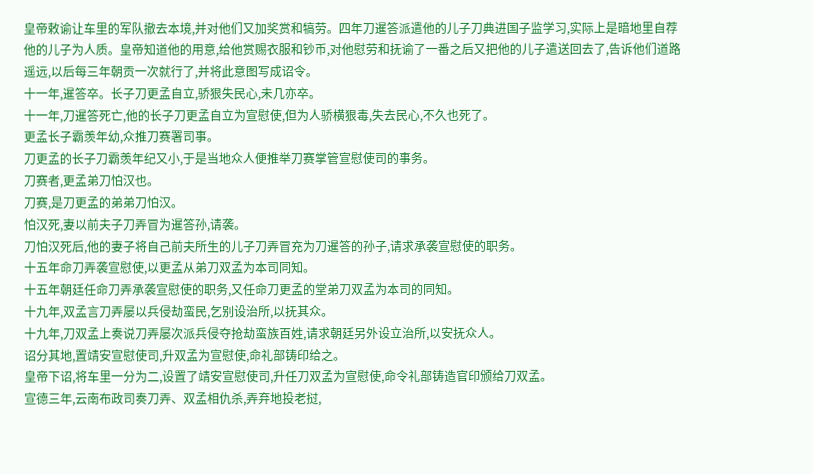皇帝敕谕让车里的军队撤去本境,并对他们又加奖赏和犒劳。四年刀暹答派遣他的儿子刀典进国子监学习,实际上是暗地里自荐他的儿子为人质。皇帝知道他的用意,给他赏赐衣服和钞币,对他慰劳和抚谕了一番之后又把他的儿子遣送回去了,告诉他们道路遥远,以后每三年朝贡一次就行了,并将此意图写成诏令。
十一年,暹答卒。长子刀更孟自立,骄狠失民心,未几亦卒。
十一年,刀暹答死亡,他的长子刀更孟自立为宣慰使,但为人骄横狠毒,失去民心,不久也死了。
更孟长子霸羡年幼,众推刀赛署司事。
刀更孟的长子刀霸羡年纪又小,于是当地众人便推举刀赛掌管宣慰使司的事务。
刀赛者,更孟弟刀怕汉也。
刀赛,是刀更孟的弟弟刀怕汉。
怕汉死,妻以前夫子刀弄冒为暹答孙,请袭。
刀怕汉死后,他的妻子将自己前夫所生的儿子刀弄冒充为刀暹答的孙子,请求承袭宣慰使的职务。
十五年命刀弄袭宣慰使,以更孟从弟刀双孟为本司同知。
十五年朝廷任命刀弄承袭宣慰使的职务,又任命刀更孟的堂弟刀双孟为本司的同知。
十九年,双孟言刀弄屡以兵侵劫蛮民,乞别设治所,以抚其众。
十九年,刀双孟上奏说刀弄屡次派兵侵夺抢劫蛮族百姓,请求朝廷另外设立治所,以安抚众人。
诏分其地,置靖安宣慰使司,升双孟为宣慰使,命礼部铸印给之。
皇帝下诏,将车里一分为二,设置了靖安宣慰使司,升任刀双孟为宣慰使,命令礼部铸造官印颁给刀双孟。
宣德三年,云南布政司奏刀弄、双孟相仇杀,弄弃地投老挝,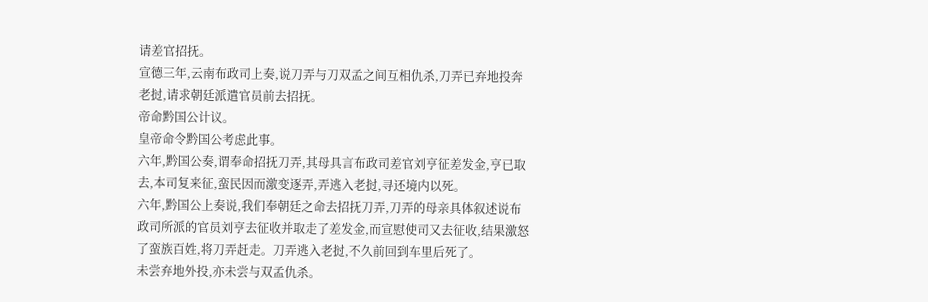请差官招抚。
宣德三年,云南布政司上奏,说刀弄与刀双孟之间互相仇杀,刀弄已弃地投奔老挝,请求朝廷派遣官员前去招抚。
帝命黔国公计议。
皇帝命令黔国公考虑此事。
六年,黔国公奏,谓奉命招抚刀弄,其母具言布政司差官刘亨征差发金,亨已取去,本司复来征,蛮民因而激变逐弄,弄逃入老挝,寻还境内以死。
六年,黔国公上奏说,我们奉朝廷之命去招抚刀弄,刀弄的母亲具体叙述说布政司所派的官员刘亨去征收并取走了差发金,而宣慰使司又去征收,结果激怒了蛮族百姓,将刀弄赶走。刀弄逃入老挝,不久前回到车里后死了。
未尝弃地外投,亦未尝与双孟仇杀。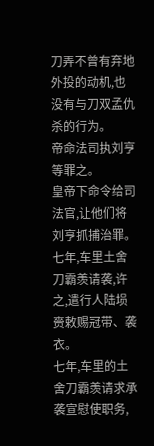刀弄不曾有弃地外投的动机,也没有与刀双孟仇杀的行为。
帝命法司执刘亨等罪之。
皇帝下命令给司法官,让他们将刘亨抓捕治罪。
七年,车里土舍刀霸羡请袭,许之,遣行人陆埙赍敕赐冠带、袭衣。
七年,车里的土舍刀霸羡请求承袭宣慰使职务,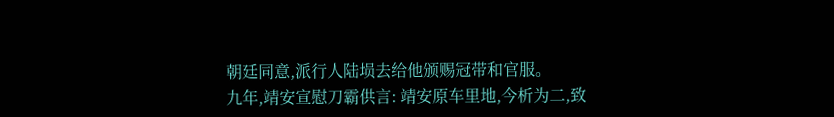朝廷同意,派行人陆埙去给他颁赐冠带和官服。
九年,靖安宣慰刀霸供言: 靖安原车里地,今析为二,致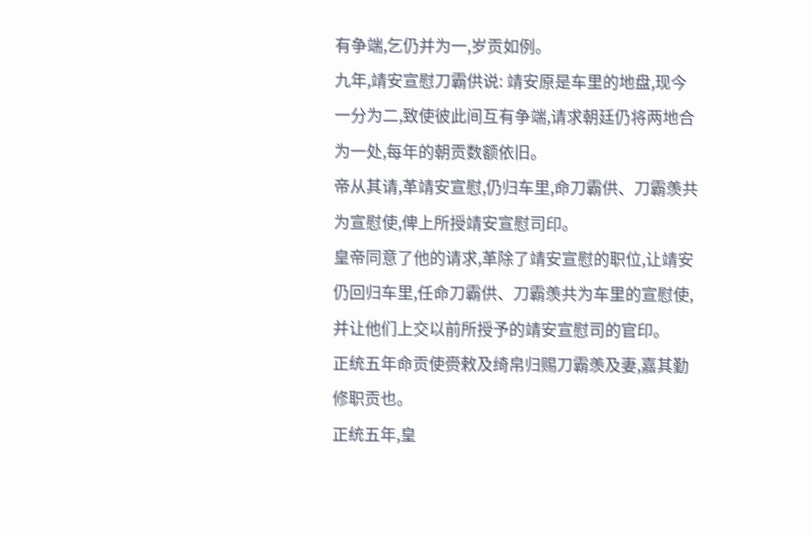有争端,乞仍并为一,岁贡如例。
九年,靖安宣慰刀霸供说: 靖安原是车里的地盘,现今一分为二,致使彼此间互有争端,请求朝廷仍将两地合为一处,每年的朝贡数额依旧。
帝从其请,革靖安宣慰,仍归车里,命刀霸供、刀霸羡共为宣慰使,俾上所授靖安宣慰司印。
皇帝同意了他的请求,革除了靖安宣慰的职位,让靖安仍回归车里,任命刀霸供、刀霸羡共为车里的宣慰使,并让他们上交以前所授予的靖安宣慰司的官印。
正统五年命贡使赍敕及绮帛归赐刀霸羡及妻,嘉其勤修职贡也。
正统五年,皇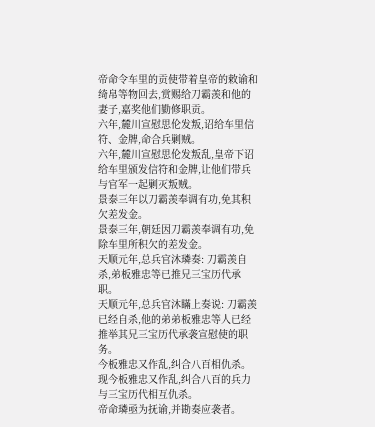帝命令车里的贡使带着皇帝的敕谕和绮帛等物回去,赏赐给刀霸羡和他的妻子,嘉奖他们勤修职贡。
六年,麓川宣慰思伦发叛,诏给车里信符、金牌,命合兵剿贼。
六年,麓川宣慰思伦发叛乱,皇帝下诏给车里颁发信符和金牌,让他们带兵与官军一起剿灭叛贼。
景泰三年以刀霸羡奉调有功,免其积欠差发金。
景泰三年,朝廷因刀霸羡奉调有功,免除车里所积欠的差发金。
天顺元年,总兵官沐璘奏: 刀霸羡自杀,弟板雅忠等已推兄三宝历代承职。
天顺元年,总兵官沐瞞上奏说: 刀霸羡已经自杀,他的弟弟板雅忠等人已经推举其兄三宝历代承袭宣慰使的职务。
今板雅忠又作乱,纠合八百相仇杀。
现今板雅忠又作乱,纠合八百的兵力与三宝历代相互仇杀。
帝命璘亟为抚谕,并勘奏应袭者。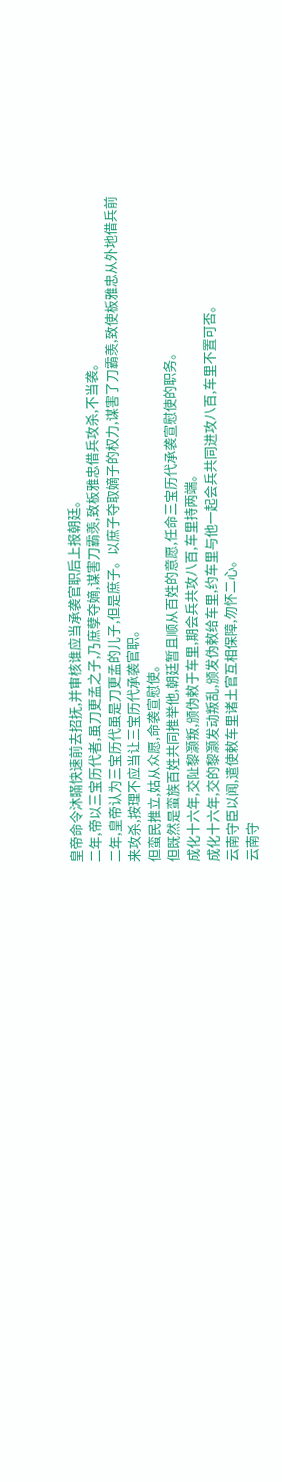皇帝命令沐瞞快速前去招抚,并审核谁应当承袭官职后上报朝廷。
二年,帝以三宝历代者,虽刀更孟之子,乃庶孽夺嫡,谋害刀霸羡,致板雅忠借兵攻杀,不当袭。
二年,皇帝认为三宝历代虽是刀更孟的儿子,但是庶子。以庶子夺取嫡子的权力,谋害了刀霸羡,致使板雅忠从外地借兵前来攻杀,按理不应当让三宝历代承袭官职。
但蛮民推立,姑从众愿,命袭宣慰使。
但既然是蛮族百姓共同推举他,朝廷暂且顺从百姓的意愿,任命三宝历代承袭宣慰使的职务。
成化十六年,交阯黎灏叛,颁伪敕于车里,期会兵共攻八百,车里持两端。
成化十六年,交的黎灏发动叛乱,颁发伪敕给车里,约车里与他一起会兵共同进攻八百,车里不置可否。
云南守臣以闻,遣使敕车里诸土官互相保障,勿怀二心。
云南守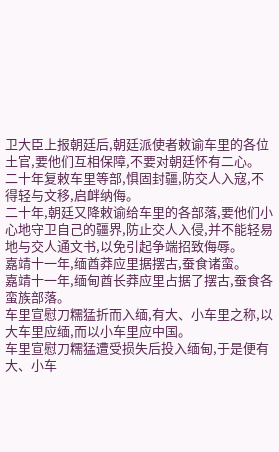卫大臣上报朝廷后,朝廷派使者敕谕车里的各位土官,要他们互相保障,不要对朝廷怀有二心。
二十年复敕车里等部,惧固封疆,防交人入寇,不得轻与文移,启衅纳侮。
二十年,朝廷又降敕谕给车里的各部落,要他们小心地守卫自己的疆界,防止交人入侵,并不能轻易地与交人通文书,以免引起争端招致侮辱。
嘉靖十一年,缅酋莽应里据摆古,蚕食诸蛮。
嘉靖十一年,缅甸酋长莽应里占据了摆古,蚕食各蛮族部落。
车里宣慰刀糯猛折而入缅,有大、小车里之称,以大车里应缅,而以小车里应中国。
车里宣慰刀糯猛遭受损失后投入缅甸,于是便有大、小车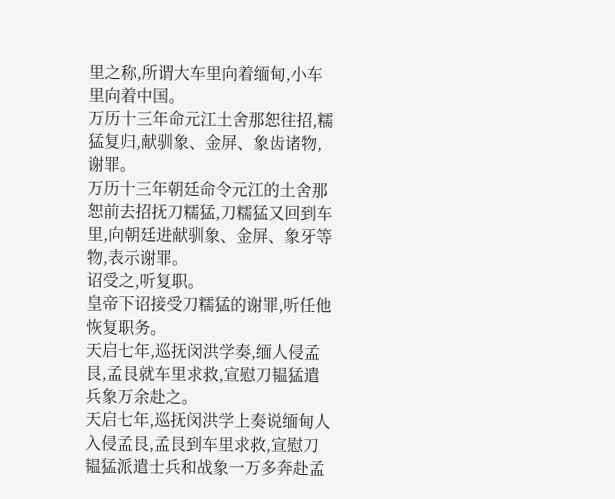里之称,所谓大车里向着缅甸,小车里向着中国。
万历十三年命元江土舍那恕往招,糯猛复归,献驯象、金屏、象齿诸物,谢罪。
万历十三年朝廷命令元江的土舍那恕前去招抚刀糯猛,刀糯猛又回到车里,向朝廷进献驯象、金屏、象牙等物,表示谢罪。
诏受之,听复职。
皇帝下诏接受刀糯猛的谢罪,听任他恢复职务。
天启七年,巡抚闵洪学奏,缅人侵孟艮,孟艮就车里求救,宣慰刀韫猛遣兵象万余赴之。
天启七年,巡抚闵洪学上奏说缅甸人入侵孟艮,孟艮到车里求救,宣慰刀韫猛派遣士兵和战象一万多奔赴孟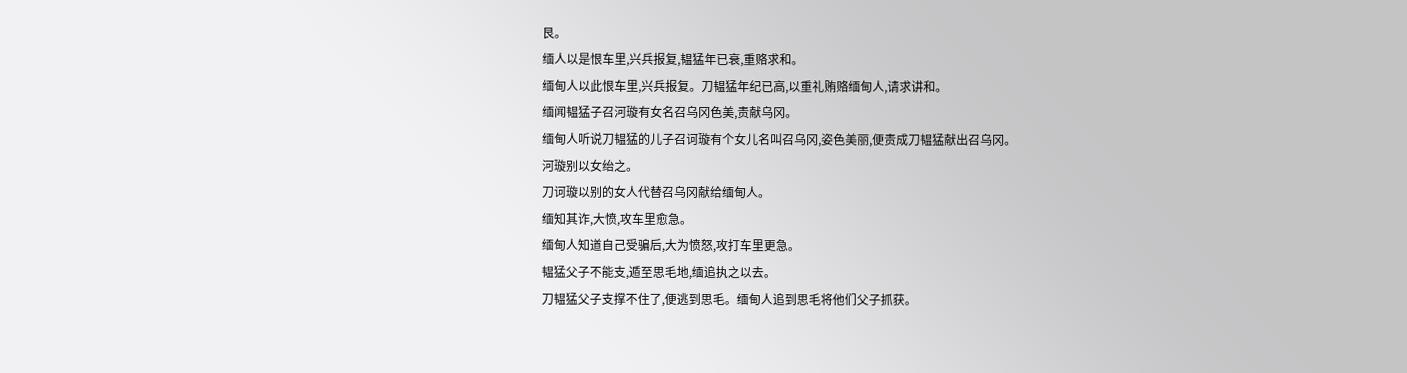艮。
缅人以是恨车里,兴兵报复,韫猛年已衰,重赂求和。
缅甸人以此恨车里,兴兵报复。刀韫猛年纪已高,以重礼贿赂缅甸人,请求讲和。
缅闻韫猛子召河璇有女名召乌冈色美,责献乌冈。
缅甸人听说刀韫猛的儿子召诃璇有个女儿名叫召乌冈,姿色美丽,便责成刀韫猛献出召乌冈。
河璇别以女绐之。
刀诃璇以别的女人代替召乌冈献给缅甸人。
缅知其诈,大愤,攻车里愈急。
缅甸人知道自己受骗后,大为愤怒,攻打车里更急。
韫猛父子不能支,遁至思毛地,缅追执之以去。
刀韫猛父子支撑不住了,便逃到思毛。缅甸人追到思毛将他们父子抓获。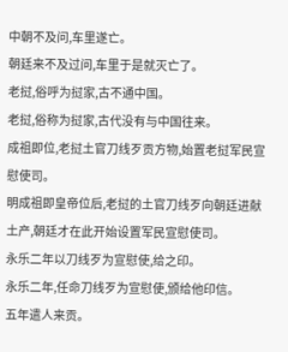中朝不及问,车里遂亡。
朝廷来不及过问,车里于是就灭亡了。
老挝,俗呼为挝家,古不通中国。
老挝,俗称为挝家,古代没有与中国往来。
成祖即位,老挝土官刀线歹贡方物,始置老挝军民宣慰使司。
明成祖即皇帝位后,老挝的土官刀线歹向朝廷进献土产,朝廷才在此开始设置军民宣慰使司。
永乐二年以刀线歹为宣慰使,给之印。
永乐二年,任命刀线歹为宣慰使,颁给他印信。
五年遣人来贡。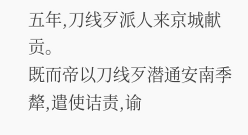五年,刀线歹派人来京城献贡。
既而帝以刀线歹潜通安南季犛,遣使诘责,谕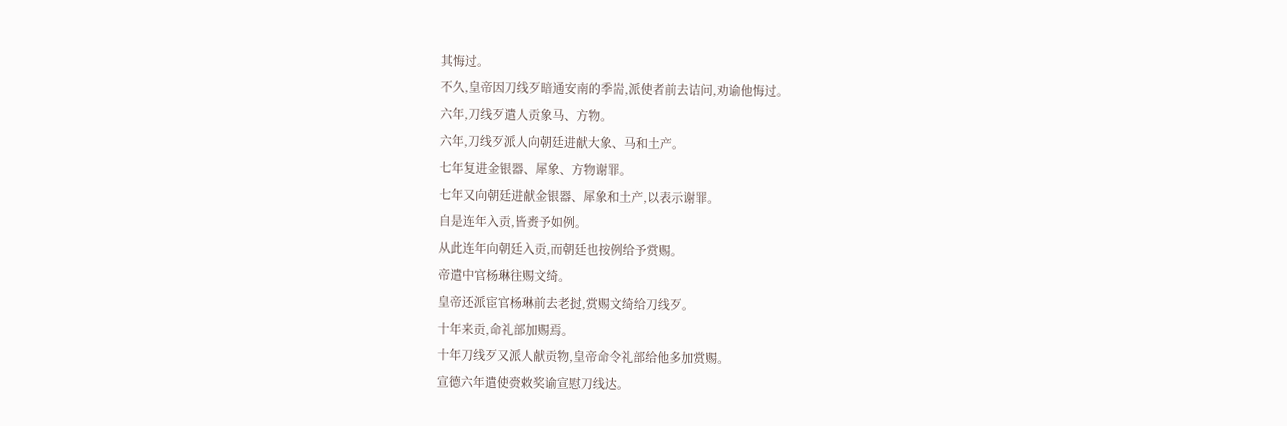其悔过。
不久,皇帝因刀线歹暗通安南的季耑,派使者前去诘问,劝谕他悔过。
六年,刀线歹遣人贡象马、方物。
六年,刀线歹派人向朝廷进献大象、马和土产。
七年复进金银器、犀象、方物谢罪。
七年又向朝廷进献金银器、犀象和土产,以表示谢罪。
自是连年入贡,皆赉予如例。
从此连年向朝廷入贡,而朝廷也按例给予赏赐。
帝遣中官杨琳往赐文绮。
皇帝还派宦官杨琳前去老挝,赏赐文绮给刀线歹。
十年来贡,命礼部加赐焉。
十年刀线歹又派人献贡物,皇帝命令礼部给他多加赏赐。
宣德六年遣使赍敕奖谕宣慰刀线达。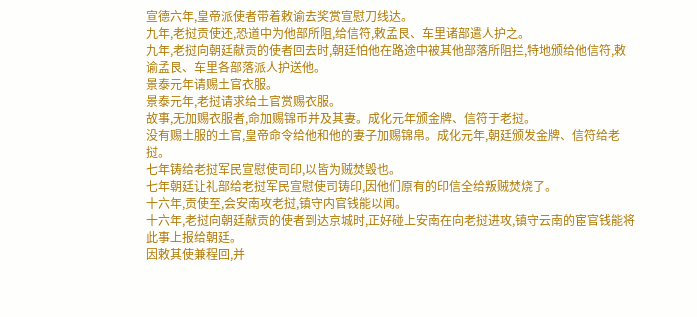宣德六年,皇帝派使者带着敕谕去奖赏宣慰刀线达。
九年,老挝贡使还,恐道中为他部所阻,给信符,敕孟艮、车里诸部遣人护之。
九年,老挝向朝廷献贡的使者回去时,朝廷怕他在路途中被其他部落所阻拦,特地颁给他信符,敕谕孟艮、车里各部落派人护送他。
景泰元年请赐土官衣服。
景泰元年,老挝请求给土官赏赐衣服。
故事,无加赐衣服者,命加赐锦币并及其妻。成化元年颁金牌、信符于老挝。
没有赐土服的土官,皇帝命令给他和他的妻子加赐锦帛。成化元年,朝廷颁发金牌、信符给老挝。
七年铸给老挝军民宣慰使司印,以皆为贼焚毁也。
七年朝廷让礼部给老挝军民宣慰使司铸印,因他们原有的印信全给叛贼焚烧了。
十六年,贡使至,会安南攻老挝,镇守内官钱能以闻。
十六年,老挝向朝廷献贡的使者到达京城时,正好碰上安南在向老挝进攻,镇守云南的宦官钱能将此事上报给朝廷。
因敕其使兼程回,并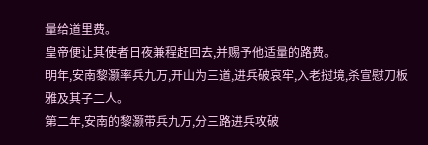量给道里费。
皇帝便让其使者日夜兼程赶回去,并赐予他适量的路费。
明年,安南黎灏率兵九万,开山为三道,进兵破哀牢,入老挝境,杀宣慰刀板雅及其子二人。
第二年,安南的黎灏带兵九万,分三路进兵攻破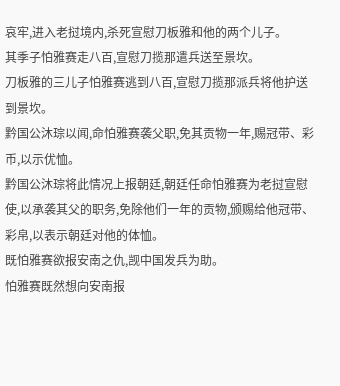哀牢,进入老挝境内,杀死宣慰刀板雅和他的两个儿子。
其季子怕雅赛走八百,宣慰刀揽那遣兵送至景坎。
刀板雅的三儿子怕雅赛逃到八百,宣慰刀揽那派兵将他护送到景坎。
黔国公沐琮以闻,命怕雅赛袭父职,免其贡物一年,赐冠带、彩币,以示优恤。
黔国公沐琮将此情况上报朝廷,朝廷任命怕雅赛为老挝宣慰使,以承袭其父的职务,免除他们一年的贡物,颁赐给他冠带、彩帛,以表示朝廷对他的体恤。
既怕雅赛欲报安南之仇,觊中国发兵为助。
怕雅赛既然想向安南报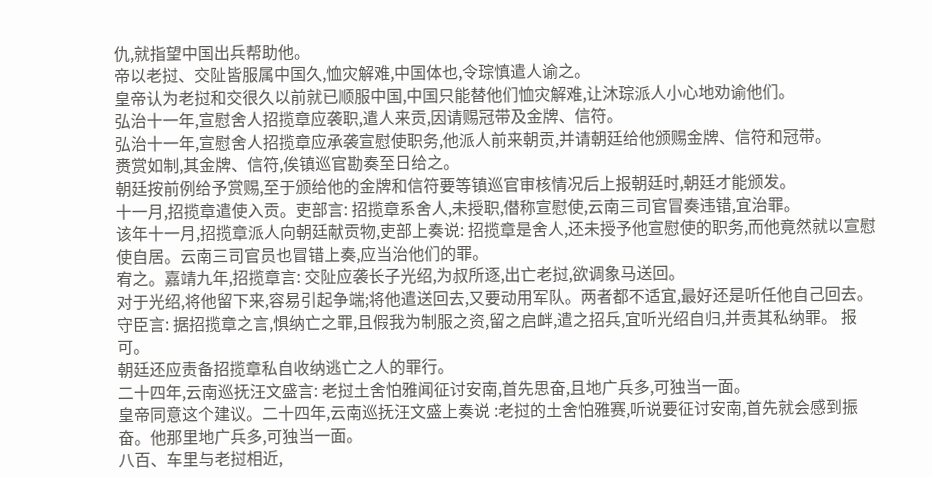仇,就指望中国出兵帮助他。
帝以老挝、交阯皆服属中国久,恤灾解难,中国体也,令琮慎遣人谕之。
皇帝认为老挝和交很久以前就已顺服中国,中国只能替他们恤灾解难,让沐琮派人小心地劝谕他们。
弘治十一年,宣慰舍人招揽章应袭职,遣人来贡,因请赐冠带及金牌、信符。
弘治十一年,宣慰舍人招揽章应承袭宣慰使职务,他派人前来朝贡,并请朝廷给他颁赐金牌、信符和冠带。
赉赏如制,其金牌、信符,俟镇巡官勘奏至日给之。
朝廷按前例给予赏赐,至于颁给他的金牌和信符要等镇巡官审核情况后上报朝廷时,朝廷才能颁发。
十一月,招揽章遣使入贡。吏部言: 招揽章系舍人,未授职,僣称宣慰使,云南三司官冒奏违错,宜治罪。
该年十一月,招揽章派人向朝廷献贡物,吏部上奏说: 招揽章是舍人,还未授予他宣慰使的职务,而他竟然就以宣慰使自居。云南三司官员也冒错上奏,应当治他们的罪。
宥之。嘉靖九年,招揽章言: 交阯应袭长子光绍,为叔所逐,出亡老挝,欲调象马送回。
对于光绍,将他留下来,容易引起争端;将他遣送回去,又要动用军队。两者都不适宜,最好还是听任他自己回去。
守臣言: 据招揽章之言,惧纳亡之罪,且假我为制服之资,留之启衅,遣之招兵,宜听光绍自归,并责其私纳罪。 报可。
朝廷还应责备招揽章私自收纳逃亡之人的罪行。
二十四年,云南巡抚汪文盛言: 老挝土舍怕雅闻征讨安南,首先思奋,且地广兵多,可独当一面。
皇帝同意这个建议。二十四年,云南巡抚汪文盛上奏说 :老挝的土舍怕雅赛,听说要征讨安南,首先就会感到振奋。他那里地广兵多,可独当一面。
八百、车里与老挝相近,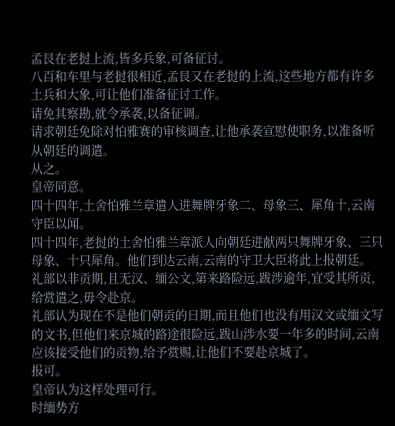孟艮在老挝上流,皆多兵象,可备征讨。
八百和车里与老挝很相近,孟艮又在老挝的上流,这些地方都有许多土兵和大象,可让他们准备征讨工作。
请免其察勘,就令承袭,以备征调。
请求朝廷免除对怕雅赛的审核调查,让他承袭宣慰使职务,以准备听从朝廷的调遣。
从之。
皇帝同意。
四十四年,土舍怕雅兰章遣人进舞牌牙象二、母象三、犀角十,云南守臣以闻。
四十四年,老挝的土舍怕雅兰章派人向朝廷进献两只舞牌牙象、三只母象、十只犀角。他们到达云南,云南的守卫大臣将此上报朝廷。
礼部以非贡期,且无汉、缅公文,第来路险远,跋涉逾年,宜受其所贡,给赏遣之,毋令赴京。
礼部认为现在不是他们朝贡的日期,而且他们也没有用汉文或缅文写的文书,但他们来京城的路途很险远,跋山涉水要一年多的时间,云南应该接受他们的贡物,给予赏赐,让他们不要赴京城了。
报可。
皇帝认为这样处理可行。
时缅势方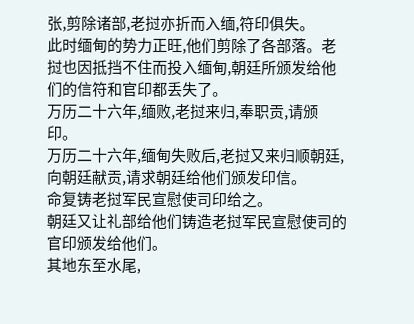张,剪除诸部,老挝亦折而入缅,符印俱失。
此时缅甸的势力正旺,他们剪除了各部落。老挝也因抵挡不住而投入缅甸,朝廷所颁发给他们的信符和官印都丢失了。
万历二十六年,缅败,老挝来归,奉职贡,请颁印。
万历二十六年,缅甸失败后,老挝又来归顺朝廷,向朝廷献贡,请求朝廷给他们颁发印信。
命复铸老挝军民宣慰使司印给之。
朝廷又让礼部给他们铸造老挝军民宣慰使司的官印颁发给他们。
其地东至水尾,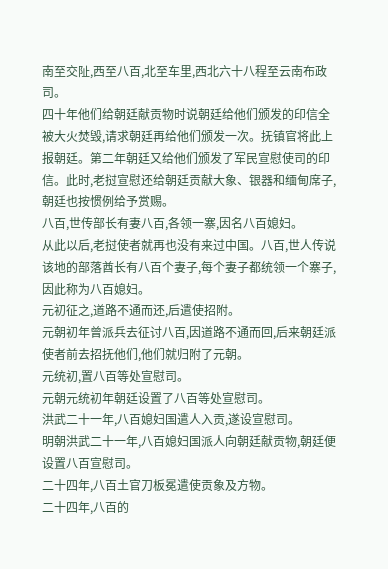南至交阯,西至八百,北至车里,西北六十八程至云南布政司。
四十年他们给朝廷献贡物时说朝廷给他们颁发的印信全被大火焚毁,请求朝廷再给他们颁发一次。抚镇官将此上报朝廷。第二年朝廷又给他们颁发了军民宣慰使司的印信。此时,老挝宣慰还给朝廷贡献大象、银器和缅甸席子,朝廷也按惯例给予赏赐。
八百,世传部长有妻八百,各领一寨,因名八百媳妇。
从此以后,老挝使者就再也没有来过中国。八百,世人传说该地的部落酋长有八百个妻子,每个妻子都统领一个寨子,因此称为八百媳妇。
元初征之,道路不通而还,后遣使招附。
元朝初年曾派兵去征讨八百,因道路不通而回,后来朝廷派使者前去招抚他们,他们就归附了元朝。
元统初,置八百等处宣慰司。
元朝元统初年朝廷设置了八百等处宣慰司。
洪武二十一年,八百媳妇国遣人入贡,遂设宣慰司。
明朝洪武二十一年,八百媳妇国派人向朝廷献贡物,朝廷便设置八百宣慰司。
二十四年,八百土官刀板冕遣使贡象及方物。
二十四年,八百的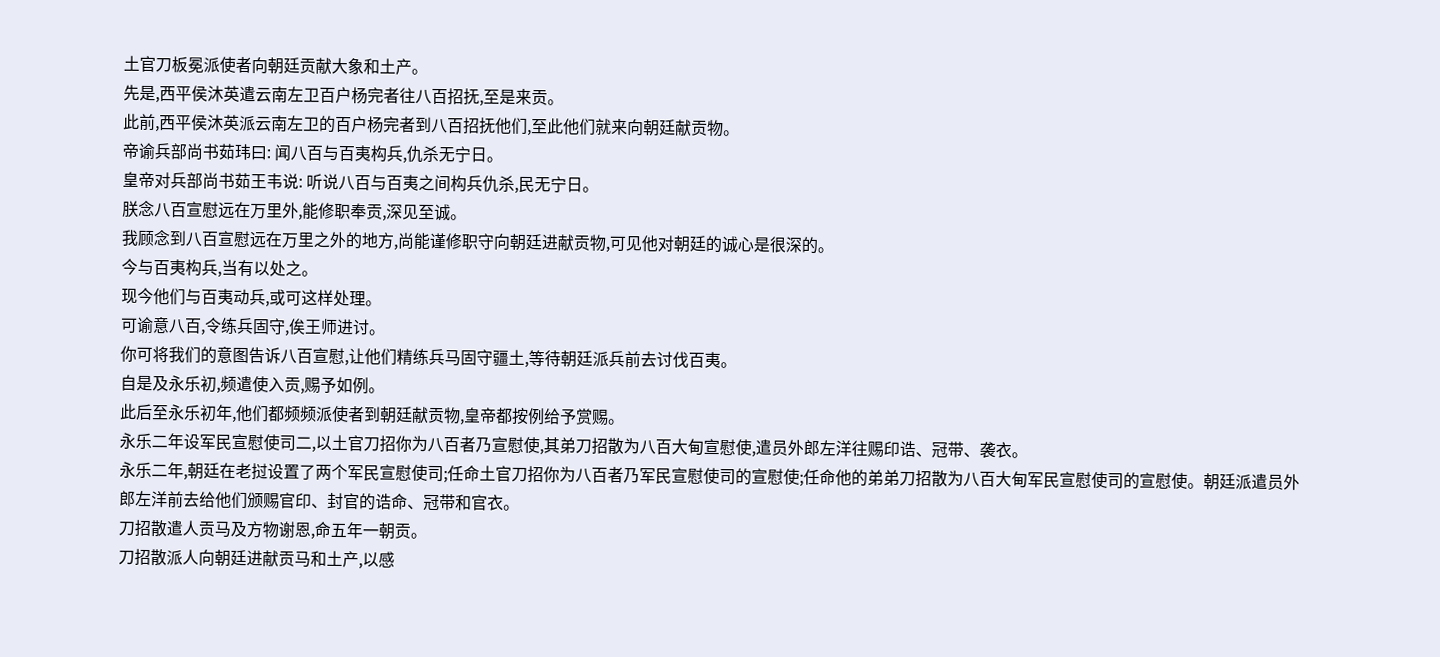土官刀板冕派使者向朝廷贡献大象和土产。
先是,西平侯沐英遣云南左卫百户杨完者往八百招抚,至是来贡。
此前,西平侯沐英派云南左卫的百户杨完者到八百招抚他们,至此他们就来向朝廷献贡物。
帝谕兵部尚书茹玮曰: 闻八百与百夷构兵,仇杀无宁日。
皇帝对兵部尚书茹王韦说: 听说八百与百夷之间构兵仇杀,民无宁日。
朕念八百宣慰远在万里外,能修职奉贡,深见至诚。
我顾念到八百宣慰远在万里之外的地方,尚能谨修职守向朝廷进献贡物,可见他对朝廷的诚心是很深的。
今与百夷构兵,当有以处之。
现今他们与百夷动兵,或可这样处理。
可谕意八百,令练兵固守,俟王师进讨。
你可将我们的意图告诉八百宣慰,让他们精练兵马固守疆土,等待朝廷派兵前去讨伐百夷。
自是及永乐初,频遣使入贡,赐予如例。
此后至永乐初年,他们都频频派使者到朝廷献贡物,皇帝都按例给予赏赐。
永乐二年设军民宣慰使司二,以土官刀招你为八百者乃宣慰使,其弟刀招散为八百大甸宣慰使,遣员外郎左洋往赐印诰、冠带、袭衣。
永乐二年,朝廷在老挝设置了两个军民宣慰使司;任命土官刀招你为八百者乃军民宣慰使司的宣慰使;任命他的弟弟刀招散为八百大甸军民宣慰使司的宣慰使。朝廷派遣员外郎左洋前去给他们颁赐官印、封官的诰命、冠带和官衣。
刀招散遣人贡马及方物谢恩,命五年一朝贡。
刀招散派人向朝廷进献贡马和土产,以感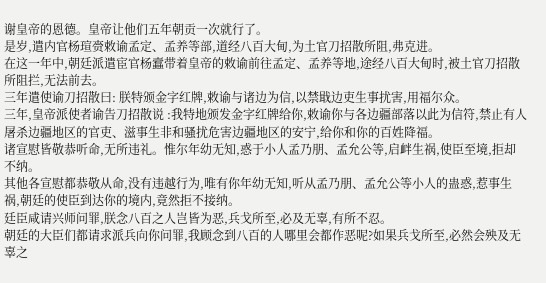谢皇帝的恩德。皇帝让他们五年朝贡一次就行了。
是岁,遣内官杨瑄赍敕谕孟定、孟养等部,道经八百大甸,为土官刀招散所阻,弗克进。
在这一年中,朝廷派遣宦官杨蠧带着皇帝的敕谕前往孟定、孟养等地,途经八百大甸时,被土官刀招散所阻拦,无法前去。
三年遣使谕刀招散曰: 朕特颁金字红牌,敕谕与诸边为信,以禁戢边吏生事扰害,用福尔众。
三年,皇帝派使者谕告刀招散说 :我特地颁发金字红牌给你,敕谕你与各边疆部落以此为信符,禁止有人屠杀边疆地区的官吏、滋事生非和骚扰危害边疆地区的安宁,给你和你的百姓降福。
诸宣慰皆敬恭听命,无所违礼。惟尔年幼无知,惑于小人孟乃朋、孟允公等,启衅生祸,使臣至境,拒却不纳。
其他各宣慰都恭敬从命,没有违越行为,唯有你年幼无知,听从孟乃朋、孟允公等小人的蛊惑,惹事生祸,朝廷的使臣到达你的境内,竟然拒不接纳。
廷臣咸请兴师问罪,朕念八百之人岂皆为恶,兵戈所至,必及无辜,有所不忍。
朝廷的大臣们都请求派兵向你问罪,我顾念到八百的人哪里会都作恶呢?如果兵戈所至,必然会殃及无辜之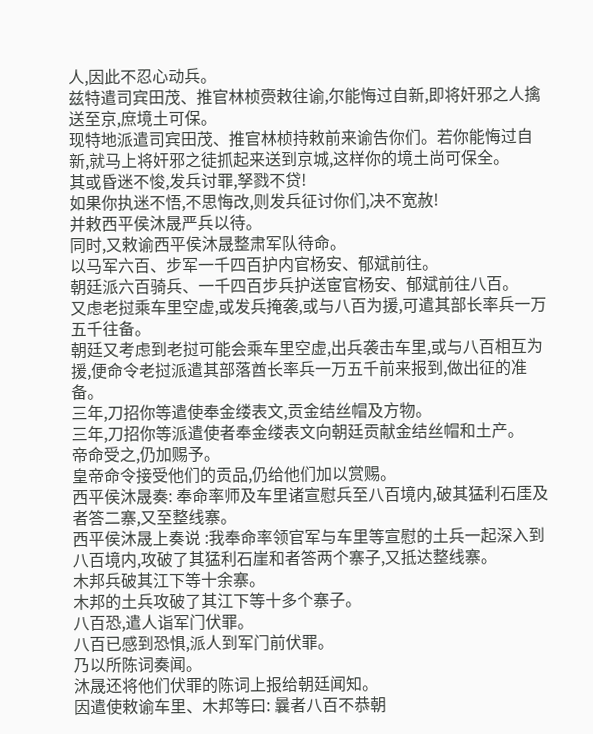人,因此不忍心动兵。
兹特遣司宾田茂、推官林桢赍敕往谕,尔能悔过自新,即将奸邪之人擒送至京,庶境土可保。
现特地派遣司宾田茂、推官林桢持敕前来谕告你们。若你能悔过自新,就马上将奸邪之徒抓起来送到京城,这样你的境土尚可保全。
其或昏迷不悛,发兵讨罪,孥戮不贷!
如果你执迷不悟,不思悔改,则发兵征讨你们,决不宽赦!
并敕西平侯沐晟严兵以待。
同时,又敕谕西平侯沐晟整肃军队待命。
以马军六百、步军一千四百护内官杨安、郁斌前往。
朝廷派六百骑兵、一千四百步兵护送宦官杨安、郁斌前往八百。
又虑老挝乘车里空虚,或发兵掩袭,或与八百为援,可遣其部长率兵一万五千往备。
朝廷又考虑到老挝可能会乘车里空虚,出兵袭击车里,或与八百相互为援,便命令老挝派遣其部落酋长率兵一万五千前来报到,做出征的准备。
三年,刀招你等遣使奉金缕表文,贡金结丝帽及方物。
三年,刀招你等派遣使者奉金缕表文向朝廷贡献金结丝帽和土产。
帝命受之,仍加赐予。
皇帝命令接受他们的贡品,仍给他们加以赏赐。
西平侯沐晟奏: 奉命率师及车里诸宣慰兵至八百境内,破其猛利石厓及者答二寨,又至整线寨。
西平侯沐晟上奏说 :我奉命率领官军与车里等宣慰的土兵一起深入到八百境内,攻破了其猛利石崖和者答两个寨子,又抵达整线寨。
木邦兵破其江下等十余寨。
木邦的土兵攻破了其江下等十多个寨子。
八百恐,遣人诣军门伏罪。
八百已感到恐惧,派人到军门前伏罪。
乃以所陈词奏闻。
沐晟还将他们伏罪的陈词上报给朝廷闻知。
因遣使敕谕车里、木邦等曰: 曩者八百不恭朝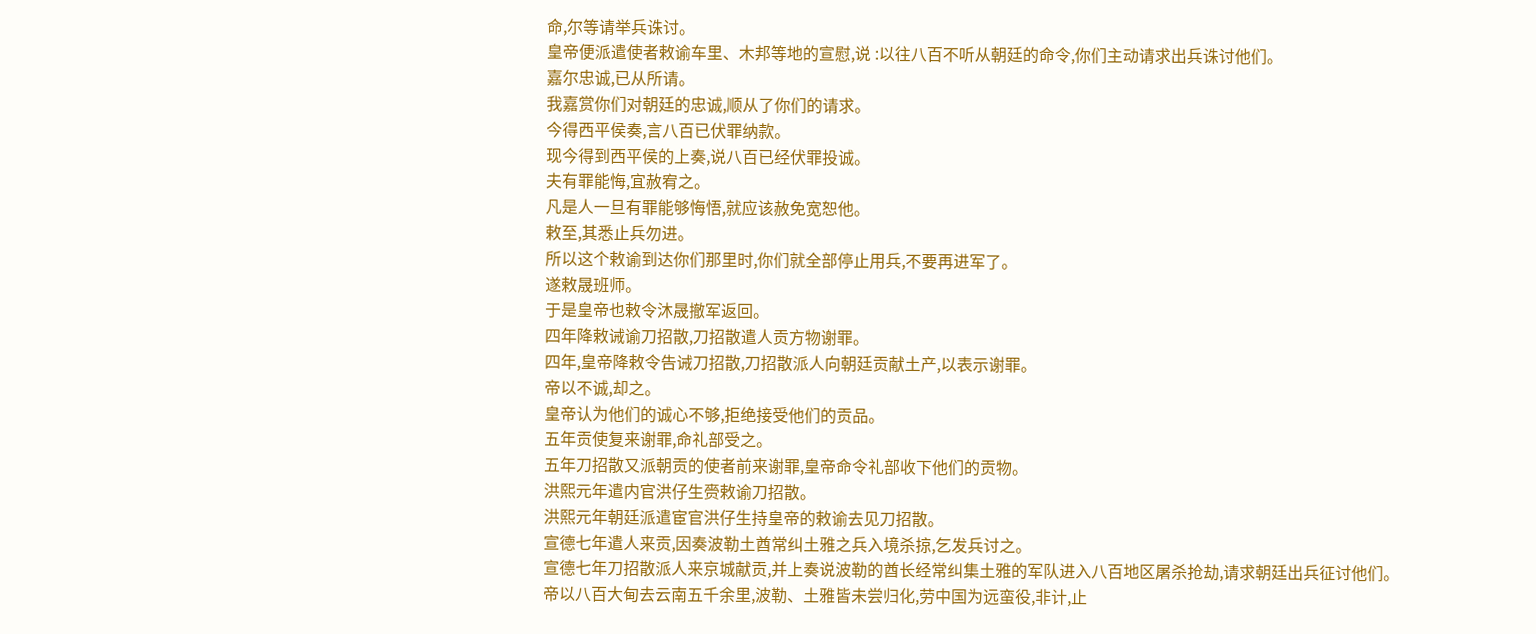命,尔等请举兵诛讨。
皇帝便派遣使者敕谕车里、木邦等地的宣慰,说 :以往八百不听从朝廷的命令,你们主动请求出兵诛讨他们。
嘉尔忠诚,已从所请。
我嘉赏你们对朝廷的忠诚,顺从了你们的请求。
今得西平侯奏,言八百已伏罪纳款。
现今得到西平侯的上奏,说八百已经伏罪投诚。
夫有罪能悔,宜赦宥之。
凡是人一旦有罪能够悔悟,就应该赦免宽恕他。
敕至,其悉止兵勿进。
所以这个敕谕到达你们那里时,你们就全部停止用兵,不要再进军了。
遂敕晟班师。
于是皇帝也敕令沐晟撤军返回。
四年降敕诫谕刀招散,刀招散遣人贡方物谢罪。
四年,皇帝降敕令告诫刀招散,刀招散派人向朝廷贡献土产,以表示谢罪。
帝以不诚,却之。
皇帝认为他们的诚心不够,拒绝接受他们的贡品。
五年贡使复来谢罪,命礼部受之。
五年刀招散又派朝贡的使者前来谢罪,皇帝命令礼部收下他们的贡物。
洪熙元年遣内官洪仔生赍敕谕刀招散。
洪熙元年朝廷派遣宦官洪仔生持皇帝的敕谕去见刀招散。
宣德七年遣人来贡,因奏波勒土酋常纠土雅之兵入境杀掠,乞发兵讨之。
宣德七年刀招散派人来京城献贡,并上奏说波勒的酋长经常纠集土雅的军队进入八百地区屠杀抢劫,请求朝廷出兵征讨他们。
帝以八百大甸去云南五千余里,波勒、土雅皆未尝归化,劳中国为远蛮役,非计,止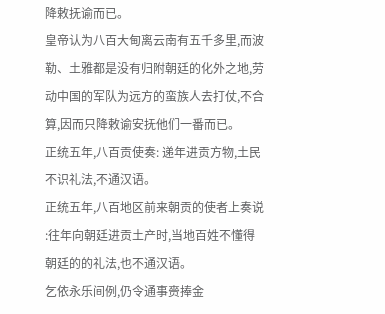降敕抚谕而已。
皇帝认为八百大甸离云南有五千多里,而波勒、土雅都是没有归附朝廷的化外之地,劳动中国的军队为远方的蛮族人去打仗,不合算,因而只降敕谕安抚他们一番而已。
正统五年,八百贡使奏: 递年进贡方物,土民不识礼法,不通汉语。
正统五年,八百地区前来朝贡的使者上奏说 :往年向朝廷进贡土产时,当地百姓不懂得朝廷的的礼法,也不通汉语。
乞依永乐间例,仍令通事赍捧金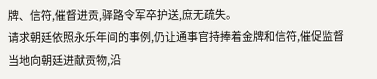牌、信符,催督进贡,驿路令军卒护送,庶无疏失。
请求朝廷依照永乐年间的事例,仍让通事官持捧着金牌和信符,催促监督当地向朝廷进献贡物,沿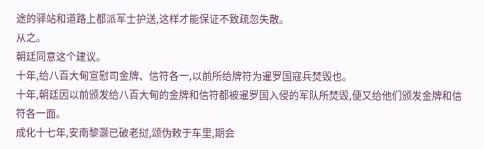途的驿站和道路上都派军士护送,这样才能保证不致疏忽失散。
从之。
朝廷同意这个建议。
十年,给八百大甸宣慰司金牌、信符各一,以前所给牌符为暹罗国寇兵焚毁也。
十年,朝廷因以前颁发给八百大甸的金牌和信符都被暹罗国入侵的军队所焚毁,便又给他们颁发金牌和信符各一面。
成化十七年,安南黎灏已破老挝,颂伪敕于车里,期会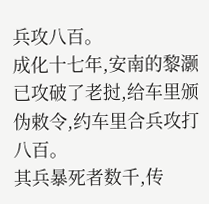兵攻八百。
成化十七年,安南的黎灏已攻破了老挝,给车里颁伪敕令,约车里合兵攻打八百。
其兵暴死者数千,传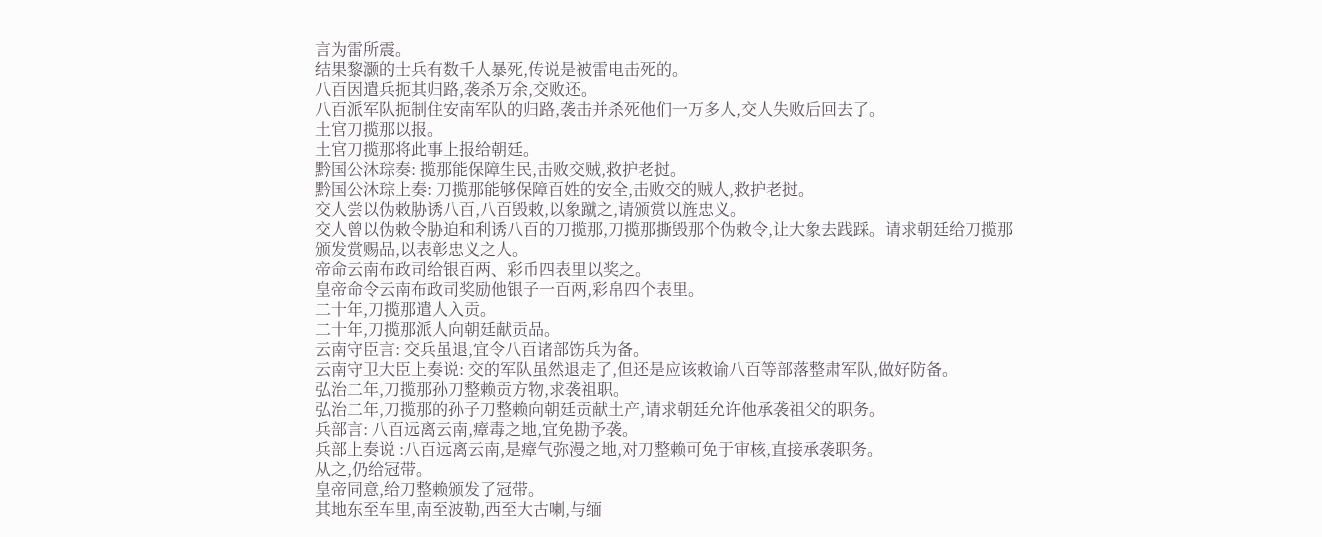言为雷所震。
结果黎灏的士兵有数千人暴死,传说是被雷电击死的。
八百因遣兵扼其归路,袭杀万余,交败还。
八百派军队扼制住安南军队的归路,袭击并杀死他们一万多人,交人失败后回去了。
土官刀揽那以报。
土官刀揽那将此事上报给朝廷。
黔国公沐琮奏: 揽那能保障生民,击败交贼,救护老挝。
黔国公沐琮上奏: 刀揽那能够保障百姓的安全,击败交的贼人,救护老挝。
交人尝以伪敕胁诱八百,八百毁敕,以象蹴之,请颁赏以旌忠义。
交人曾以伪敕令胁迫和利诱八百的刀揽那,刀揽那撕毁那个伪敕令,让大象去践踩。请求朝廷给刀揽那颁发赏赐品,以表彰忠义之人。
帝命云南布政司给银百两、彩币四表里以奖之。
皇帝命令云南布政司奖励他银子一百两,彩帛四个表里。
二十年,刀揽那遣人入贡。
二十年,刀揽那派人向朝廷献贡品。
云南守臣言: 交兵虽退,宜令八百诸部饬兵为备。
云南守卫大臣上奏说: 交的军队虽然退走了,但还是应该敕谕八百等部落整肃军队,做好防备。
弘治二年,刀揽那孙刀整赖贡方物,求袭祖职。
弘治二年,刀揽那的孙子刀整赖向朝廷贡献土产,请求朝廷允许他承袭祖父的职务。
兵部言: 八百远离云南,瘴毒之地,宜免勘予袭。
兵部上奏说 :八百远离云南,是瘴气弥漫之地,对刀整赖可免于审核,直接承袭职务。
从之,仍给冠带。
皇帝同意,给刀整赖颁发了冠带。
其地东至车里,南至波勒,西至大古喇,与缅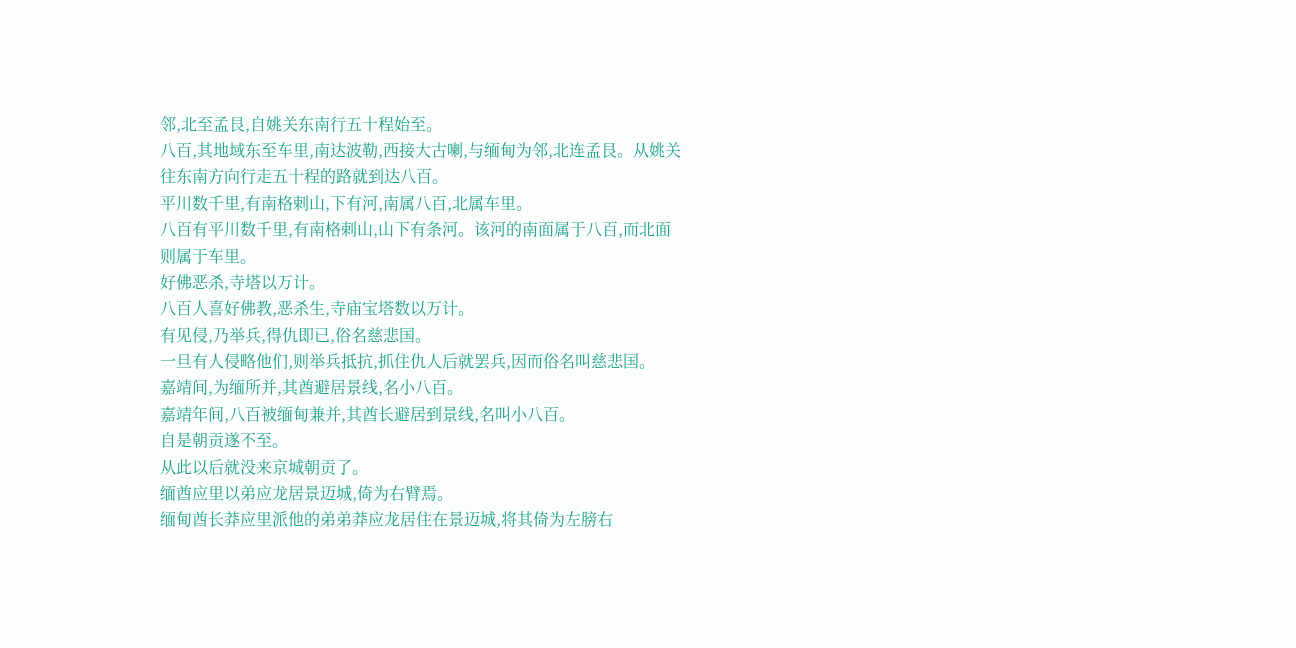邻,北至孟艮,自姚关东南行五十程始至。
八百,其地域东至车里,南达波勒,西接大古喇,与缅甸为邻,北连孟艮。从姚关往东南方向行走五十程的路就到达八百。
平川数千里,有南格剌山,下有河,南属八百,北属车里。
八百有平川数千里,有南格剌山,山下有条河。该河的南面属于八百,而北面则属于车里。
好佛恶杀,寺塔以万计。
八百人喜好佛教,恶杀生,寺庙宝塔数以万计。
有见侵,乃举兵,得仇即已,俗名慈悲国。
一旦有人侵略他们,则举兵抵抗,抓住仇人后就罢兵,因而俗名叫慈悲国。
嘉靖间,为缅所并,其酋避居景线,名小八百。
嘉靖年间,八百被缅甸兼并,其酋长避居到景线,名叫小八百。
自是朝贡遂不至。
从此以后就没来京城朝贡了。
缅酋应里以弟应龙居景迈城,倚为右臂焉。
缅甸酋长莽应里派他的弟弟莽应龙居住在景迈城,将其倚为左膀右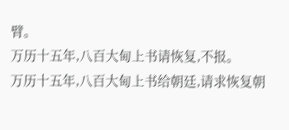臂。
万历十五年,八百大甸上书请恢复,不报。
万历十五年,八百大甸上书给朝廷,请求恢复朝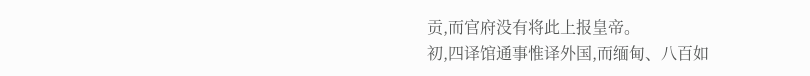贡,而官府没有将此上报皇帝。
初,四译馆通事惟译外国,而缅甸、八百如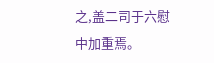之,盖二司于六慰中加重焉。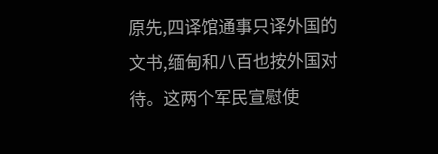原先,四译馆通事只译外国的文书,缅甸和八百也按外国对待。这两个军民宣慰使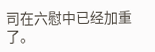司在六慰中已经加重了。